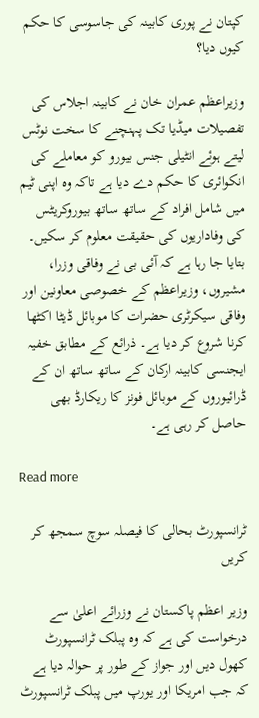کپتان نے پوری کابینہ کی جاسوسی کا حکم کیوں دیا؟

وزیراعظم عمران خان نے کابینہ اجلاس کی تفصیلات میڈیا تک پہنچنے کا سخت نوٹس لیتے ہوئے انٹیلی جنس بیورو کو معاملے کی انکوائری کا حکم دے دیا ہے تاکہ وہ اپنی ٹیم میں شامل افراد کے ساتھ ساتھ بیوروکریٹس کی وفاداریوں کی حقیقت معلوم کر سکیں۔ بتایا جا رہا ہے کہ آئی بی نے وفاقی وزرا، مشیروں، وزیراعظم کے خصوصی معاونین اور وفاقی سیکرٹری حضرات کا موبائل ڈیٹا اکٹھا کرنا شروع کر دیا ہے۔ ذرائع کے مطابق خفیہ ایجنسی کابینہ ارکان کے ساتھ ساتھ ان کے ڈرائیوروں کے موبائل فونز کا ریکارڈ بھی حاصل کر رہی ہے۔

Read more

ٹرانسپورٹ بحالی کا فیصلہ سوچ سمجھ کر کریں

وزیر اعظم پاکستان نے وزرائے اعلیٰ سے درخواست کی ہے کہ وہ پبلک ٹرانسپورٹ کھول دیں اور جواز کے طور پر حوالہ دیا ہے کہ جب امریکا اور یورپ میں پبلک ٹرانسپورٹ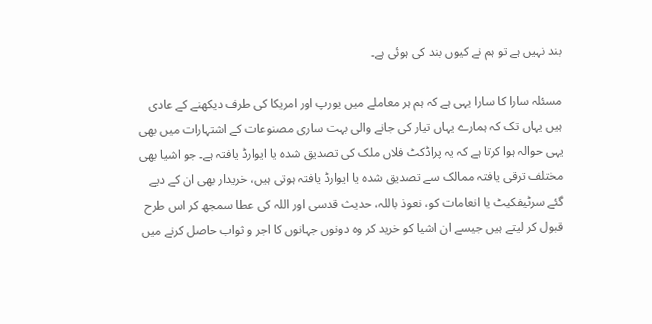بند نہیں ہے تو ہم نے کیوں بند کی ہوئی ہے۔

مسئلہ سارا کا سارا یہی ہے کہ ہم ہر معاملے میں یورپ اور امریکا کی طرف دیکھنے کے عادی ہیں یہاں تک کہ ہمارے یہاں تیار کی جانے والی بہت ساری مصنوعات کے اشتہارات میں بھی یہی حوالہ ہوا کرتا ہے کہ یہ پراڈکٹ فلاں ملک کی تصدیق شدہ یا ایوارڈ یافتہ ہے۔ جو اشیا بھی مختلف ترقی یافتہ ممالک سے تصدیق شدہ یا ایوارڈ یافتہ ہوتی ہیں، خریدار بھی ان کے دیے گئے سرٹیفکیٹ یا انعامات کو، نعوذ باللہ، حدیث قدسی اور اللہ کی عطا سمجھ کر اس طرح قبول کر لیتے ہیں جیسے ان اشیا کو خرید کر وہ دونوں جہانوں کا اجر و ثواب حاصل کرنے میں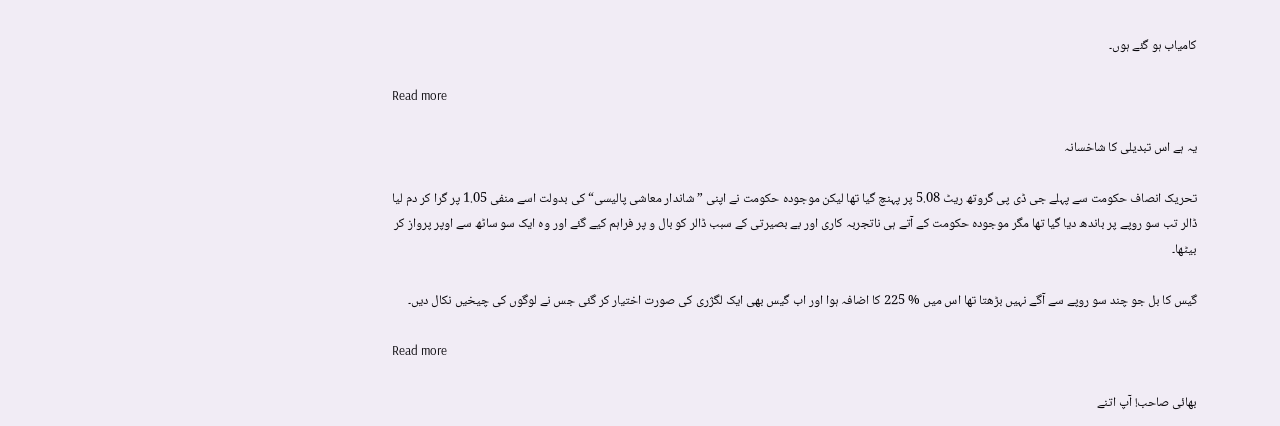کامیاب ہو گئے ہوں۔

Read more

یہ ہے اس تبدیلی کا شاخسانہ

تحریک انصاف حکومت سے پہلے جی ڈی پی گروتھ ریٹ 5.08 پر پہنچ گیا تھا لیکن موجودہ حکومت نے اپنی ”شاندار معاشی پالیسی“ کی بدولت اسے منفی 1.05 پر گرا کر دم لیا ڈالر تب سو روپے پر باندھ دیا گیا تھا مگر موجودہ حکومت کے آتے ہی ناتجربہ کاری اور بے بصیرتی کے سبب ڈالر کو بال و پر فراہم کیے گئے اور وہ ایک سو ساٹھ سے اوپر پرواز کر بیٹھا۔

گیس کا بل جو چند سو روپے سے آگے نہیں بڑھتا تھا اس میں % 225 کا اضافہ ہوا اور اب گیس بھی ایک لگژری کی صورت اختیار کر گئی جس نے لوگوں کی چیخیں نکال دیں۔

Read more

بھائی صاحب! آپ اتنے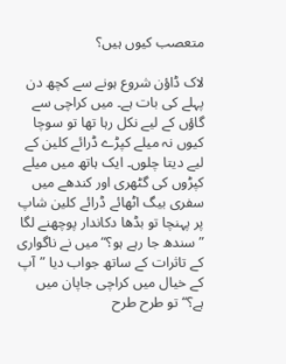متعصب کیوں ہیں؟

لاک ڈاؤن شروع ہونے سے کچھ دن پہلے کی بات ہے۔ میں کراچی سے گاؤں کے لیے نکل رہا تھا تو سوچا کیوں نہ میلے کپڑے ڈرائے کلین کے لیے دیتا چلوں۔ ایک ہاتھ میں میلے کپڑوں کی گٹھری اور کندھے میں سفری بیگ اٹھائے ڈرائے کلین شاپ پر پہنچا تو بڈھا دکاندار پوچھنے لگا ”سندھ جا رہے ہو؟“ میں نے ناگواری کے تاثرات کے ساتھ جواب دیا ”آپ کے خیال میں کراچی جاپان میں ہے؟“ تو طرح طرح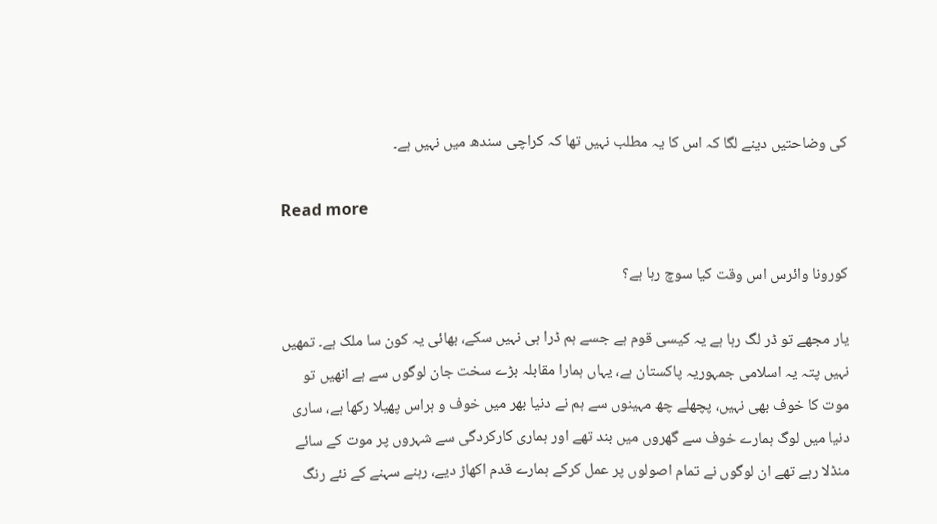کی وضاحتیں دینے لگا کہ اس کا یہ مطلب نہیں تھا کہ کراچی سندھ میں نہیں ہے۔

Read more

کورونا وائرس اس وقت کیا سوچ رہا ہے؟

یار مجھے تو ڈر لگ رہا ہے یہ کیسی قوم ہے جسے ہم ڈرا ہی نہیں سکے، بھائی یہ کون سا ملک ہے۔ تمھیں نہیں پتہ یہ اسلامی جمہوریہ پاکستان ہے، یہاں ہمارا مقابلہ بڑے سخت جان لوگوں سے ہے انھیں تو موت کا خوف بھی نہیں، پچھلے چھ مہینوں سے ہم نے دنیا بھر میں خوف و ہراس پھیلا رکھا ہے، ساری دنیا میں لوگ ہمارے خوف سے گھروں میں بند تھے اور ہماری کارکردگی سے شہروں پر موت کے سائے منڈلا رہے تھے ان لوگوں نے تمام اصولوں پر عمل کرکے ہمارے قدم اکھاڑ دیے، رہنے سہنے کے نئے رنگ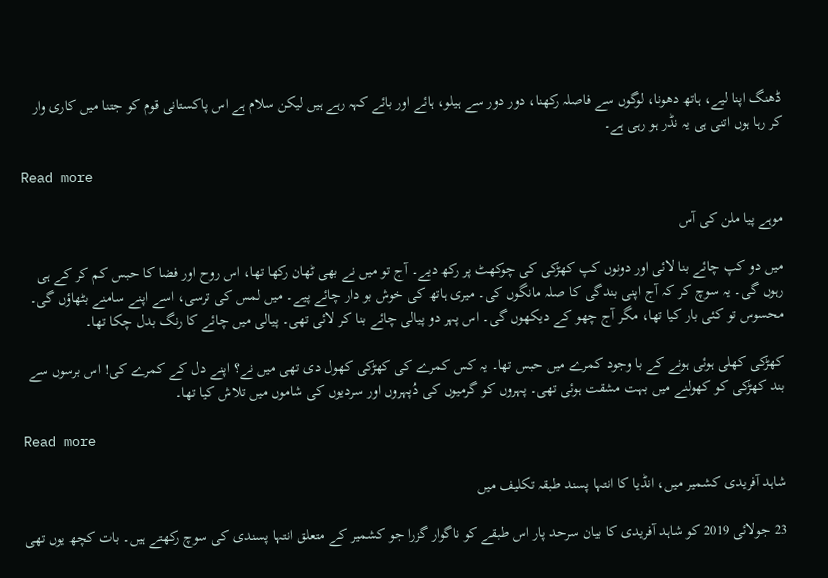ڈھنگ اپنا لیے، ہاتھ دھونا، لوگوں سے فاصلہ رکھنا، دور دور سے ہیلو، ہائے اور بائے کہہ رہے ہیں لیکن سلام ہے اس پاکستانی قوم کو جتنا میں کاری وار کر رہا ہوں اتنی ہی یہ نڈر ہو رہی ہے۔

Read more

موہے پیا ملن کی آس

میں دو کپ چائے بنا لائی اور دونوں کپ کھڑکی کی چوکھٹ پر رکھ دیے۔ آج تو میں نے بھی ٹھان رکھا تھا، اس روح اور فضا کا حبس کم کر کے ہی رہوں گی۔ یہ سوچ کر کہ آج اپنی بندگی کا صلہ مانگوں کی۔ میری ہاتھ کی خوش بو دار چائے پیے۔ میں لمس کی ترسی، اسے اپنے سامنے بٹھاؤں گی۔ محسوس تو کئی بار کیا تھا، مگر آج چھو کے دیکھوں گی۔ اس پہر دو پیالی چائے بنا کر لائی تھی۔ پیالی میں چائے کا رنگ بدل چکا تھا۔

کھڑکی کھلی ہوئی ہونے کے با وجود کمرے میں حبس تھا۔ یہ کس کمرے کی کھڑکی کھول دی تھی میں نے؟ اپنے دل کے کمرے کی! اس برسوں سے بند کھڑکی کو کھولنے میں بہت مشقت ہوئی تھی۔ پہروں کو گرمیوں کی دُپہروں اور سردیوں کی شاموں میں تلاش کیا تھا۔

Read more

شاہد آفریدی کشمیر میں، انڈیا کا انتہا پسند طبقہ تکلیف میں

23 جولائی 2019 کو شاہد آفریدی کا بیان سرحد پار اس طبقے کو ناگوار گزرا جو کشمیر کے متعلق انتہا پسندی کی سوچ رکھتے ہیں۔ بات کچھ یوں تھی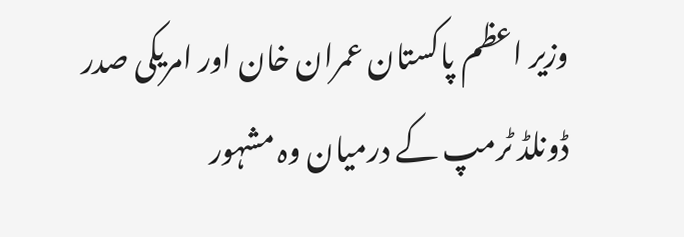وزیر اعظم پاکستان عمران خان اور امریکی صدر ڈونلڈ ٹرمپ کے درمیان وہ مشہور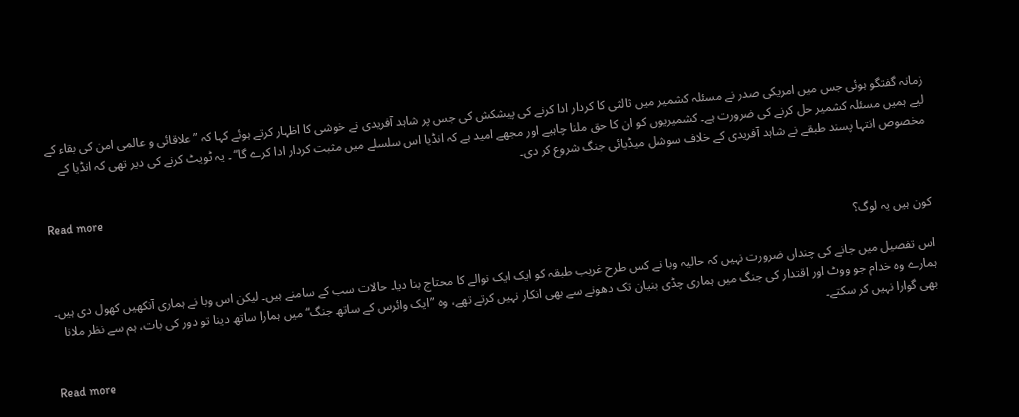زمانہ گفتگو ہوئی جس میں امریکی صدر نے مسئلہ کشمیر میں ثالثی کا کردار ادا کرنے کی پیشکش کی جس پر شاہد آفریدی نے خوشی کا اظہار کرتے ہوئے کہا کہ ”علاقائی و عالمی امن کی بقاء کے لیے ہمیں مسئلہ کشمیر حل کرنے کی ضرورت ہے۔ کشمیریوں کو ان کا حق ملنا چاہیے اور مجھے امید ہے کہ انڈیا اس سلسلے میں مثبت کردار ادا کرے گا“ ۔ یہ ٹویٹ کرنے کی دیر تھی کہ انڈیا کے مخصوص انتہا پسند طبقے نے شاہد آفریدی کے خلاف سوشل میڈیائی جنگ شروع کر دی۔

Read more

کون ہیں یہ لوگ؟

اس تفصیل میں جانے کی چنداں ضرورت نہیں کہ حالیہ وبا نے کس طرح غریب طبقہ کو ایک ایک نوالے کا محتاج بنا دیا۔ حالات سب کے سامنے ہیں۔ لیکن اس وبا نے ہماری آنکھیں کھول دی ہیں۔ ہمارے وہ خدام جو ووٹ اور اقتدار کی جنگ میں ہماری چڈی بنیان تک دھونے سے بھی انکار نہیں کرتے تھے، وہ ”ایک وائرس کے ساتھ جنگ“ میں ہمارا ساتھ دینا تو دور کی بات، ہم سے نظر ملانا بھی گوارا نہیں کر سکتے۔

Read more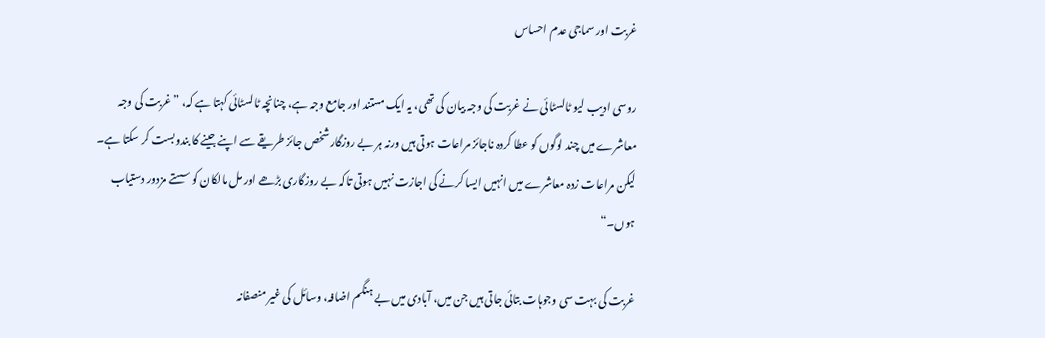غربت اور سماجی عدم احساس

روسی ادیب لیو ٹالسٹائی نے غربت کی وجہ بیان کی تھی، یہ ایک مستند اور جامع وجہ ہے، چنانچہ ٹالسٹائی کہتا ہے کہ، ”غربت کی وجہ معاشرے میں چند لوگوں کو عطا کردہ ناجائز مراعات ہوتی ہیں ورنہ ہر بے روزگار شخص جائز طریقے سے اپنے جینے کا بندوبست کر سکتا ہے۔ لیکن مراعات زدہ معاشرے میں انہیں ایسا کرنے کی اجازت نہیں ہوتی تاکہ بے روزگاری بڑھے اور مل مالکان کو سستے مزدور دستیاب ہوں۔“

غربت کی بہت سی وجوہات بتائی جاتی ہیں جن میں، آبادی میں بے ہنگم اضافہ، وسائل کی غیر منصفانہ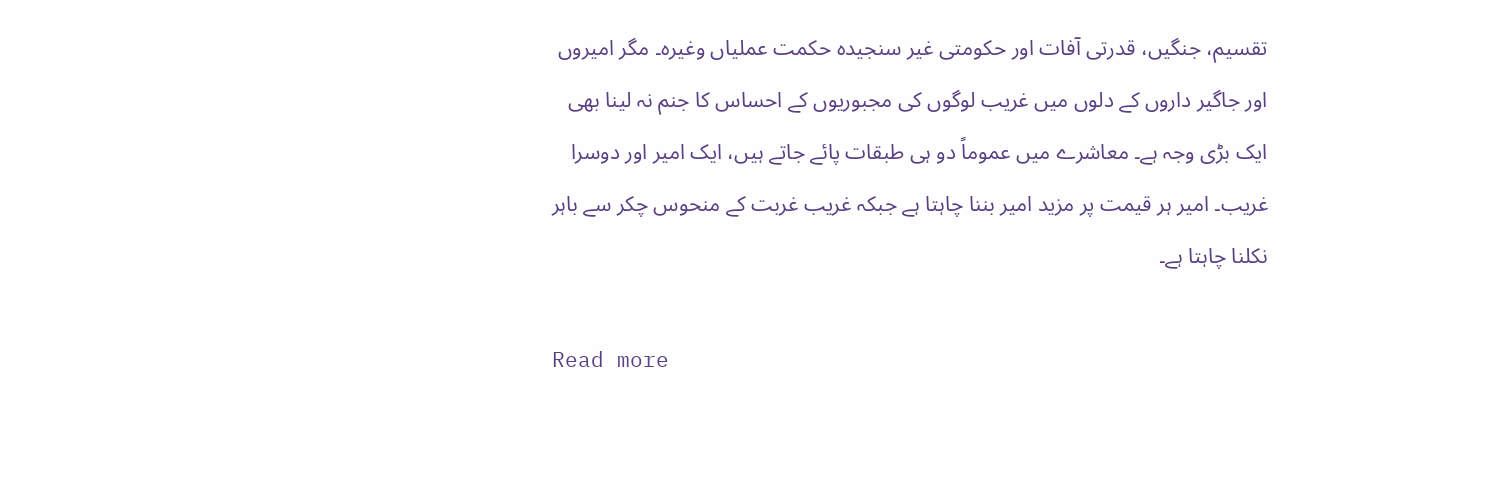تقسیم، جنگیں، قدرتی آفات اور حکومتی غیر سنجیدہ حکمت عملیاں وغیرہ۔ مگر امیروں اور جاگیر داروں کے دلوں میں غریب لوگوں کی مجبوریوں کے احساس کا جنم نہ لینا بھی ایک بڑی وجہ ہے۔ معاشرے میں عموماً دو ہی طبقات پائے جاتے ہیں، ایک امیر اور دوسرا غریب۔ امیر ہر قیمت پر مزید امیر بننا چاہتا ہے جبکہ غریب غربت کے منحوس چکر سے باہر نکلنا چاہتا ہے۔

Read more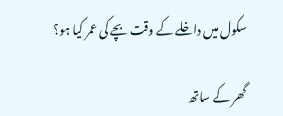سکول میں داخلے کے وقت بچے کی عمر کیا ہو؟

گھر کے ساتھ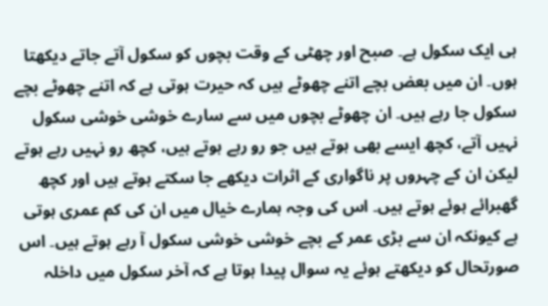ہی ایک سکول ہے۔ صبح اور چھٹی کے وقت بچوں کو سکول آتے جاتے دیکھتا ہوں۔ ان میں بعض بچے اتنے چھوٹے ہیں کہ حیرت ہوتی ہے کہ اتنے چھوٹے بچے سکول جا رہے ہیں۔ ان چھوٹے بچوں میں سے سارے خوشی خوشی سکول نہیں آتے، کچھ ایسے بھی ہوتے ہیں جو رو رہے ہوتے ہیں، کچھ رو نہیں رہے ہوتے لیکن ان کے چہروں پر ناگواری کے اثرات دیکھے جا سکتے ہوتے ہیں اور کچھ گھبرائے ہوئے ہوتے ہیں۔ اس کی وجہ ہمارے خیال میں ان کی کم عمری ہوتی ہے کیونکہ ان سے بڑی عمر کے بچے خوشی خوشی سکول آ رہے ہوتے ہیں۔ اس صورتحال کو دیکھتے ہوئے یہ سوال پیدا ہوتا ہے کہ آخر سکول میں داخلہ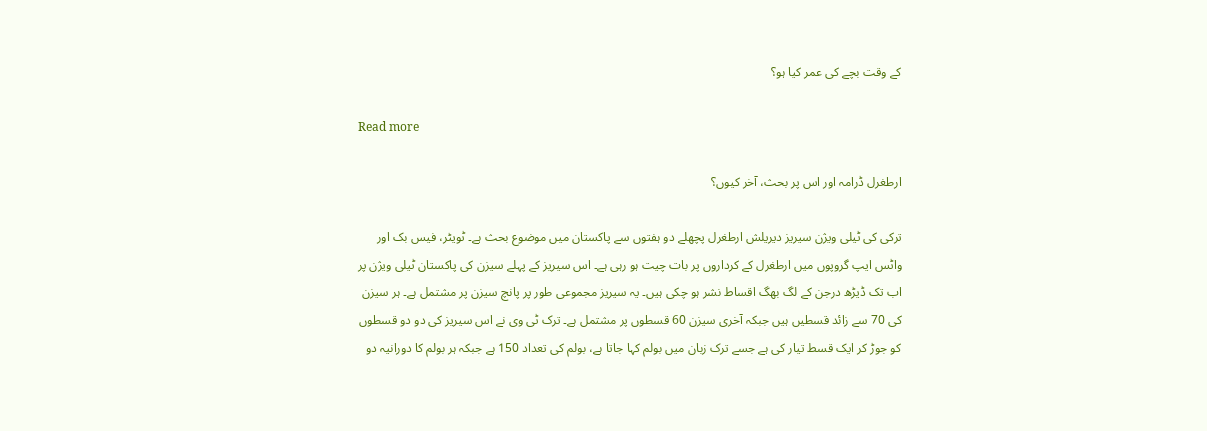کے وقت بچے کی عمر کیا ہو؟

Read more

ارطغرل ڈرامہ اور اس پر بحث، آخر کیوں؟

ترکی کی ٹیلی ویژن سیریز دیریلش ارطغرل پچھلے دو ہفتوں سے پاکستان میں موضوع بحث ہے۔ ٹویٹر، فیس بک اور واٹس ایپ گروپوں میں ارطغرل کے کرداروں پر بات چیت ہو رہی ہے۔ اس سیریز کے پہلے سیزن کی پاکستان ٹیلی ویژن پر اب تک ڈیڑھ درجن کے لگ بھگ اقساط نشر ہو چکی ہیں۔ یہ سیریز مجموعی طور پر پانچ سیزن پر مشتمل ہے۔ ہر سیزن کی 70 سے زائد قسطیں ہیں جبکہ آخری سیزن 60 قسطوں پر مشتمل ہے۔ ترک ٹی وی نے اس سیریز کی دو دو قسطوں کو جوڑ کر ایک قسط تیار کی ہے جسے ترک زبان میں بولم کہا جاتا ہے، بولم کی تعداد 150 ہے جبکہ ہر بولم کا دورانیہ دو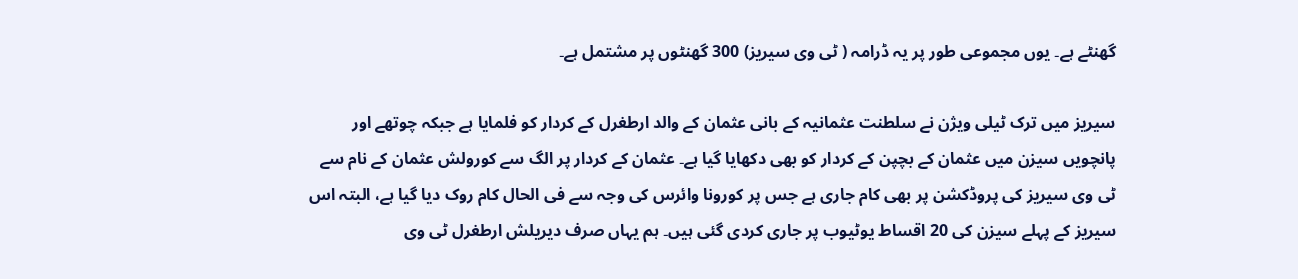گھنٹے ہے۔ یوں مجموعی طور پر یہ ڈرامہ ( ٹی وی سیریز) 300 گھنٹوں پر مشتمل ہے۔

سیریز میں ترک ٹیلی ویژن نے سلطنت عثمانیہ کے بانی عثمان کے والد ارطغرل کے کردار کو فلمایا ہے جبکہ چوتھے اور پانچویں سیزن میں عثمان کے بچپن کے کردار کو بھی دکھایا گیا ہے۔ عثمان کے کردار پر الگ سے کورولش عثمان کے نام سے ٹی وی سیریز کی پروڈکشن پر بھی کام جاری ہے جس پر کورونا وائرس کی وجہ سے فی الحال کام روک دیا گیا ہے، البتہ اس سیریز کے پہلے سیزن کی 20 اقساط یوٹیوب پر جاری کردی گئی ہیں۔ ہم یہاں صرف دیریلش ارطغرل ٹی وی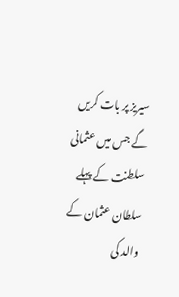سیریز پر بات کریں گے جس میں عثمانی سلطنت کے پہلے سلطان عثمان کے والد کی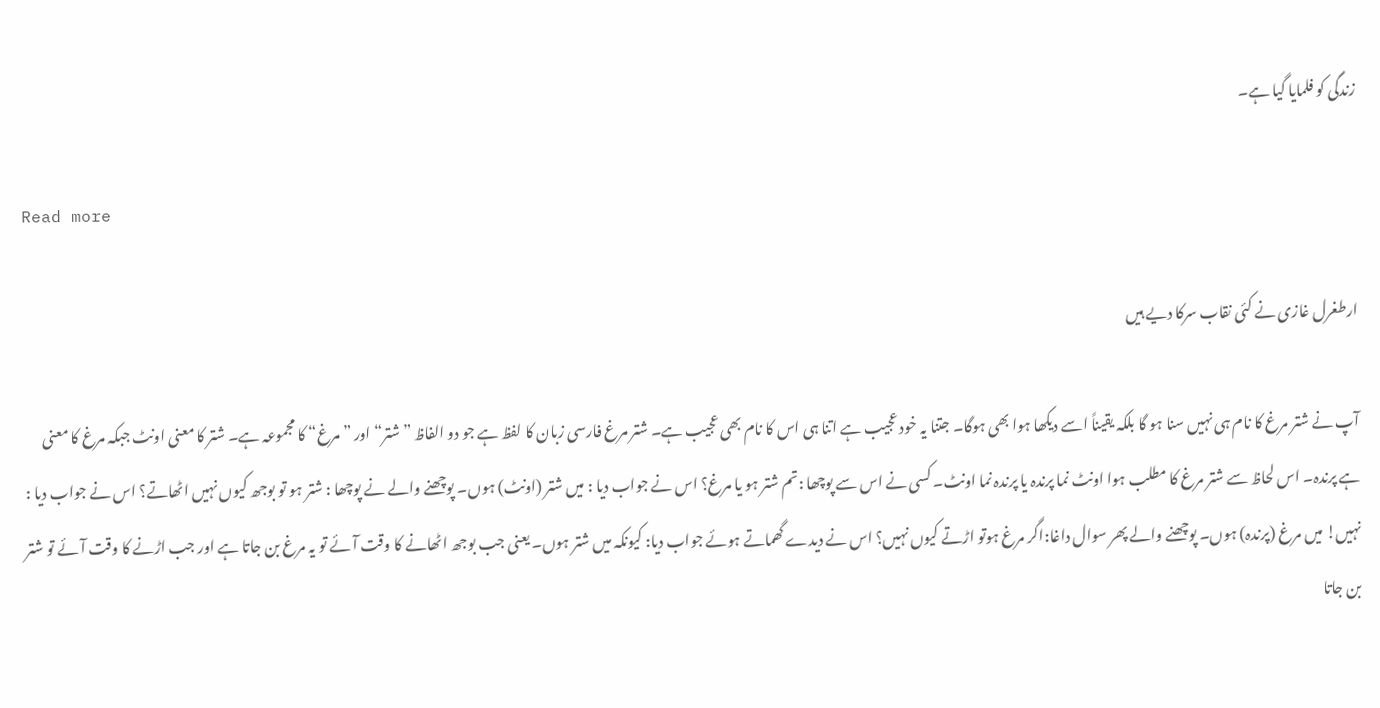زندگی کو فلمایا گیا ہے۔

Read more

ارطغرل غازی نے کئی نقاب سرکا دیے ہیں

آپ نے شتر مرغ کا نام ہی نہیں سنا ہو گا بلکہ یقیناً اسے دیکھا ہوا بھی ہوگا۔ جتنا یہ خود عجیب ہے اتنا ہی اس کا نام بھی عجیب ہے۔ شتر مرغ فارسی زبان کا لفظ ہے جو دو الفاظ ”شتر“ اور ”مرغ“ کا مجموعہ ہے۔ شتر کا معنی اونٹ جبکہ مرغ کا معنی ہے پرندہ۔ اس لحاظ سے شتر مرغ کا مطلب ہوا اونٹ نما پرندہ یا پرندہ نما اونٹ۔ کسی نے اس سے پوچھا :تم شتر ہو یا مرغ؟ اس نے جواب دیا : میں شتر (اونٹ) ہوں۔ پوچھنے والے نے پوچھا : شتر ہو تو بوجھ کیوں نہیں اٹھاتے؟ اس نے جواب دیا : نہیں! میں مرغ (پرندہ) ہوں۔ پوچھنے والے پھر سوال داغا:اگر مرغ ہوتو اڑتے کیوں نہیں؟ اس نے دیدے گھماتے ہوئے جواب دیا: کیونکہ میں شتر ہوں۔ یعنی جب بوجھ اٹھانے کا وقت آئے تو یہ مرغ بن جاتا ہے اور جب اڑنے کا وقت آئے تو شتر بن جاتا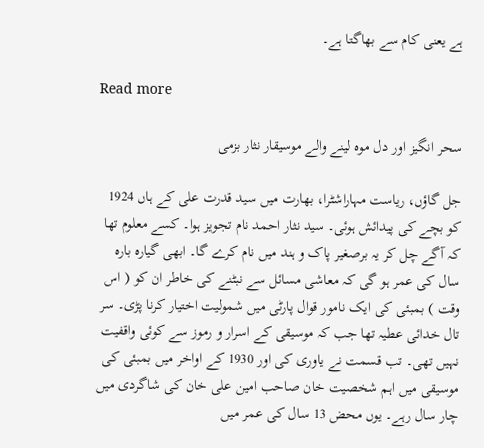ہے یعنی کام سے بھاگتا ہے۔

Read more

سحر انگیز اور دل موہ لینے والے موسیقار نثار بزمی

جل گاؤں، ریاست مہاراشٹرا، بھارت میں سید قدرت علی کے ہاں 1924 کو بچے کی پیدائش ہوئی۔ سید نثار احمد نام تجویز ہوا۔ کسے معلوم تھا کہ آگے چل کر یہ برصغیر پاک و ہند میں نام کرے گا۔ ابھی گیارہ بارہ سال کی عمر ہو گی کہ معاشی مسائل سے نبٹنے کی خاطر ان کو ( اس وقت ) بمبئی کی ایک نامور قوال پارٹی میں شمولیت اختیار کرنا پڑی۔ سر تال خدائی عطیہ تھا جب کہ موسیقی کے اسرار و رموز سے کوئی واقفیت نہیں تھی۔ تب قسمت نے یاوری کی اور 1930 کے اواخر میں بمبئی کی موسیقی میں اہم شخصیت خان صاحب امین علی خان کی شاگردی میں چار سال رہے۔ یوں محض 13 سال کی عمر میں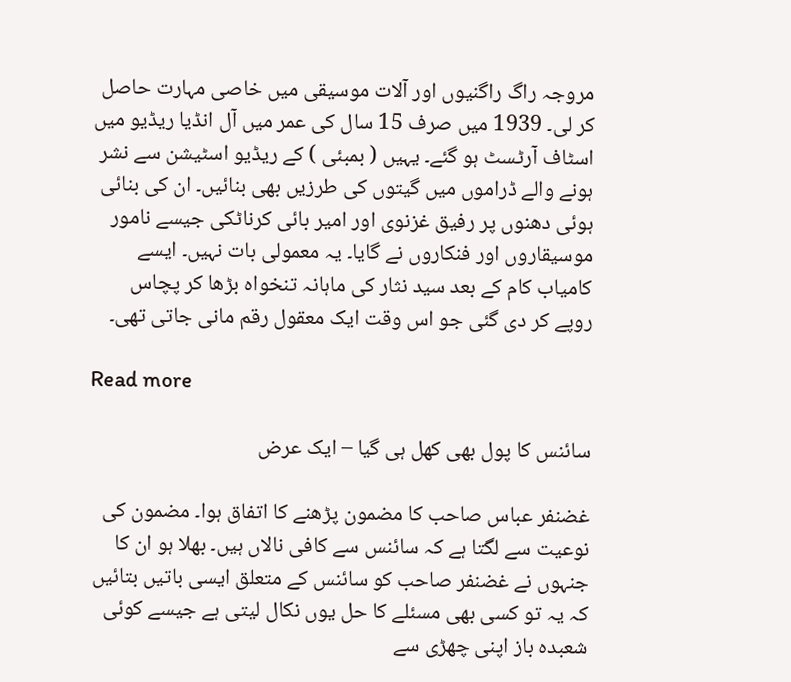مروجہ راگ راگنیوں اور آلات موسیقی میں خاصی مہارت حاصل کر لی۔ 1939 میں صرف 15 سال کی عمر میں آل انڈیا ریڈیو میں اسٹاف آرٹسٹ ہو گئے۔ یہیں ( بمبئی ) کے ریڈیو اسٹیشن سے نشر ہونے والے ڈراموں میں گیتوں کی طرزیں بھی بنائیں۔ ان کی بنائی ہوئی دھنوں پر رفیق غزنوی اور امیر بائی کرناٹکی جیسے نامور موسیقاروں اور فنکاروں نے گایا۔ یہ معمولی بات نہیں۔ ایسے کامیاب کام کے بعد سید نثار کی ماہانہ تنخواہ بڑھا کر پچاس روپے کر دی گئی جو اس وقت ایک معقول رقم مانی جاتی تھی۔

Read more

سائنس کا پول بھی کھل ہی گیا – ایک عرض

غضنفر عباس صاحب کا مضمون پڑھنے کا اتفاق ہوا۔ مضمون کی نوعیت سے لگتا ہے کہ سائنس سے کافی نالاں ہیں۔ بھلا ہو ان کا جنہوں نے غضنفر صاحب کو سائنس کے متعلق ایسی باتیں بتائیں کہ یہ تو کسی بھی مسئلے کا حل یوں نکال لیتی ہے جیسے کوئی شعبدہ باز اپنی چھڑی سے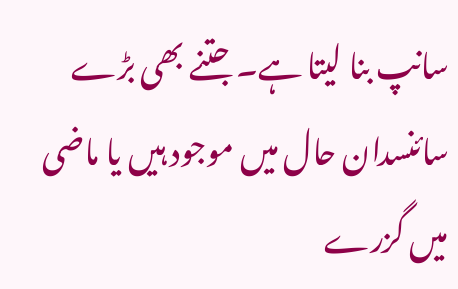سانپ بنا لیتا ہے۔ جتنے بھی بڑے سائنسدان حال میں موجود ہیں یا ماضی میں گزرے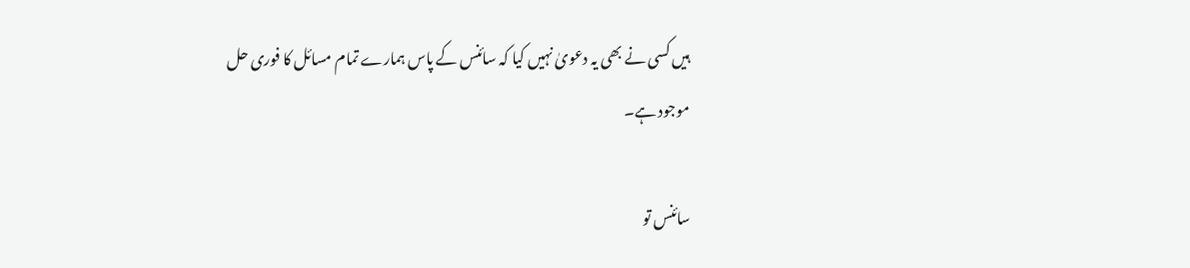ہیں کسی نے بھی یہ دعویٰ نہیں کیا کہ سائنس کے پاس ہمارے تمام مسائل کا فوری حل موجود ہے۔

سائنس تو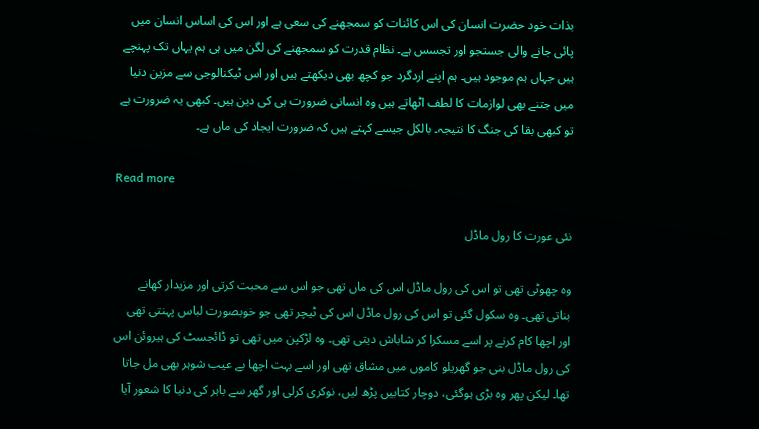بذات خود حضرت انسان کی اس کائنات کو سمجھنے کی سعی ہے اور اس کی اساس انسان میں پائی جانے والی جستجو اور تجسس ہے۔ نظام قدرت کو سمجھنے کی لگن میں ہی ہم یہاں تک پہنچے ہیں جہاں ہم موجود ہیں۔ ہم اپنے اردگرد جو کچھ بھی دیکھتے ہیں اور اس ٹیکنالوجی سے مزین دنیا میں جتنے بھی لوازمات کا لطف اٹھاتے ہیں وہ انسانی ضرورت ہی کی دین ہیں۔ کبھی یہ ضرورت ہے تو کبھی بقا کی جنگ کا نتیجہ۔ بالکل جیسے کہتے ہیں کہ ضرورت ایجاد کی ماں ہے۔

Read more

نئی عورت کا رول ماڈل

وہ چھوٹی تھی تو اس کی رول ماڈل اس کی ماں تھی جو اس سے محبت کرتی اور مزیدار کھانے بناتی تھی۔ وہ سکول گئی تو اس کی رول ماڈل اس کی ٹیچر تھی جو خوبصورت لباس پہنتی تھی اور اچھا کام کرنے پر اسے مسکرا کر شاباش دیتی تھی۔ وہ لڑکپن میں تھی تو ڈائجسٹ کی ہیروئن اس کی رول ماڈل بنی جو گھریلو کاموں میں مشاق تھی اور اسے بہت اچھا بے عیب شوہر بھی مل جاتا تھا۔ لیکن پھر وہ بڑی ہوگئی، دوچار کتابیں پڑھ لیں، نوکری کرلی اور گھر سے باہر کی دنیا کا شعور آیا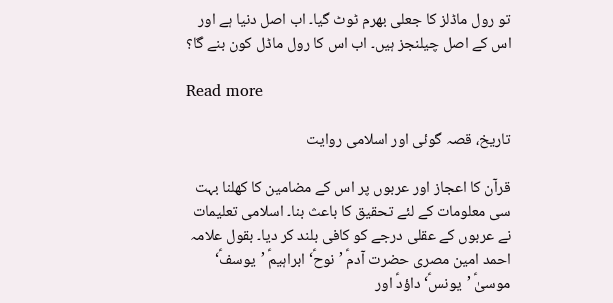تو رول ماڈلز کا جعلی بھرم ٹوٹ گیا۔ اب اصل دنیا ہے اور اس کے اصل چیلنجز ہیں۔ اب اس کا رول ماڈل کون بنے گا؟

Read more

تاریخ، قصہ گوئی اور اسلامی روایت

قرآن کا اعجاز اور عربوں پر اس کے مضامین کا کھلنا بہت سی معلومات کے لئے تحقیق کا باعث بنا۔ اسلامی تعلیمات نے عربوں کے عقلی درجے کو کافی بلند کر دیا۔ بقول علامہ احمد امین مصری حضرت آدمؑ ’نوحؑ‘ ابراہیمؑ ’یوسفؑ‘ موسیٰؑ ’یونسؑ‘ داؤدؑ اور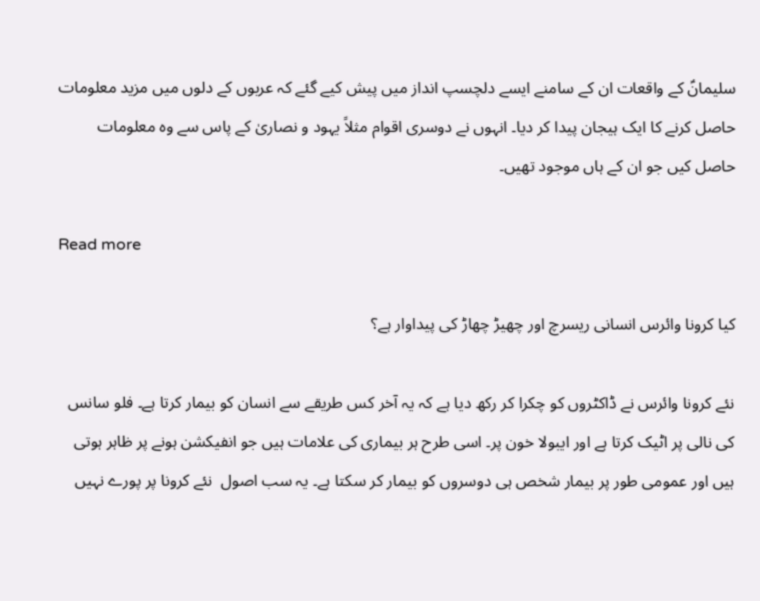سلیمانؑ کے واقعات ان کے سامنے ایسے دلچسپ انداز میں پیش کیے گئے کہ عربوں کے دلوں میں مزید معلومات حاصل کرنے کا ایک ہیجان پیدا کر دیا۔ انہوں نے دوسری اقوام مثلاً یہود و نصاریٰ کے پاس سے وہ معلومات حاصل کیں جو ان کے ہاں موجود تھیں۔

Read more

کیا کرونا وائرس انسانی ریسرچ اور چھیڑ چھاڑ کی پیداوار ہے؟

نئے کرونا وائرس نے ڈاکٹروں کو چکرا کر رکھ دیا ہے کہ یہ آخر کس طریقے سے انسان کو بیمار کرتا ہے۔ فلو سانس کی نالی پر اٹیک کرتا ہے اور ایبولا خون پر۔ اسی طرح ہر بیماری کی علامات ہیں جو انفیکشن ہونے پر ظاہر ہوتی ہیں اور عمومی طور پر بیمار شخص ہی دوسروں کو بیمار کر سکتا ہے۔ یہ سب اصول  نئے کرونا پر پورے نہیں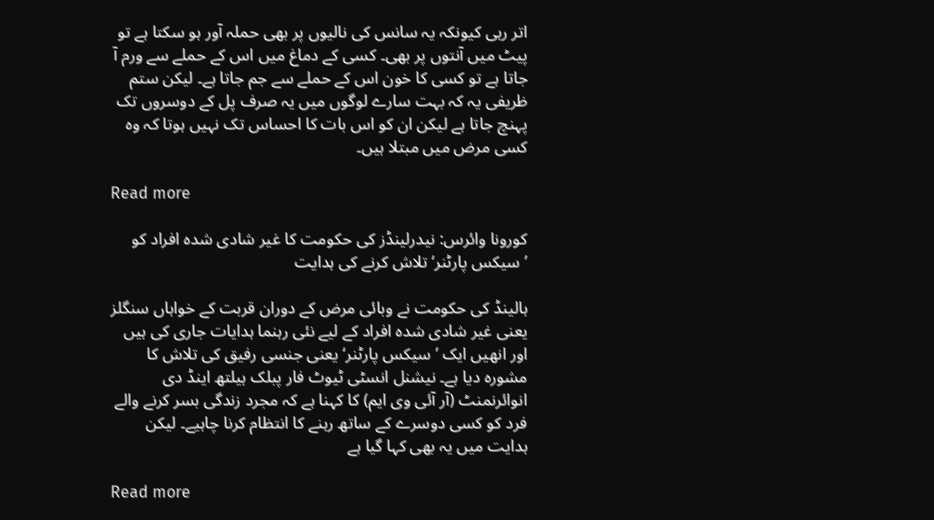اتر رہی کیونکہ یہ سانس کی نالیوں پر بھی حملہ آور ہو سکتا ہے تو پیٹ میں آنتوں پر بھی۔ کسی کے دماغ میں اس کے حملے سے ورم آ جاتا ہے تو کسی کا خون اس کے حملے سے جم جاتا ہے۔ لیکن ستم ظریفی یہ کہ بہت سارے لوگوں میں یہ صرف پل کے دوسروں تک پہنچ جاتا ہے لیکن ان کو اس بات کا احساس تک نہیں ہوتا کہ وہ کسی مرض میں مبتلا ہیں۔

Read more

کورونا وائرس: نیدرلینڈز کی حکومت کا غیر شادی شدہ افراد کو ’سیکس پارٹنر‘ تلاش کرنے کی ہدایت

ہالینڈ کی حکومت نے وبائی مرض کے دوران قربت کے خواہاں سنگلز یعنی غیر شادی شدہ افراد کے لیے نئی رہنما ہدایات جاری کی ہیں اور انھیں ایک ’سیکس پارٹنر‘ یعنی جنسی رفیق کی تلاش کا مشورہ دیا ہے۔ نیشنل انسٹی ٹیوٹ فار پبلک ہیلتھ اینڈ دی انوائرنمنٹ (آر آئی وی ایم) کا کہنا ہے کہ مجرد زندگی بسر کرنے والے فرد کو کسی دوسرے کے ساتھ رہنے کا انتظام کرنا چاہیے۔ لیکن ہدایت میں یہ بھی کہا گیا ہے

Read more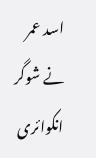اسد عمر نے شوگر انکوائری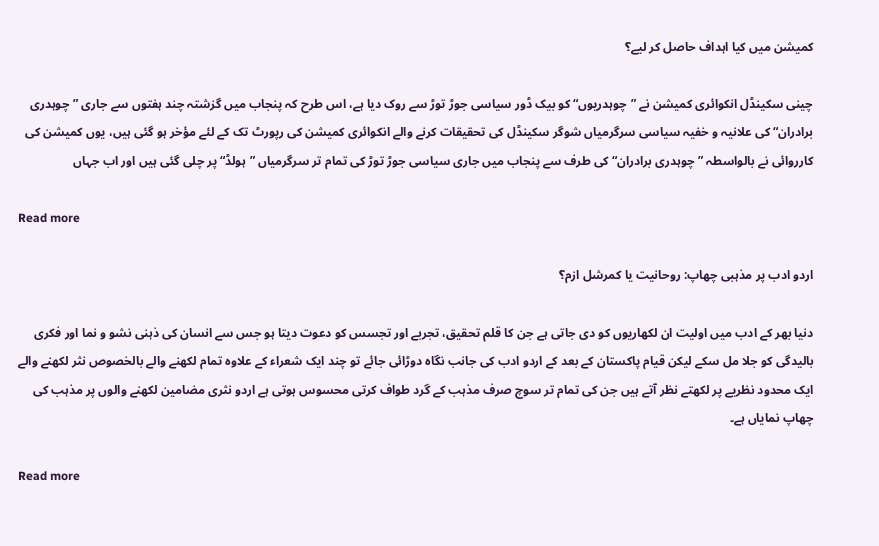کمیشن میں کیا اہداف حاصل کر لیے؟

چینی سکینڈل انکوائری کمیشن نے ”چوہدریوں“ کو بیک ڈور سیاسی جوڑ توڑ سے روک دیا ہے، اس طرح کہ پنجاب میں گزشتہ چند ہفتوں سے جاری ”چوہدری برادران“ کی علانیہ و خفیہ سیاسی سرگرمیاں شوگر سکینڈل کی تحقیقات کرنے والے انکوائری کمیشن کی رپورٹ تک کے لئے مؤخر ہو گئی ہیں، یوں کمیشن کی کارروائی نے بالواسطہ ”چوہدری برادران“ کی طرف سے پنجاب میں جاری سیاسی جوڑ توڑ کی تمام تر سرگرمیاں ”ہولڈ“ پر چلی گئی ہیں اور اب جہاں

Read more

اردو ادب پر مذہبی چھاپ: روحانیت یا کمرشل ازم؟

دنیا بھر کے ادب میں اولیت ان لکھاریوں کو دی جاتی ہے جن کا قلم تحقیق، تجربے اور تجسس کو دعوت دیتا ہو جس سے انسان کی ذہنی نشو و نما اور فکری بالیدگی کو جلا مل سکے لیکن قیام پاکستان کے بعد کے اردو ادب کی جانب نگاہ دوڑائی جائے تو چند ایک شعراء کے علاوہ تمام لکھنے والے بالخصوص نثر لکھنے والے ایک محدود نظریے پر لکھتے نظر آتے ہیں جن کی تمام تر سوچ صرف مذہب کے گرد طواف کرتی محسوس ہوتی ہے اردو نثری مضامین لکھنے والوں پر مذہب کی چھاپ نمایاں ہے۔

Read more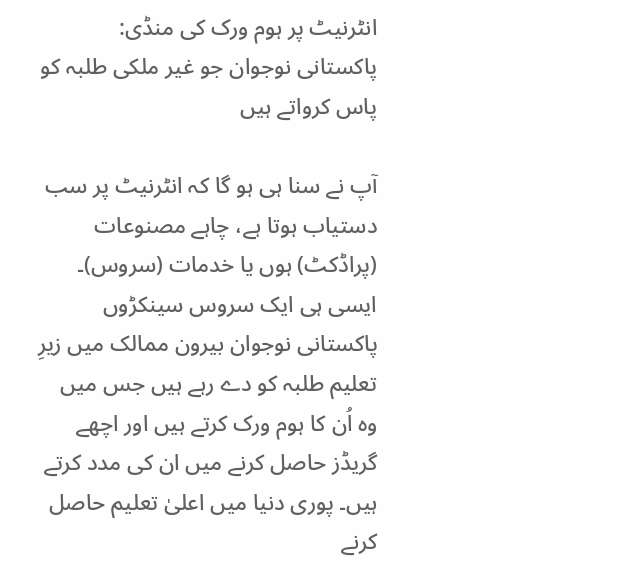انٹرنیٹ پر ہوم ورک کی منڈی: پاکستانی نوجوان جو غیر ملکی طلبہ کو پاس کرواتے ہیں

آپ نے سنا ہی ہو گا کہ انٹرنیٹ پر سب دستیاب ہوتا ہے، چاہے مصنوعات (پراڈکٹ) ہوں یا خدمات (سروس)۔ ایسی ہی ایک سروس سینکڑوں پاکستانی نوجوان بیرون ممالک میں زیرِ تعلیم طلبہ کو دے رہے ہیں جس میں وہ اُن کا ہوم ورک کرتے ہیں اور اچھے گریڈز حاصل کرنے میں ان کی مدد کرتے ہیں۔ پوری دنیا میں اعلیٰ تعلیم حاصل کرنے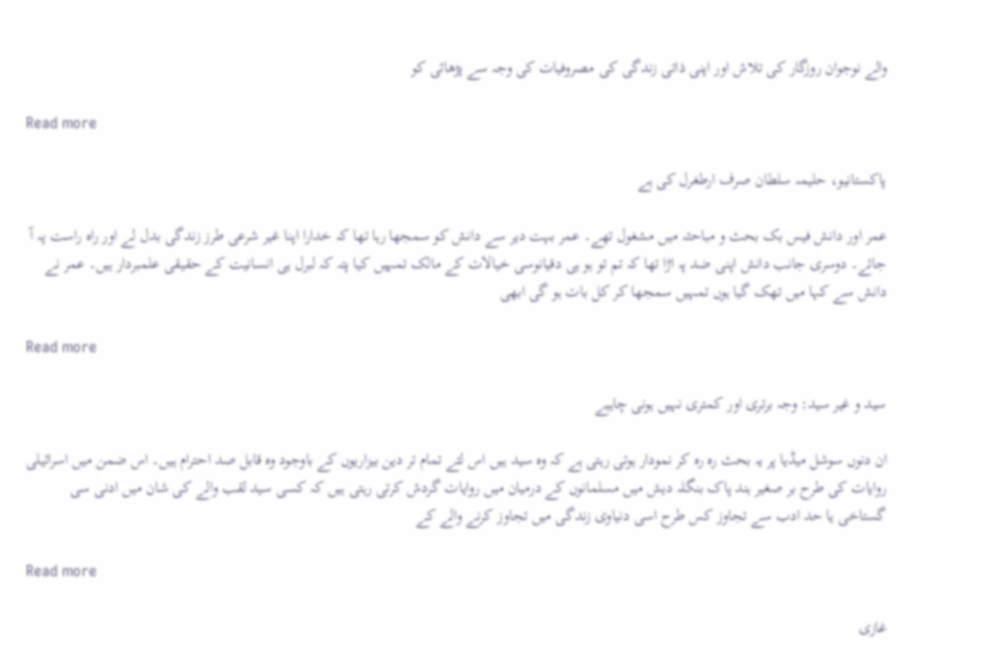والے نوجوان روزگار کی تلاش اور اپنی ذاتی زندگی کی مصروفیات کی وجہ سے پڑھائی کو

Read more

پاکستانیو، حلیمہ سلطان صرف ارطغرل کی ہے

عمر اور دانش فیس بک بحث و مباحثہ میں مشغول تھے۔ عمر بہت دیر سے دانش کو سمجھا رہا تھا کہ خدارا اپنا غیر شرعی طرز زندگی بدل لے اور راہ راست پہ آ جائے۔ دوسری جانب دانش اپنی ضد پہ اڑا تھا کہ تم تو ہو ہی دقیانوسی خیالات کے مالک تمہیں کیا پتہ کہ لبرل ہی انسانیت کے حقیقی علمبردار ہیں۔ عمر نے دانش سے کہا میں تھک گیا ہوں تمہیں سمجھا کر کل بات ہو گی ابھی

Read more

سید و غیر سید: وجہ برتری اور کمتری نہیں ہونی چاہیے

ان دنوں سوشل میڈیا پر یہ بحث رہ رہ کر نمودار ہوتی رہتی ہے کہ وہ سید ہیں اس لئے تمام تر دین بیزاریوں کے باوجود وہ قابل صد احترام ہیں۔ اس ضمن میں اسرائیلی روایات کی طرح بر صغیر ہند پاک بنگلہ دیش میں مسلمانوں کے درمیان میں روایات گردش کرتی رہتی ہیں کہ کسی سید لقب والے کی شان میں ادنی سی گستاخی یا حد ادب سے تجاوز کس طرح اسی دنیاوی زندگی میں تجاوز کرنے والے کے

Read more

غازی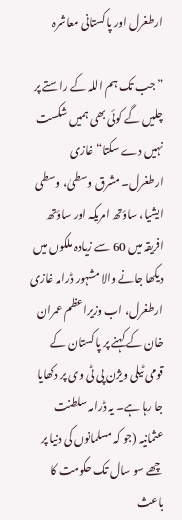ارطغرل اور پاکستانی معاشرہ

”جب تک ہم اللہ کے راستے پر چلیں گے کوئی بھی ہمیں شکست نہیں دے سکتا“ غازی ارطغرل۔ مشرق وسطیٰ، وسطی ایشیا، ساؤتھ امریکہ اور ساؤتھ افریقہ میں 60 سے زیادہ ملکوں میں دیکھا جانے والا مشہور ڈرامہ غازی ارطغرل، اب وزیراعظم عمران خان کے کہنے پر پاکستان کے قومی ٹیلی ویژن پی ٹی وی پر دکھایا جا رہا ہے۔ یہ ڈرامہ سلطنت عثمانیہ (جو کہ مسلمانوں کی دنیا پر چھے سو سال تک حکومت کا باعث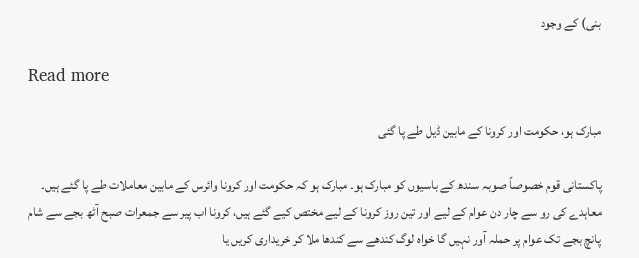بنی) کے وجود

Read more

مبارک ہو، حکومت اور کرونا کے مابین ڈیل طے پا گئی

پاکستانی قوم خصوصاً صوبہ سندھ کے باسیوں کو مبارک ہو۔ مبارک ہو کہ حکومت اور کرونا وائرس کے مابین معاملات طے پا گئے ہیں۔ معاہدے کی رو سے چار دن عوام کے لیے اور تین روز کرونا کے لیے مختص کیے گئے ہیں، کرونا اب پیر سے جمعرات صبح آٹھ بجے سے شام پانچ بجے تک عوام پر حملہ آور نہیں گا خواہ لوگ کندھے سے کندھا ملا کر خریداری کریں یا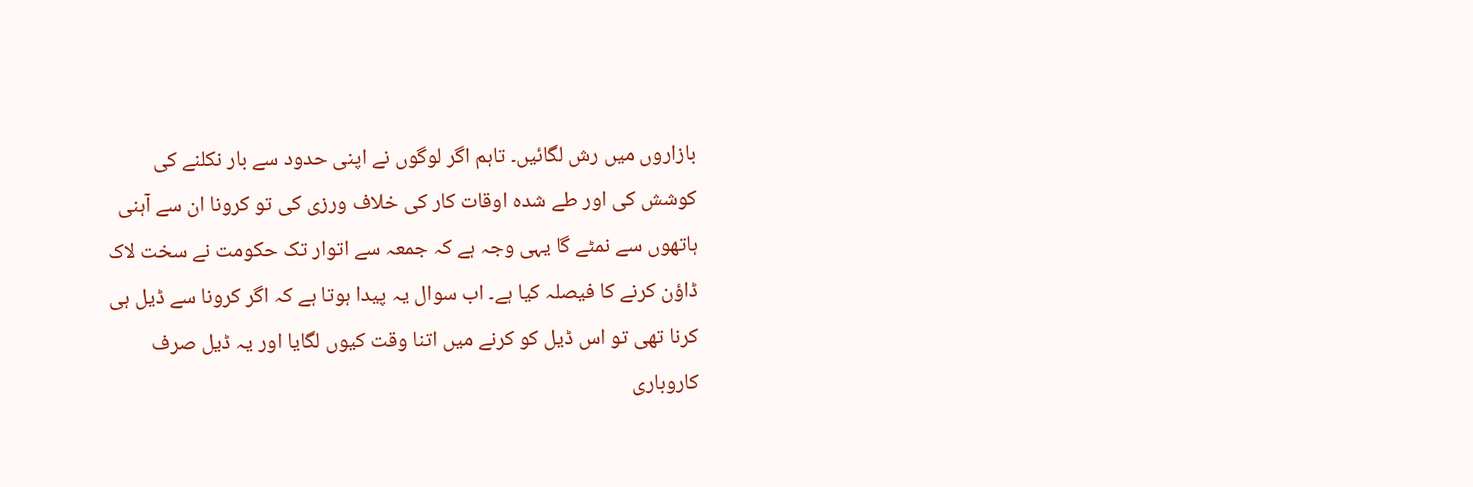بازاروں میں رش لگائیں۔ تاہم اگر لوگوں نے اپنی حدود سے بار نکلنے کی کوشش کی اور طے شدہ اوقات کار کی خلاف ورزی کی تو کرونا ان سے آہنی ہاتھوں سے نمٹے گا یہی وجہ ہے کہ جمعہ سے اتوار تک حکومت نے سخت لاک ڈاؤن کرنے کا فیصلہ کیا ہے۔ اب سوال یہ پیدا ہوتا ہے کہ اگر کرونا سے ڈیل ہی کرنا تھی تو اس ڈیل کو کرنے میں اتنا وقت کیوں لگایا اور یہ ڈیل صرف کاروباری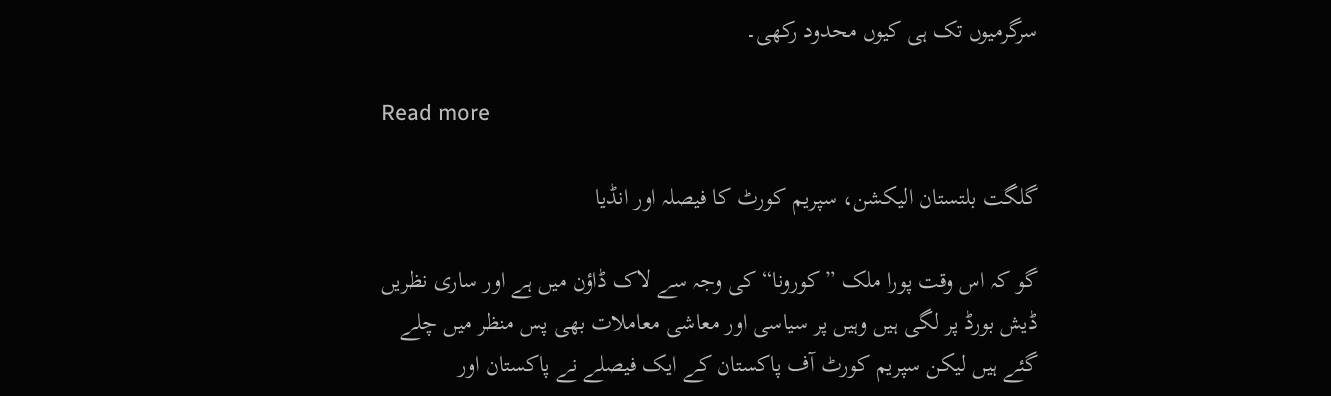سرگرمیوں تک ہی کیوں محدود رکھی۔

Read more

گلگت بلتستان الیکشن، سپریم کورٹ کا فیصلہ اور انڈیا

گو کہ اس وقت پورا ملک ”کورونا“ کی وجہ سے لاک ڈاؤن میں ہے اور ساری نظریں ڈیش بورڈ پر لگی ہیں وہیں پر سیاسی اور معاشی معاملات بھی پس منظر میں چلے گئے ہیں لیکن سپریم کورٹ آف پاکستان کے ایک فیصلے نے پاکستان اور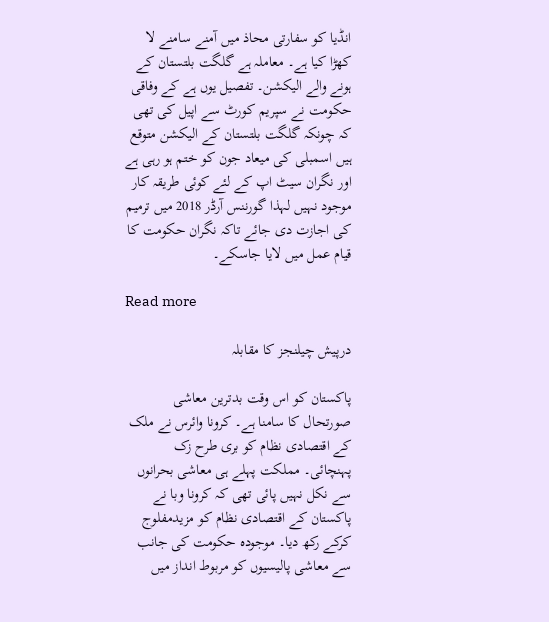انڈیا کو سفارتی محاذ میں آمنے سامنے لا کھڑا کیا ہے۔ معاملہ ہے گلگت بلتستان کے ہونے والے الیکشن۔ تفصیل یوں ہے کے وفاقی حکومت نے سپریم کورٹ سے اپیل کی تھی کہ چونکہ گلگت بلتستان کے الیکشن متوقع ہیں اسمبلی کی میعاد جون کو ختم ہو رہی ہے اور نگران سیٹ اپ کے لئے کوئی طریقہ کار موجود نہیں لہذا گورننس آرڈر 2018 میں ترمیم کی اجازت دی جائے تاکہ نگران حکومت کا قیام عمل میں لایا جاسکے۔

Read more

درپیش چیلنجز کا مقابلہ

پاکستان کو اس وقت بدترین معاشی صورتحال کا سامنا ہے۔ کرونا وائرس نے ملک کے اقتصادی نظام کو بری طرح زک پہنچائی۔ مملکت پہلے ہی معاشی بحرانوں سے نکل نہیں پائی تھی کہ کرونا وبا نے پاکستان کے اقتصادی نظام کو مزیدمفلوج کرکے رکھ دیا۔ موجودہ حکومت کی جانب سے معاشی پالیسیوں کو مربوط انداز میں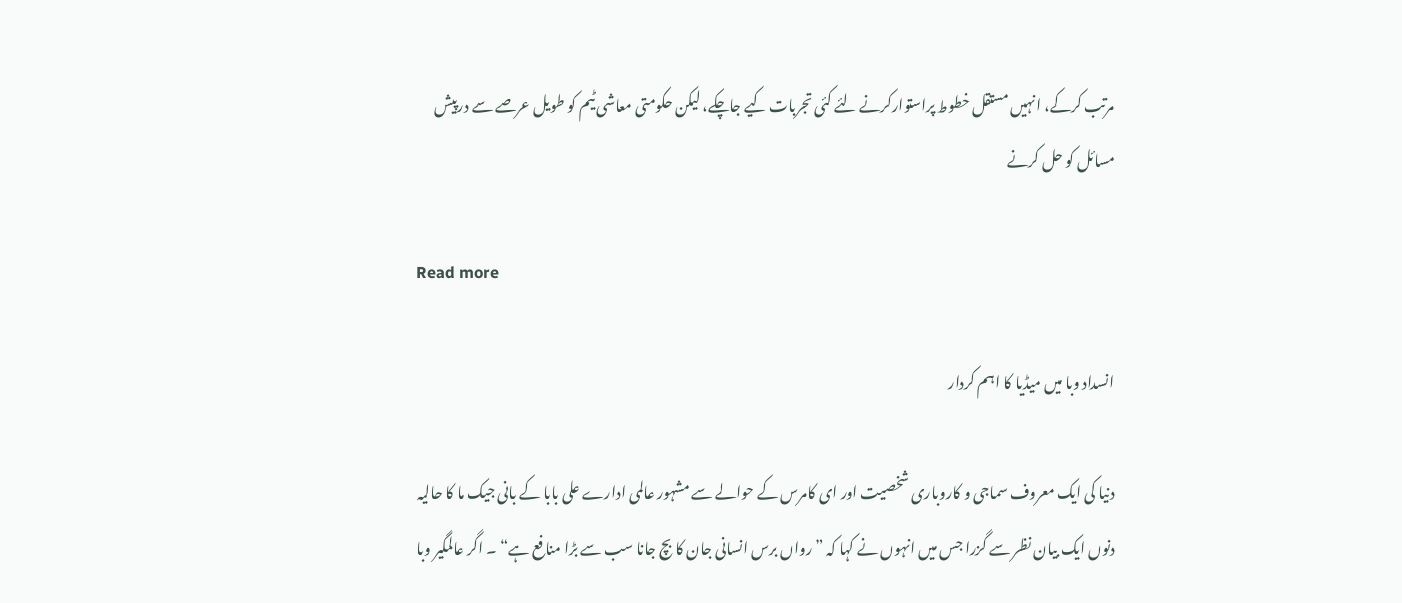مرتب کرکے، انہیں مستقل خطوط پراستوارکرنے لئے کئی تجربات کیے جاچکے، لیکن حکومتی معاشی ٹیم کو طویل عرصے سے درپیش مسائل کو حل کرنے

Read more

انسداد وبا میں میڈیا کا اہم کردار

دنیا کی ایک معروف سماجی و کاروباری شخصیت اور ای کامرس کے حوالے سے مشہور عالمی ادارے علی بابا کے بانی جیک ما کا حالیہ دنوں ایک بیان نظر سے گزرا جس میں انہوں نے کہا کہ ”رواں برس انسانی جان کا بچ جانا سب سے بڑا منافع ہے“ ۔ اگر عالمگیر وبا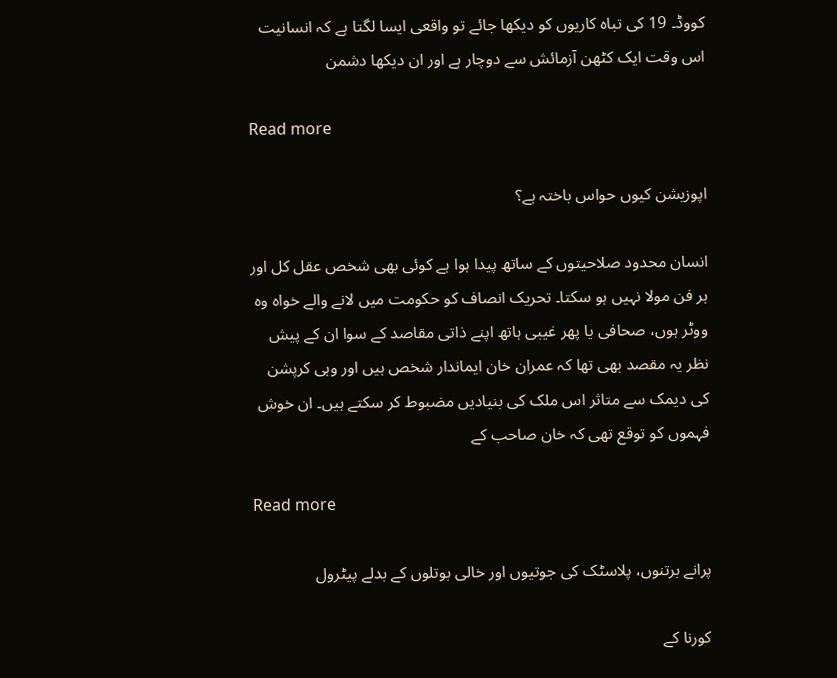کووڈ۔ 19 کی تباہ کاریوں کو دیکھا جائے تو واقعی ایسا لگتا ہے کہ انسانیت اس وقت ایک کٹھن آزمائش سے دوچار ہے اور ان دیکھا دشمن

Read more

اپوزیشن کیوں حواس باختہ ہے؟

انسان محدود صلاحیتوں کے ساتھ پیدا ہوا ہے کوئی بھی شخص عقل کل اور ہر فن مولا نہیں ہو سکتا۔ تحریک انصاف کو حکومت میں لانے والے خواہ وہ ووٹر ہوں، صحافی یا پھر غیبی ہاتھ اپنے ذاتی مقاصد کے سوا ان کے پیش نظر یہ مقصد بھی تھا کہ عمران خان ایماندار شخص ہیں اور وہی کرپشن کی دیمک سے متاثر اس ملک کی بنیادیں مضبوط کر سکتے ہیں۔ ان خوش فہموں کو توقع تھی کہ خان صاحب کے

Read more

پرانے برتنوں، پلاسٹک کی جوتیوں اور خالی بوتلوں کے بدلے پیٹرول

کورنا کے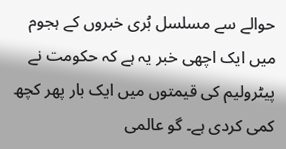حوالے سے مسلسل بُری خبروں کے ہجوم میں ایک اچھی خبر یہ ہے کہ حکومت نے پیٹرولیم کی قیمتوں میں ایک بار پھر کچھ کمی کردی ہے۔ گو عالمی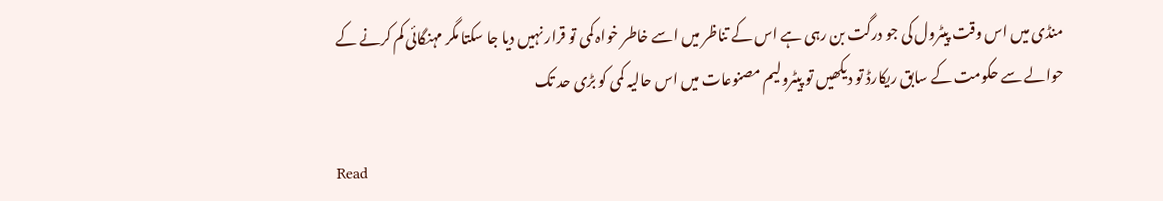منڈی میں اس وقت پیٹرول کی جو درگت بن رہی ہے اس کے تناظر میں اسے خاطر خواہ کمی تو قرار نہیں دیا جا سکتا مگر مہنگائی کم کرنے کے حوالے سے حکومت کے سابق ریکارڈ تو دیکھیں تو پیٹرولیم مصنوعات میں اس حالیہ کمی کو بڑی حد تک

Read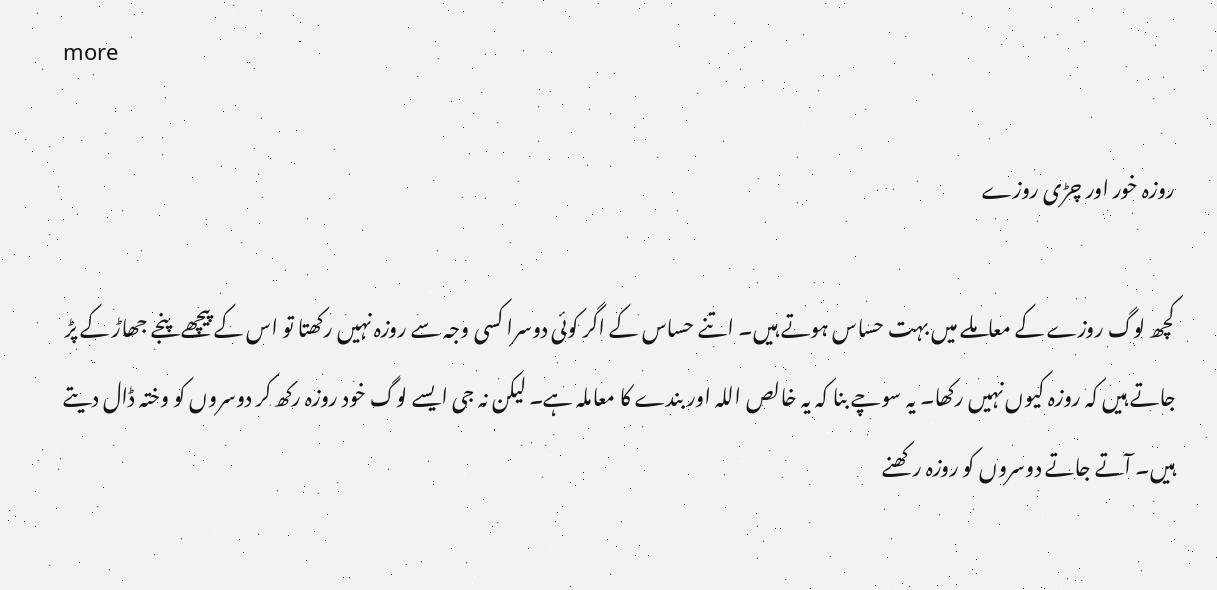more

روزہ خور اور چڑی روزے

کچھ لوگ روزے کے معاملے میں بہت حساس ہوتے ہیں۔ اتنے حساس کے اگر کوئی دوسرا کسی وجہ سے روزہ نہیں رکھتا تو اس کے پیچھے پنجے جھاڑ کے پڑ جاتے ہیں کہ روزہ کیوں نہیں رکھا۔ یہ سوچے بنا کہ یہ خالص اللہ اور بندے کا معاملہ ہے۔ لیکن نہ جی ایسے لوگ خود روزہ رکھ کر دوسروں کو وختہ ڈال دیتے ہیں۔ آتے جاتے دوسروں کو روزہ رکھنے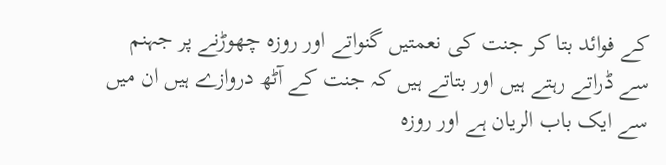کے فوائد بتا کر جنت کی نعمتیں گنواتے اور روزہ چھوڑنے پر جہنم سے ڈراتے رہتے ہیں اور بتاتے ہیں کہ جنت کے آٹھ دروازے ہیں ان میں سے ایک باب الریان ہے اور روزہ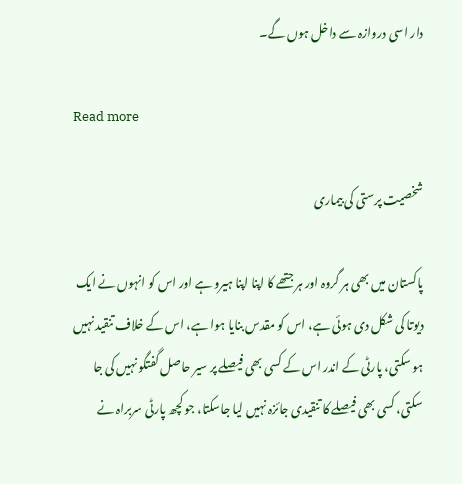دار اسی دروازہ سے داخل ہوں گے۔

Read more

شخصیت پرستی کی بیماری

پاکستان میں بھی ہر گروہ اور ہر جتھے کا اپنا اپنا ہیرو ہے اور اس کو انہوں نے ایک دیوتا کی شکل دی ہوئی ہے، اس کو مقدس بنایا ہوا ہے، اس کے خلاف تنقید نہیں ہو سکتی، پارٹی کے اندر اس کے کسی بھی فیصلے پر سیر حاصل گفتگو نہیں کی جا سکتی، کسی بھی فیصلے کا تنقیدی جائزہ نہیں لیا جاسکتا، جو کچھ پارٹی سربراہ نے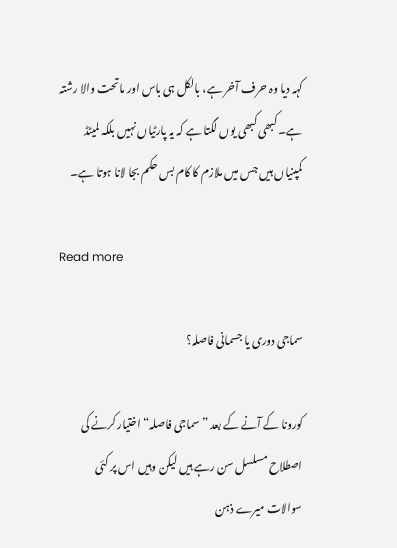کہہ دیا وہ حرف آخر ہے، بالکل ہی باس اور ماتحت والا رشتہ ہے۔ کبھی کبھی یوں لگتا ہے کہ یہ پارٹیاں نہیں بلکہ لمیٹڈ کمپنیاں ہیں جس میں ملازم کا کام بس حکم بجا لانا ہوتا ہے۔

Read more

سماجی دوری یا جسمانی فاصلہ؟

کورونا کے آنے کے بعد ”سماجی فاصلہ“ اختیار کرنے کی اصطلاح مسلسل سن رہے ہیں لیکن وہیں اس پر کئی سوالات میرے ذہن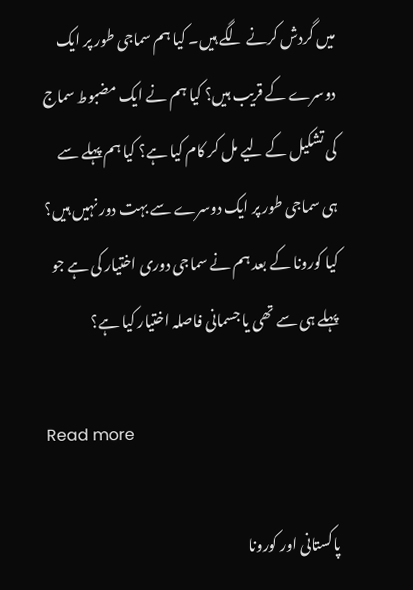میں گردش کرنے لگے ہیں۔ کیا ہم سماجی طور پر ایک دوسرے کے قریب ہیں؟ کیا ہم نے ایک مضبوط سماج کی تشکیل کے لیے مل کر کام کیا ہے؟ کیا ہم پہلے سے ہی سماجی طور پر ایک دوسرے سے بہت دور نہیں ہیں؟ کیا کورونا کے بعد ہم نے سماجی دوری اختیار کی ہے جو پہلے ہی سے تھی یا جسمانی فاصلہ اختیار کیا ہے؟

Read more

پاکستانی اور کورونا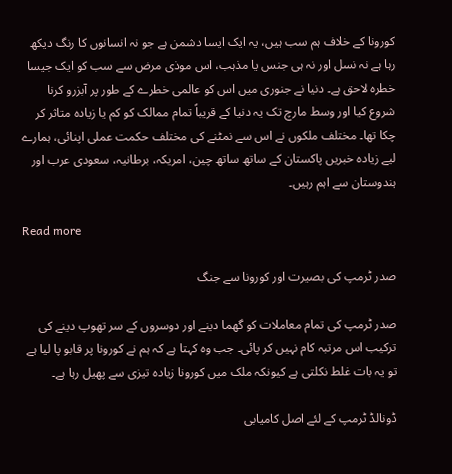کورونا کے خلاف ہم سب ہیں، یہ ایک ایسا دشمن ہے جو نہ انسانوں کا رنگ دیکھ رہا ہے نہ نسل اور نہ ہی جنس یا مذہب، اس موذی مرض سے سب کو ایک جیسا خطرہ لاحق ہے۔ دنیا نے جنوری میں اس کو عالمی خطرے کے طور پر آبزرو کرنا شروع کیا اور وسط مارچ تک یہ دنیا کے قریباً تمام ممالک کو کم یا زیادہ متاثر کر چکا تھا۔ مختلف ملکوں نے اس سے نمٹنے کی مختلف حکمت عملی اپنائی، ہمارے لیے زیادہ خبریں پاکستان کے ساتھ ساتھ چین، امریکہ، برطانیہ، سعودی عرب اور ہندوستان سے اہم رہیں۔

Read more

صدر ٹرمپ کی بصیرت اور کورونا سے جنگ

صدر ٹرمپ کی تمام معاملات کو گھما دینے اور دوسروں کے سر تھوپ دینے کی ترکیب اس مرتبہ کام نہیں کر پائی۔ جب وہ کہتا ہے کہ ہم نے کورونا پر قابو پا لیا ہے تو یہ بات غلط نکلتی ہے کیونکہ ملک میں کورونا زیادہ تیزی سے پھیل رہا ہے۔

ڈونالڈ ٹرمپ کے لئے اصل کامیابی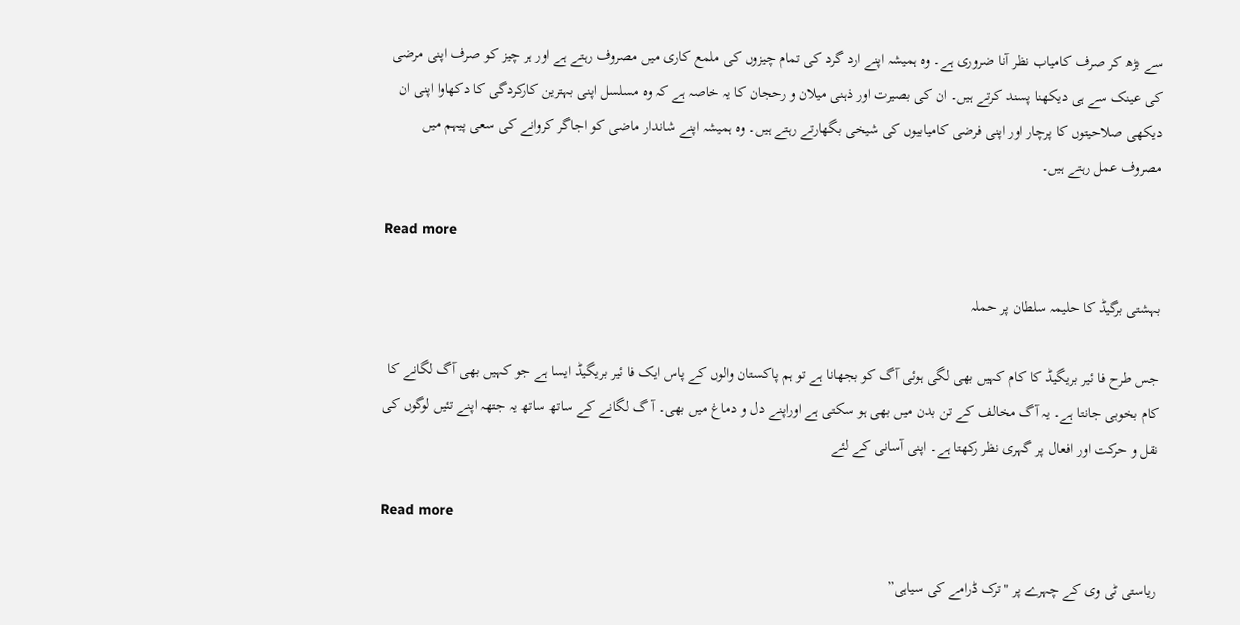سے بڑھ کر صرف کامیاب نظر آنا ضروری ہے۔ وہ ہمیشہ اپنے ارد گرد کی تمام چیزوں کی ملمع کاری میں مصروف رہتے ہے اور ہر چیز کو صرف اپنی مرضی کی عینک سے ہی دیکھنا پسند کرتے ہیں۔ ان کی بصیرت اور ذہنی میلان و رحجان کا یہ خاصہ ہے کہ وہ مسلسل اپنی بہترین کارکردگی کا دکھاوا اپنی ان دیکھی صلاحیتوں کا پرچار اور اپنی فرضی کامیابیوں کی شیخی بگھارتے رہتے ہیں۔ وہ ہمیشہ اپنے شاندار ماضی کو اجاگر کروانے کی سعی پیہم میں مصروف عمل رہتے ہیں۔

Read more

بہشتی برگیڈ کا حلیمہ سلطان پر حملہ

جس طرح فا ئیر بریگیڈ کا کام کہیں بھی لگی ہوئی آگ کو بجھانا ہے تو ہم پاکستان والوں کے پاس ایک فا ئیر بریگیڈ ایسا ہے جو کہیں بھی آگ لگانے کا کام بخوبی جانتا ہے۔ یہ آگ مخالف کے تن بدن میں بھی ہو سکتی ہے اوراپنے دل و دماغ میں بھی۔ آ گ لگانے کے ساتھ ساتھ یہ جتھہ اپنے تئیں لوگوں کی نقل و حرکت اور افعال پر گہری نظر رکھتا ہے۔ اپنی آسانی کے لئے

Read more

ریاستی ٹی وی کے چہرے پر "ترک ڈرامے کی سیاہی”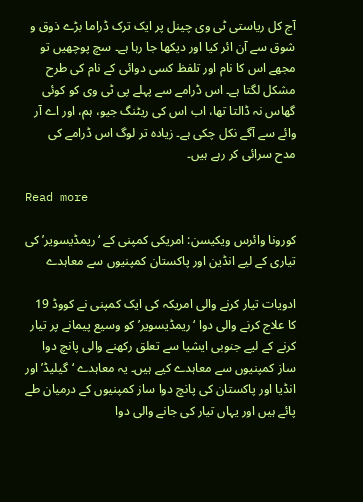آج کل ریاستی ٹی وی چینل پر ایک ترک ڈراما بڑے ذوق و شوق سے آن ائر کیا اور دیکھا جا رہا ہے۔ سچ پوچھیں تو مجھے اس کا نام اور تلفظ کسی دوائی کے نام کی طرح مشکل لگتا ہے۔ اس ڈرامے سے پہلے پی ٹی وی کو کوئی گھاس نہ ڈالتا تھا، اب اس کی ریٹنگ جیو، ہم، اور اے آر وائے سے آگے نکل چکی ہے۔ زیادہ تر لوگ اس ڈرامے کی مدح سرائی کر رہے ہیں۔

Read more

کورونا وائرس ویکیسن: امریکی کمپنی کے ‘ریمڈیسویر’ کی تیاری کے لیے انڈین اور پاکستان کمپنیوں سے معاہدے

ادویات تیار کرنے والی امریکہ کی ایک کمپنی نے کووڈ 19 کا علاج کرنے والی دوا ‘ریمڈیسویر’ کو وسیع پیمانے پر تیار کرنے کے لیے جنوبی ایشیا سے تعلق رکھنے والی پانچ دوا ساز کمپنیوں سے معاہدے کیے ہیں۔ یہ معاہدے ‘گیلیڈ’ اور انڈیا اور پاکستان کی پانچ دوا ساز کمپنیوں کے درمیان طے پائے ہیں اور یہاں تیار کی جانے والی دوا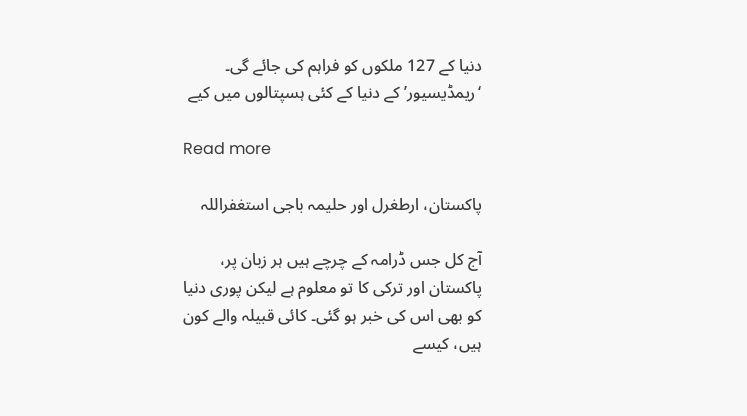دنیا کے 127 ملکوں کو فراہم کی جائے گی۔ ‘ریمڈیسیور’ کے دنیا کے کئی ہسپتالوں میں کیے

Read more

پاکستان، ارطغرل اور حلیمہ باجی استغفراللہ

آج کل جس ڈرامہ کے چرچے ہیں ہر زبان پر، پاکستان اور ترکی کا تو معلوم ہے لیکن پوری دنیا کو بھی اس کی خبر ہو گئی۔ کائی قبیلہ والے کون ہیں، کیسے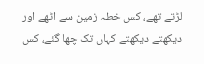لڑتے تھے، کس خطہ زمین سے اٹھے اور دیکھتے دیکھتے کہاں تک چھا گئے، کس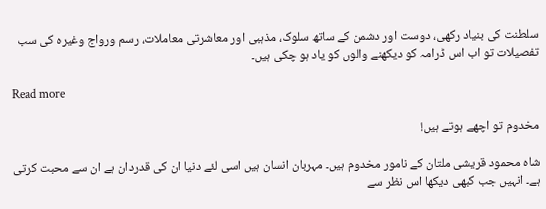سلطنت کی بنیاد رکھی، دوست اور دشمن کے ساتھ سلوک، مذہبی اور معاشرتی معاملات، رسم ورواج وغیرہ کی سب تفصیلات تو اب اس ڈرامہ کو دیکھنے والوں کو یاد ہو چکی ہیں۔

Read more

مخدوم تو اچھے ہوتے ہیں!

شاہ محمود قریشی ملتان کے نامور مخدوم ہیں۔ مہربان انسان ہیں اسی لئے دنیا ان کی قدردان ہے ان سے محبت کرتی ہے۔ انہیں جب کبھی دیکھا اس نظر سے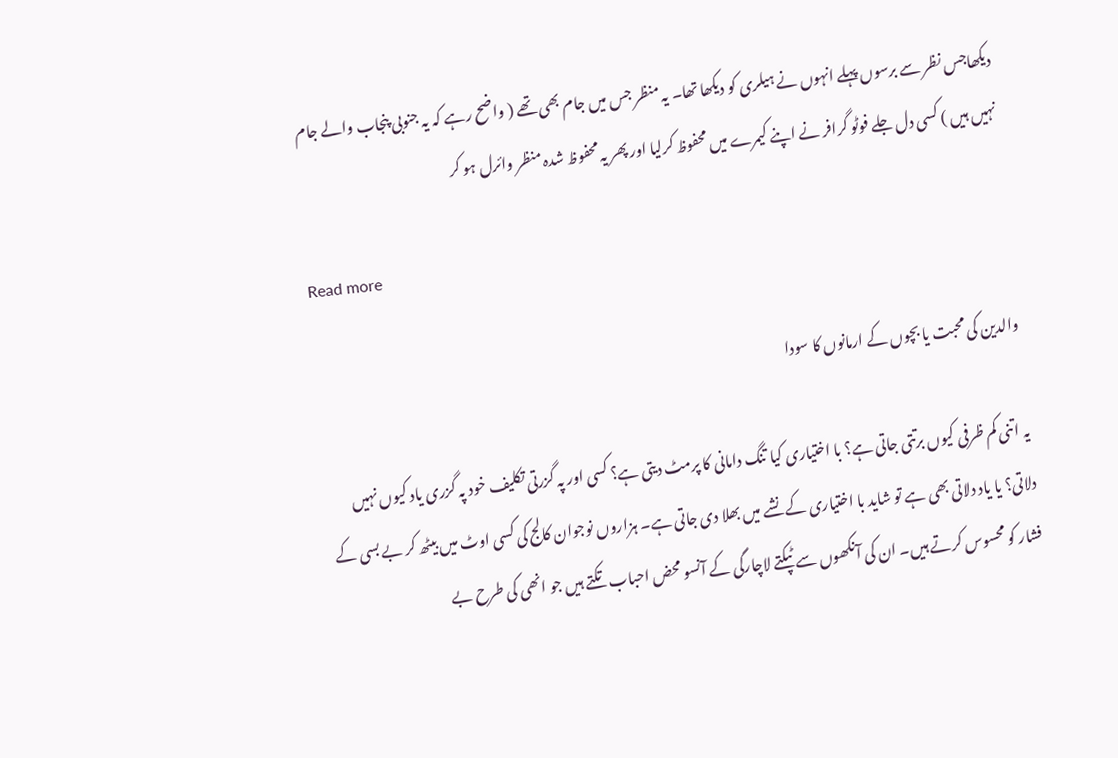دیکھاجس نظر سے برسوں پہلے انہوں نے ہیلری کو دیکھا تھا۔ یہ منظر جس میں جام بھی تھے ( واضح رہے کہ یہ جنوبی پنجاب والے جام نہیں ہیں ) کسی دل جلے فوٹو گرافر نے اپنے کیمرے میں محفوظ کرلیا اور پھر یہ محفوظ شدہ منظر وائرل ہو کر

Read more

والدین کی محبت یا بچوں کے ارمانوں کا سودا

یہ اتنی کم ظرفی کیوں برتتی جاتی ہے؟ با اختیاری کیا تنگ دامانی کا پرمٹ دیتی ہے؟ کسی اور پہ گزرتی تکلیف خود پہ گزری یاد کیوں نہیں دلاتی؟ یا یاد دلاتی بھی ہے تو شاید با اختیاری کے نشے میں بھلا دی جاتی ہے۔ ہزاروں نوجوان کالج کی کسی اوٹ میں بیٹھ کر بے بسی کے فشار کو محسوس کرتے ہیں۔ ان کی آنکھوں سے ٹپکتے لاچارگی کے آنسو محض احباب تکتے ہیں جو انھی کی طرح بے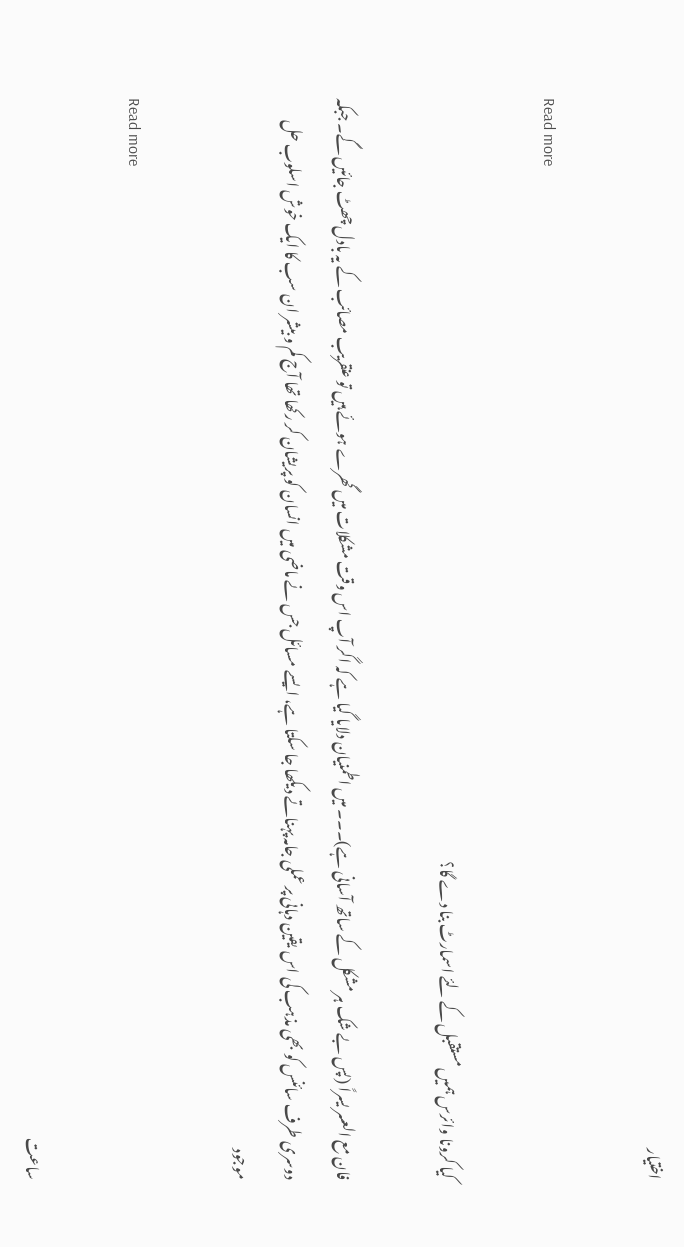اختیار

Read more

کیا کرونا وائرس ہمیں مستقبل کے لئے اسمارٹ بنا دے گا؟

فان مع العسر یسراً (پس بے شک ہر مشکل کے ساتھ آسانی ہے)۔۔۔ میں اطمنیان دلایا گیا ہے کہ اگر آپ اس وقت مشکلات میں گھرے ہوئے ہیں تو عنقریب مصائب کے یہ بادل چھٹ جائیں گے۔ جبکہ دوسری طرف سائنس کو بھی مذہب کی اس یقین دہانی پر عملی جامہ پہناتے دیکھا جا سکتا ہے، ایسے مسائل جس نے ماضی میں انسان کو پریشان کر رکھا تھا آج کم و بیشر ان سب کا ایک خوش اسلوب حل موجود

Read more

ساعت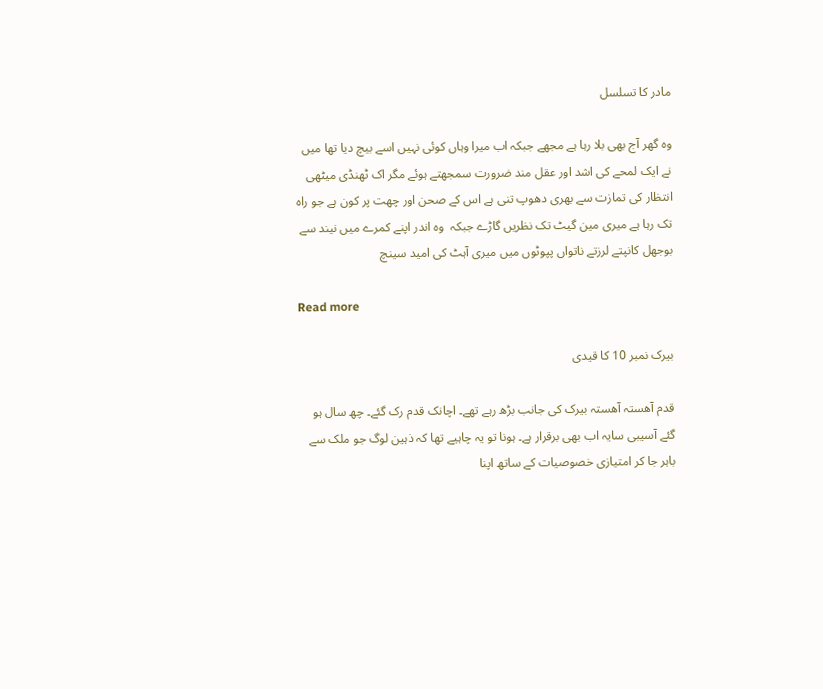مادر کا تسلسل

وہ گھر آج بھی بلا رہا ہے مجھے جبکہ اب میرا وہاں کوئی نہیں اسے بیچ دیا تھا میں نے ایک لمحے کی اشد اور عقل مند ضرورت سمجھتے ہوئے مگر اک ٹھنڈی میٹھی انتظار کی تمازت سے بھری دھوپ تنی ہے اس کے صحن اور چھت پر کون ہے جو راہ تک رہا ہے میری مین گیٹ تک نظریں گاڑے جبکہ  وہ اندر اپنے کمرے میں نیند سے بوجھل کانپتے لرزتے ناتواں پپوٹوں میں میری آہٹ کی امید سینچ

Read more

بیرک نمبر 10 کا قیدی

قدم آھستہ آھستہ بیرک کی جانب بڑھ رہے تھے۔ اچانک قدم رک گئے۔ چھ سال ہو گئے آسیبی سایہ اب بھی برقرار ہے۔ ہونا تو یہ چاہیے تھا کہ ذہین لوگ جو ملک سے باہر جا کر امتیازی خصوصیات کے ساتھ اپنا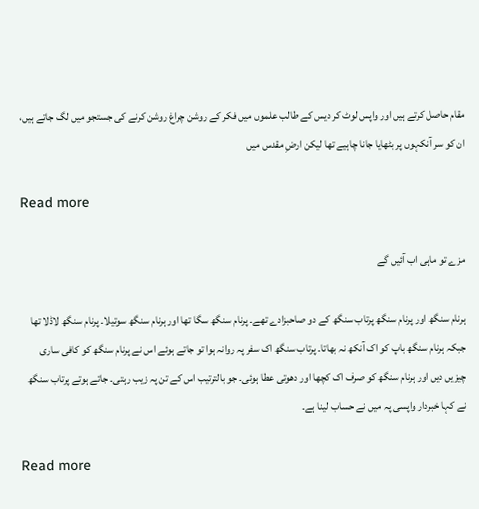مقام حاصل کرتے ہیں اور واپس لوٹ کر دیس کے طالب علموں میں فکر کے روشن چراغ روشن کرنے کی جستجو میں لگ جاتے ہیں، ان کو سر آنکہوں پر بٹھایا جانا چاہیے تھا لیکن ارضِ مقدس میں

Read more

مزے تو ماہی اب آئیں گے

ہرنام سنگھ اور پرنام سنگھ پرتاب سنگھ کے دو صاحبزادے تھے۔ پرنام سنگھ سگا تھا اور ہرنام سنگھ سوتیلا۔ پرنام سنگھ لاڈلا تھا جبکہ ہرنام سنگھ باپ کو اک آنکھ نہ بھاتا۔ پرتاب سنگھ اک سفر پہ روانہ ہوا تو جاتے ہوئے اس نے پرنام سنگھ کو کافی ساری چیزیں دیں اور ہرنام سنگھ کو صرف اک کچھا اور دھوتی عطا ہوئی۔ جو بالترتیب اس کے تن پہ زیب رہتی۔ جاتے ہوتے پرتاب سنگھ نے کہا خبردار واپسی پہ میں نے حساب لینا ہے۔

Read more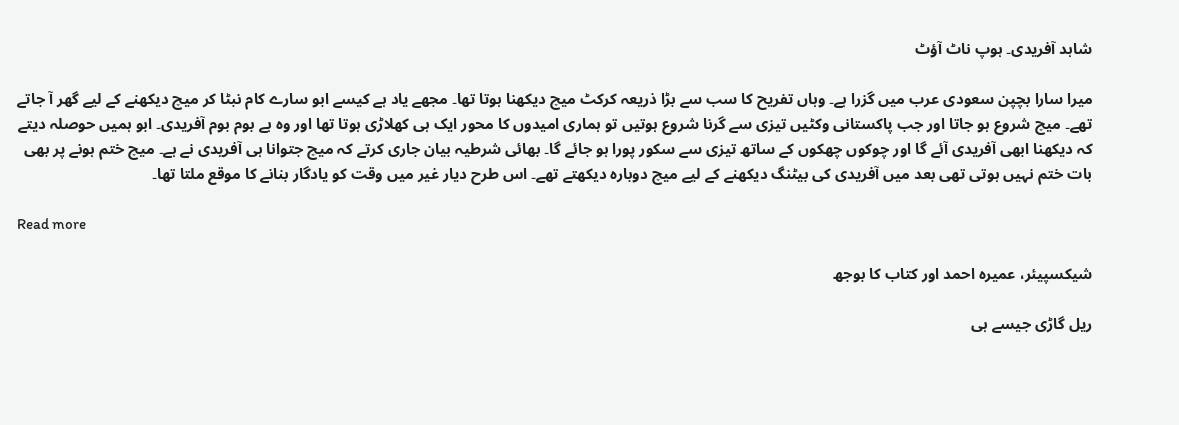شاہد آفریدی۔ ہوپ ناٹ آؤٹ

میرا سارا بچپن سعودی عرب میں گزرا ہے۔ وہاں تفریح کا سب سے بڑا ذریعہ کرکٹ میچ دیکھنا ہوتا تھا۔ مجھے یاد ہے کیسے ابو سارے کام نبٹا کر میچ دیکھنے کے لیے گھر آ جاتے تھے۔ میچ شروع ہو جاتا اور جب پاکستانی وکٹیں تیزی سے گرنا شروع ہوتیں تو ہماری امیدوں کا محور ایک ہی کھلاڑی ہوتا تھا اور وہ ہے بوم بوم آفریدی۔ ابو ہمیں حوصلہ دیتے کہ دیکھنا ابھی آفریدی آئے گا اور چوکوں چھکوں کے ساتھ تیزی سے سکور پورا ہو جائے گا۔ بھائی شرطیہ بیان جاری کرتے کہ میچ جتوانا ہی آفریدی نے ہے۔ میچ ختم ہونے پر بھی بات ختم نہیں ہوتی تھی بعد میں آفریدی کی بیٹنگ دیکھنے کے لیے میچ دوبارہ دیکھتے تھے۔ اس طرح دیار غیر میں وقت کو یادگار بنانے کا موقع ملتا تھا۔

Read more

شیکسپیئر، عمیرہ احمد اور کتاب کا بوجھ

ریل گاڑی جیسے ہی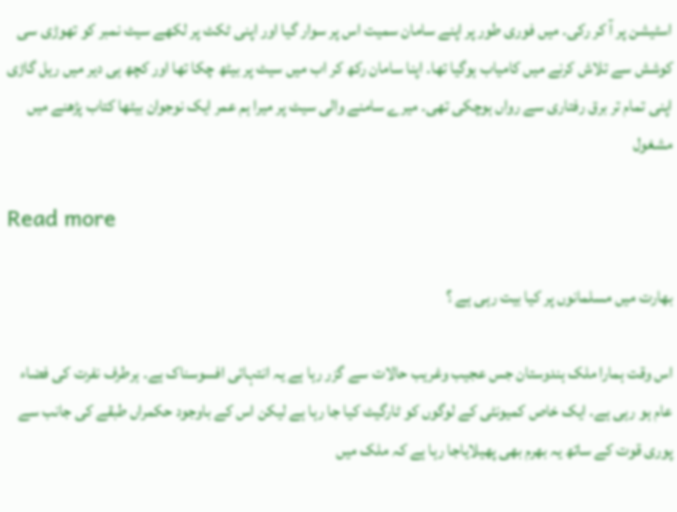اسٹیشن پر آ کر رکی۔ میں فوری طور پر اپنے سامان سمیت اس پر سوار گیا اور اپنی ٹکٹ پر لکھے سیٹ نمبر کو تھوڑی سی کوشش سے تلاش کرنے میں کامیاب ہوگیا تھا۔ اپنا سامان رکھ کر اب میں سیٹ پر بیٹھ چکا تھا اور کچھ ہی دیر میں ریل گاڑی اپنی تمام تر برق رفتاری سے رواں ہوچکی تھی۔ میرے سامنے والی سیٹ پر میرا ہم عمر ایک نوجوان بیٹھا کتاب پڑھنے میں مشغول

Read more

بھارت میں مسلمانوں پر کیا بیت رہی ہے ؟

اس وقت ہمارا ملک ہندوستان جس عجیب وغریب حالات سے گزر رہا ہے یہ انتہائی افسوسناک ہے۔ ہرطرف نفرت کی فضاء عام ہو رہی ہے۔ ایک خاص کمیونٹی کے لوگوں کو ٹارگیٹ کیا جا رہا ہے لیکن اس کے باوجود حکمراں طبقے کی جانب سے پوری قوت کے ساتھ یہ بھرم بھی پھیلایاجا رہا ہے کہ ملک میں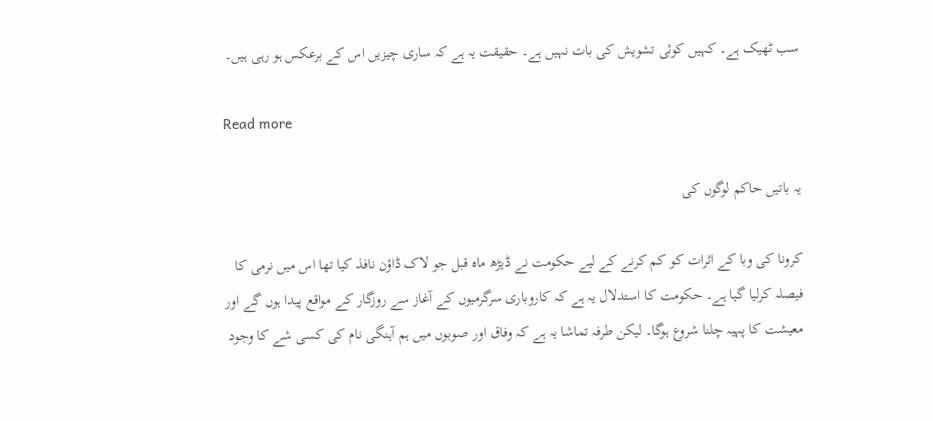سب ٹھیک ہے۔ کہیں کوئی تشویش کی بات نہیں ہے۔ حقیقت یہ ہے کہ ساری چیزیں اس کے برعکس ہو رہی ہیں۔

Read more

یہ باتیں حاکم لوگوں کی

کرونا کی وبا کے اثرات کو کم کرنے کے لیے حکومت نے ڈیڑھ ماہ قبل جو لاک ڈاؤن نافذ کیا تھا اس میں نرمی کا فیصلہ کرلیا گیا ہے۔ حکومت کا استدلال یہ ہے کہ کاروباری سرگرمیوں کے آغاز سے روزگار کے مواقع پیدا ہوں گے اور معیشت کا پہیہ چلنا شروع ہوگا۔ لیکن طرفہ تماشا یہ ہے کہ وفاق اور صوبوں میں ہم آہنگی نام کی کسی شے کا وجود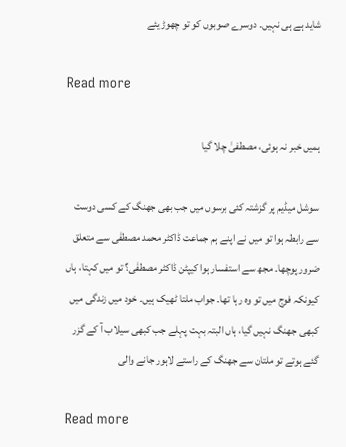شاید ہے ہی نہیں۔ دوسرے صوبوں کو تو چھوڑیئے

Read more

ہمیں خبر نہ ہوئی، مصطفیٰ چلا گیا

سوشل میڈیم پر گزشتہ کئی برسوں میں جب بھی جھنگ کے کسی دوست سے رابطہ ہوا تو میں نے اپنے ہم جماعت ڈاکٹر محمد مصطفٰی سے متعلق ضرور پوچھا۔ مجھ سے استفسار ہوا کیپٹن ڈاکٹر مصطفٰی؟ تو میں کہتا، ہاں کیونکہ فوج میں تو وہ رہا تھا۔ جواب ملتا ٹھیک ہیں۔ خود میں زندگی میں کبھی جھنگ نہیں گیا، ہاں البتہ بہت پہلے جب کبھی سیلاب آ کے گزر گئے ہوتے تو ملتان سے جھنگ کے راستے لاہور جانے والی

Read more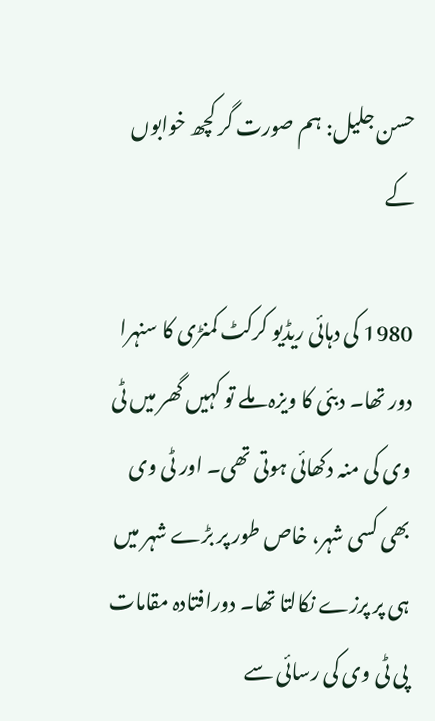حسن جلیل: ہم صورت گر کچھ خوابوں کے

1980 کی دہائی ریڈیو کرکٹ کمنڑی کا سنہرا دور تھا۔ دبئی کا ویزہ ملے تو کہیں گھر میں ٹی وی کی منہ دکھائی ہوتی تھی۔ اور ٹی وی بھی کسی شہر، خاص طور پر بڑے شہر میں ہی پر پرزے نکالتا تھا۔ دورافتادہ مقامات پی ٹی وی کی رسائی سے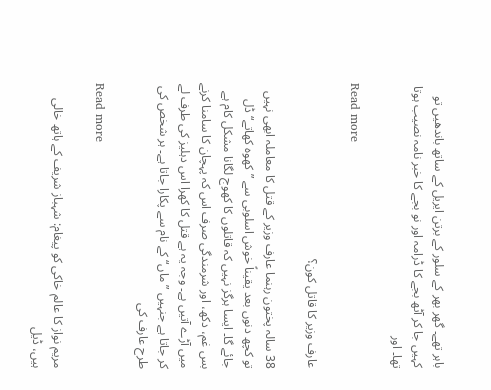باہر تھے۔ گھر بھر کے سلور کے برتن ایریل کے ساتھ باندھیں تو کہیں جا کر آٹھ بجے کا ڈرامہ اور نو بجے کا خبر نامہ نصیب ہوتا تھا۔ اور

Read more

عارف وزیر کا قاتل کون؟

38 سالہ پختون رہنما عارف وزیر کے قتل کا معاملہ ابھی نہیں تو کچھ دنوں بعد یقیناً خوش اسلوبی سے ”کھوہ کھاتے“ ڈل جائے گا۔ ایسا ہرگز نہیں کہ قاتلوں کا کھوج لگانا مشکل کام ہے بس غم، دکھ، اور شرمندگی صرف اس کہ پہچان کا سامنا کرنے میں آڑے آتیں ہے۔ وجہ یہ ہے قتل کا کھرا اس دہلیز کی طرف لے کر جاتا ہے جنہیں ”ماں“ کے نام سے پکارا جاتا ہے۔ ہر شخص کی طرح عارف کی

Read more

مریم نواز کا عالم خاکی کو پیغام: شہباز شریف کے ہاتھ خالی ہیں، ڈیل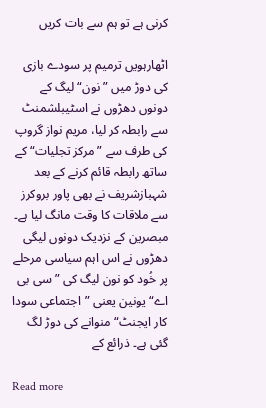کرنی ہے تو ہم سے بات کریں

اٹھارہویں ترمیم پر سودے بازی کی دوڑ میں ”نون“ لیگ کے دونوں دھڑوں نے اسٹیبلشمنٹ سے رابطہ کر لیا، مریم نواز گروپ کی طرف سے ”مرکز تجلیات“ کے ساتھ رابطہ قائم کرنے کے بعد شہبازشریف نے بھی پاور بروکرز سے ملاقات کا وقت مانگ لیا ہے۔ مبصرین کے نزدیک دونوں لیگی دھڑوں نے اس اہم سیاسی مرحلے پر خُود کو نون لیگ کی ”سی بی اے“ یونین یعنی ”اجتماعی سودا کار ایجنٹ“ منوانے کی دوڑ لگ گئی ہے۔ ذرائع کے

Read more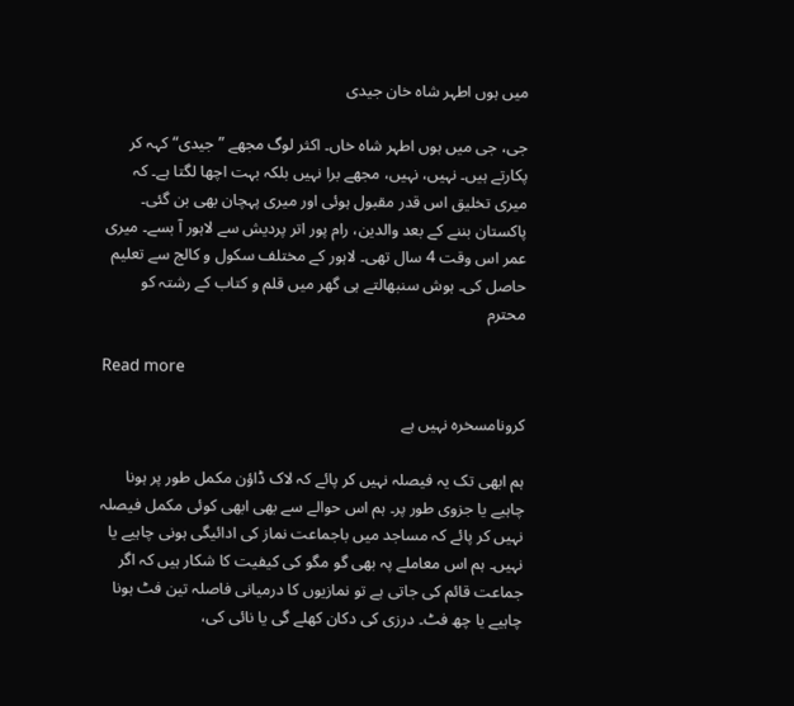میں ہوں اطہر شاہ خان جیدی

جی، جی میں ہوں اطہر شاہ خاں۔ اکثر لوگ مجھے ”جیدی“ کہہ کر پکارتے ہیں۔ نہیں، نہیں، مجھے برا نہیں بلکہ بہت اچھا لگتا ہے۔ کہ میری تخلیق اس قدر مقبول ہوئی اور میری پہچان بھی بن گئی۔ پاکستان بننے کے بعد والدین، رام پور اتر پردیش سے لاہور آ بسے۔ میری عمر اس وقت 4 سال تھی۔ لاہور کے مختلف سکول و کالج سے تعلیم حاصل کی۔ ہوش سنبھالتے ہی گھر میں قلم و کتاب کے رشتہ کو محترم

Read more

کرونامسخرہ نہیں ہے

ہم ابھی تک یہ فیصلہ نہیں کر پائے کہ لاک ڈاؤن مکمل طور پر ہونا چاہیے یا جزوی طور پر۔ ہم اس حوالے سے بھی ابھی کوئی مکمل فیصلہ نہیں کر پائے کہ مساجد میں باجماعت نماز کی ادائیگی ہونی چاہیے یا نہیں۔ ہم اس معاملے پہ بھی گو مگو کی کیفیت کا شکار ہیں کہ اگر جماعت قائم کی جاتی ہے تو نمازیوں کا درمیانی فاصلہ تین فٹ ہونا چاہیے یا چھ فٹ۔ درزی کی دکان کھلے گی یا نائی کی،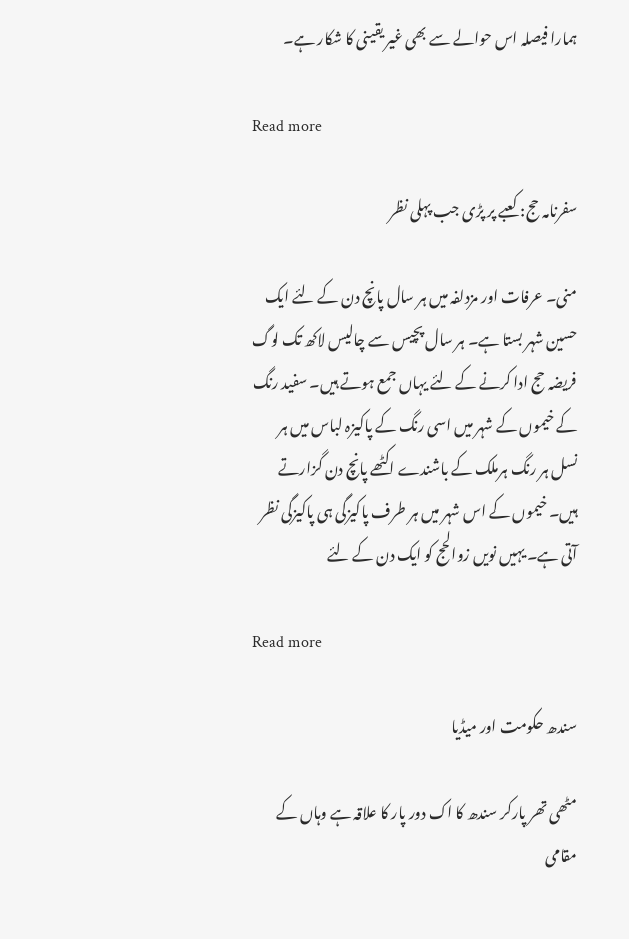ہمارا فیصلہ اس حوالے سے بھی غیر یقینی کا شکار ہے۔

Read more

سفرنامہ حج: کعبے پر پڑی جب پہلی نظر

منی۔ عرفات اور مزدلفہ میں ہر سال پانچ دن کے لئے ایک حسین شہر بستا ہے۔ ہر سال پچیس سے چالیس لاکھ تک لوگ فریضہ حج ادا کرنے کے لئے یہاں جمع ہوتے ہیں۔ سفید رنگ کے خیموں کے شہر میں اسی رنگ کے پاکیزہ لباس میں ہر نسل ہر رنگ ہرملک کے باشندے اکٹھے پانچ دن گزارتے ہیں۔ خیموں کے اس شہر میں ہر طرف پاکیزگی ہی پاکیزگی نظر آتی ہے۔ یہیں نویں زوالحج کو ایک دن کے لئے

Read more

سندھ حکومت اور میڈیا

مٹھی تھر پارکر سندھ کا اک دور پار کا علاقہ ہے وہاں کے مقامی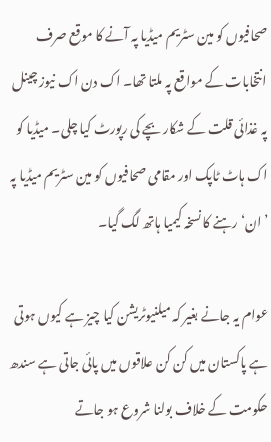صحافیوں کو مین سٹریم میڈیا پہ آنے کا موقع صرف انتخابات کے مواقع پہ ملتا تھا۔ اک دن اک نیوز چینل پہ غذائی قلت کے شکار بچے کی رپورٹ کیا چلی۔ میڈیا کو اک ہاٹ ٹاپک اور مقامی صحافیوں کو مین سٹریم میڈیا پہ ’ان‘ رہنے کا نسخہ کیمیا ہاتھ لگ گیا۔

عوام یہ جانے بغیر کہ میلنیوٹریشن کیا چیز ہے کیوں ہوتی ہے پاکستان میں کن کن علاقوں میں پائی جاتی ہے سندھ حکومت کے خلاف بولنا شروع ہو جاتے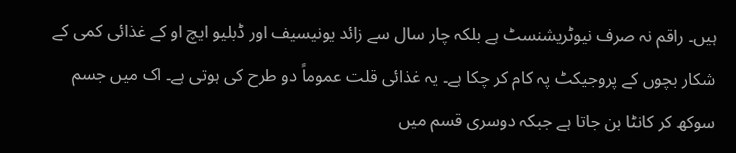ہیں۔ راقم نہ صرف نیوٹریشنسٹ ہے بلکہ چار سال سے زائد یونیسیف اور ڈبلیو ایچ او کے غذائی کمی کے شکار بچوں کے پروجیکٹ پہ کام کر چکا ہے۔ یہ غذائی قلت عموماً دو طرح کی ہوتی ہے۔ اک میں جسم سوکھ کر کانٹا بن جاتا ہے جبکہ دوسری قسم میں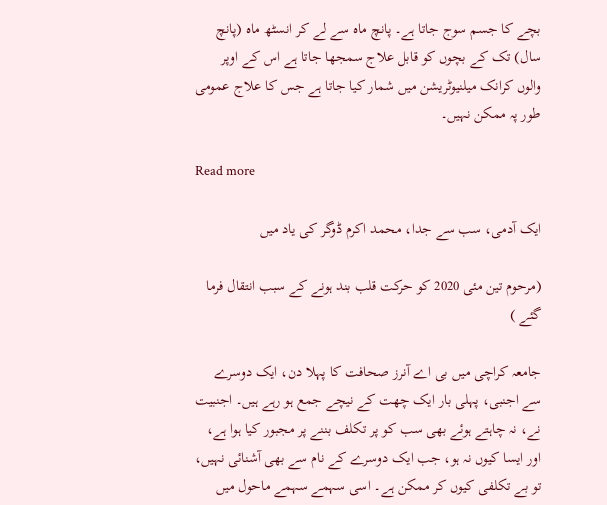بچے کا جسم سوج جاتا ہے۔ پانچ ماہ سے لے کر انسٹھ ماہ (پانچ سال) تک کے بچوں کو قابل علاج سمجھا جاتا ہے اس کے اوپر والوں کرانک میلنیوٹریشن میں شمار کیا جاتا ہے جس کا علاج عمومی طور پہ ممکن نہیں۔

Read more

ایک آدمی، سب سے جدا، محمد اکرم ڈوگر کی یاد میں

(مرحوم تین مئی 2020 کو حرکت قلب بند ہونے کے سبب انتقال فرما گئے )

جامعہ کراچی میں بی اے آنرز صحافت کا پہلا دن، ایک دوسرے سے اجنبی، پہلی بار ایک چھت کے نیچے جمع ہو رہے ہیں۔ اجنبیت نے، نہ چاہتے ہوئے بھی سب کو پر تکلف بننے پر مجبور کیا ہوا ہے، اور ایسا کیوں نہ ہو، جب ایک دوسرے کے نام سے بھی آشنائی نہیں، تو بے تکلفی کیوں کر ممکن ہے۔ اسی سہمے سہمے ماحول میں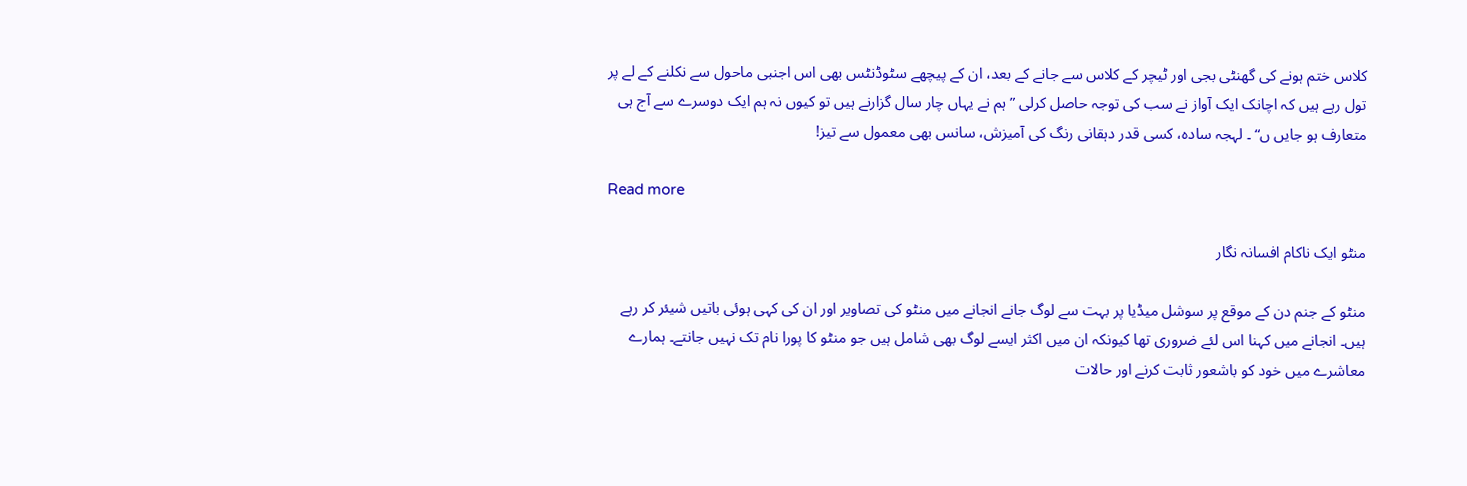کلاس ختم ہونے کی گھنٹی بجی اور ٹیچر کے کلاس سے جانے کے بعد، ان کے پیچھے سٹوڈنٹس بھی اس اجنبی ماحول سے نکلنے کے لے پر تول رہے ہیں کہ اچانک ایک آواز نے سب کی توجہ حاصل کرلی ”ہم نے یہاں چار سال گزارنے ہیں تو کیوں نہ ہم ایک دوسرے سے آج ہی متعارف ہو جایں ں“ ۔ لہجہ سادہ، کسی قدر دہقانی رنگ کی آمیزش، سانس بھی معمول سے تیز!

Read more

منٹو ایک ناکام افسانہ نگار

منٹو کے جنم دن کے موقع پر سوشل میڈیا پر بہت سے لوگ جانے انجانے میں منٹو کی تصاویر اور ان کی کہی ہوئی باتیں شیئر کر رہے ہیں۔ انجانے میں کہنا اس لئے ضروری تھا کیونکہ ان میں اکثر ایسے لوگ بھی شامل ہیں جو منٹو کا پورا نام تک نہیں جانتے۔ ہمارے معاشرے میں خود کو باشعور ثابت کرنے اور حالات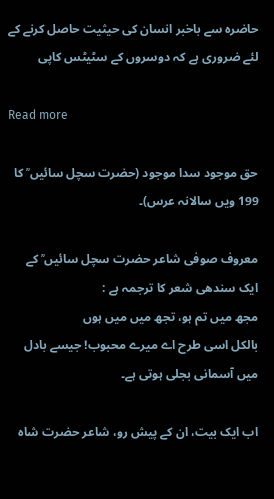حاضرہ سے باخبر انسان کی حیثیت حاصل کرنے کے لئے ضروری ہے کہ دوسروں کے سٹیٹس کاپی

Read more

حق موجود سدا موجود (حضرت سچل سائیں ؒ کا 199 ویں سالانہ عرس)۔

معروف صوفی شاعر حضرت سچل سائیں ؒ کے ایک سندھی شعر کا ترجمہ ہے :
مجھ میں تم ہو، تجھ میں میں ہوں
بالکل اسی طرح اے میرے محبوب! جیسے بادل میں آسمانی بجلی ہوتی ہے۔

اب ایک بیت، ان کے پیش رو، شاعر حضرت شاہ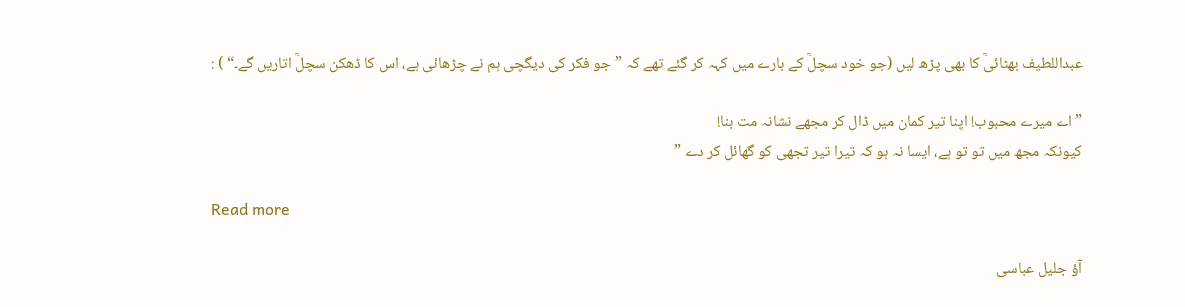عبداللطیف بھٹائیؒ کا بھی پڑھ لیں (جو خود سچلؒ کے بارے میں کہہ کر گئے تھے کہ ”جو فکر کی دیگچی ہم نے چڑھائی ہے، اس کا ڈھکن سچلؒ اتاریں گے۔“ ) :

”اے میرے محبوب! اپنا تیر کمان میں ڈال کر مجھے نشانہ مت بنا!
کیونکہ مجھ میں تو تو ہے، ایسا نہ ہو کہ تیرا تیر تجھی کو گھائل کر دے ”

Read more

آؤ جلیل عباسی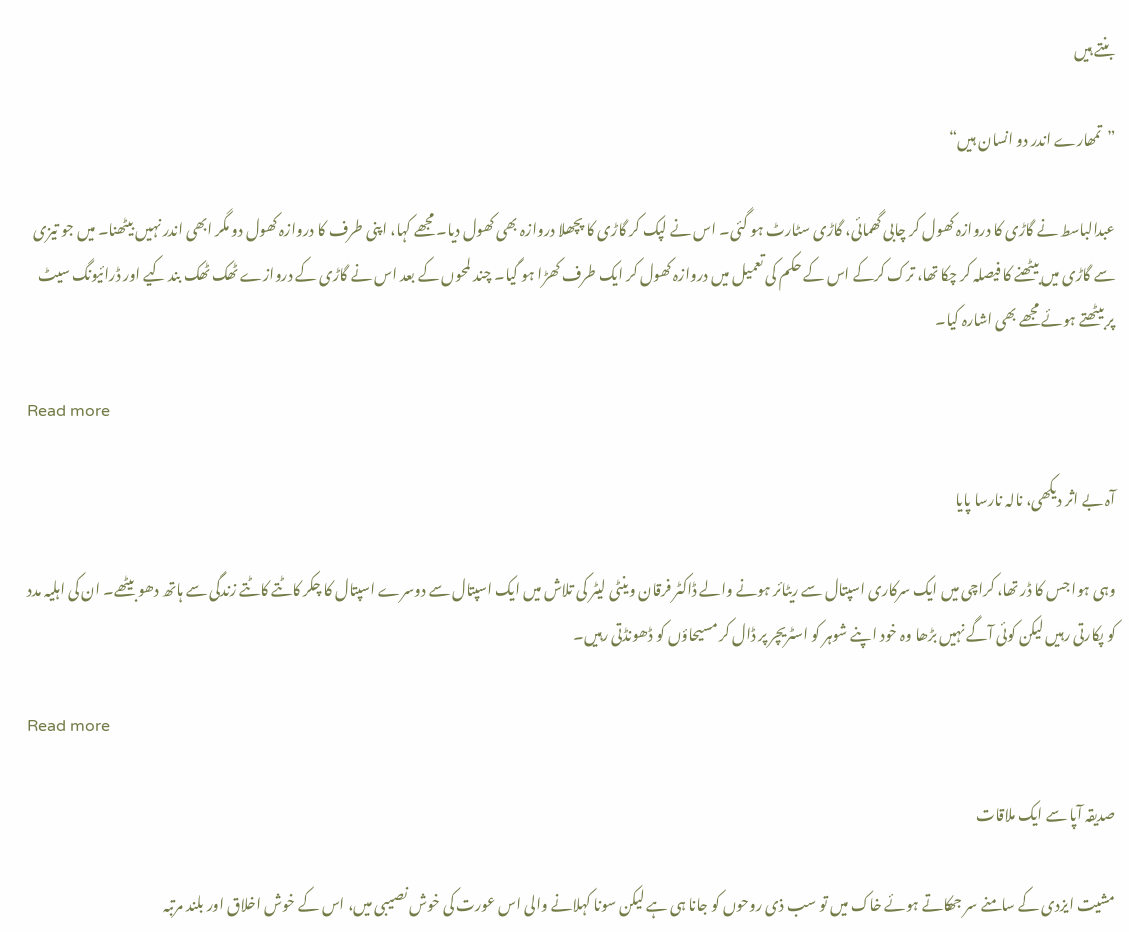بنتے ہیں

”تمھارے اندر دو انسان ہیں“

عبدالباسط نے گاڑی کا دروازہ کھول کر چابی گھمائی، گاڑی سٹارٹ ہو گئی۔ اس نے لپک کر گاڑی کا پچھلا دروازہ بھی کھول دیا۔ مجھے کہا، اپنی طرف کا دروازہ کھول دو مگر ابھی اندر نہیں بیٹھنا۔ میں جو تیزی سے گاڑی میں بیٹھنے کا فیصلہ کر چکا تھا، ترک کرکے اس کے حکم کی تعمیل میں دروازہ کھول کر ایک طرف کھڑا ہو گیا۔ چند لمحوں کے بعد اس نے گاڑی کے دروازے ٹھک ٹھک بند کیے اور ڈرائیونگ سیٹ پر بیٹھتے ہوئے مجھے بھی اشارہ کیا۔

Read more

آہ بے اثر دیکھی، نالہ نارسا پایا

وہی ہوا جس کا ڈر تھا، کراچی میں ایک سرکاری اسپتال سے ریٹائر ہونے والے ڈاکٹر فرقان وینٹی لیٹر کی تلاش میں ایک اسپتال سے دوسرے اسپتال کا چکر کاٹتے کاٹتے زندگی سے ہاتھ دھو بیٹھے۔ ان کی اہلیہ مدد کو پکارتی رہیں لیکن کوئی آگے نہیں بڑھا وہ خود اپنے شوہر کو اسٹریچر پر ڈال کر مسیحاؤں کو ڈھونڈتی رہیں۔

Read more

صدیقہ آپا سے ایک ملاقات

مشیت ایزدی کے سامنے سر جھکاتے ہوئے خاک میں تو سب ذی روحوں کو جانا ہی ہے لیکن سونا کہلانے والی اس عورت کی خوش نصیبی میں، اس کے خوش اخلاق اور بلند مرتبہ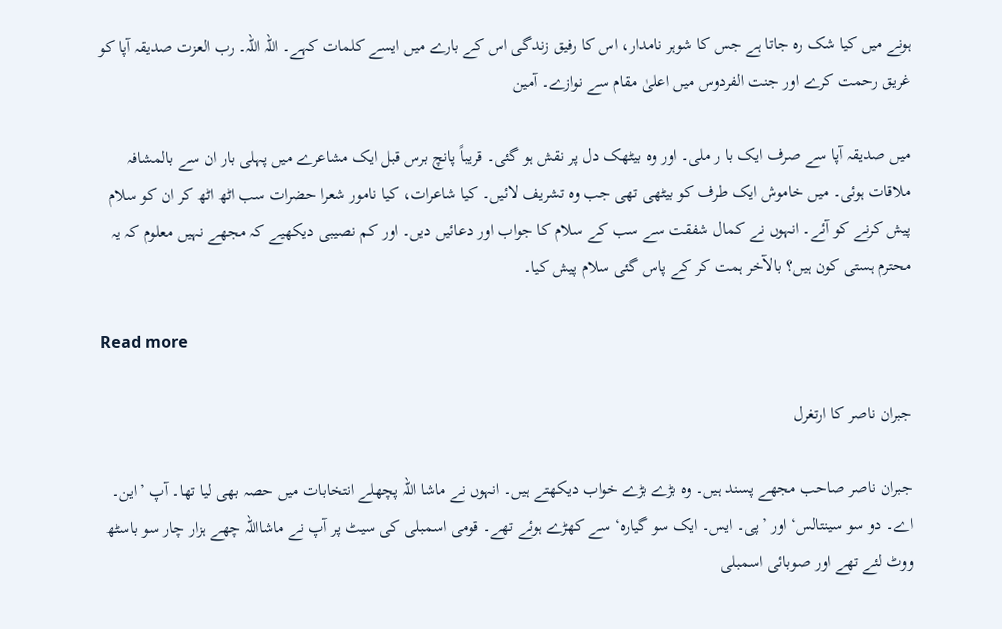ہونے میں کیا شک رہ جاتا ہے جس کا شوہر نامدار، اس کا رفیق زندگی اس کے بارے میں ایسے کلمات کہے۔ اللہ اللہ۔ رب العزت صدیقہ آپا کو غریق رحمت کرے اور جنت الفردوس میں اعلیٰ مقام سے نوازے۔ آمین

میں صدیقہ آپا سے صرف ایک با ر ملی۔ اور وہ بیٹھک دل پر نقش ہو گئی۔ قریباً پانچ برس قبل ایک مشاعرے میں پہلی بار ان سے بالمشافہ ملاقات ہوئی۔ میں خاموش ایک طرف کو بیٹھی تھی جب وہ تشریف لائیں۔ کیا شاعرات، کیا نامور شعرا حضرات سب اٹھ اٹھ کر ان کو سلام پیش کرنے کو آئے۔ انہوں نے کمال شفقت سے سب کے سلام کا جواب اور دعائیں دیں۔ اور کم نصیبی دیکھیے کہ مجھے نہیں معلوم کہ یہ محترم ہستی کون ہیں؟ بالآخر ہمت کر کے پاس گئی سلام پیش کیا۔

Read more

جبران ناصر کا ارتغرل

جبران ناصر صاحب مجھے پسند ہیں۔ وہ بڑے بڑے خواب دیکھتے ہیں۔ انہوں نے ماشا اللہ پچھلے انتخابات میں حصہ بھی لیا تھا۔ آپ ’این۔ اے۔ دو سو سینتالس‘ اور ’پی۔ ایس۔ ایک سو گیارہ‘ سے کھڑے ہوئے تھے۔ قومی اسمبلی کی سیٹ پر آپ نے ماشااللہ چھے ہزار چار سو باسٹھ ووٹ لئے تھے اور صوبائی اسمبلی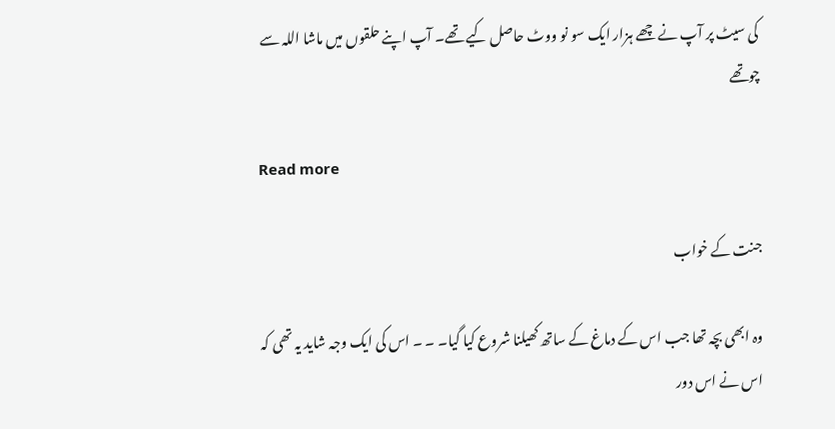کی سیٹ پر آپ نے چھے ہزار ایک سو نو ووٹ حاصل کیے تھے۔ آپ اپنے حلقوں میں ماشا اللہ سے چوتھے

Read more

جنت کے خواب

وہ ابھی بچہ تھا جب اس کے دماغ کے ساتھ کھیلنا شروع کیا گیا۔ ۔ ۔ اس کی ایک وجہ شاید یہ تھی کہ اس نے اس دور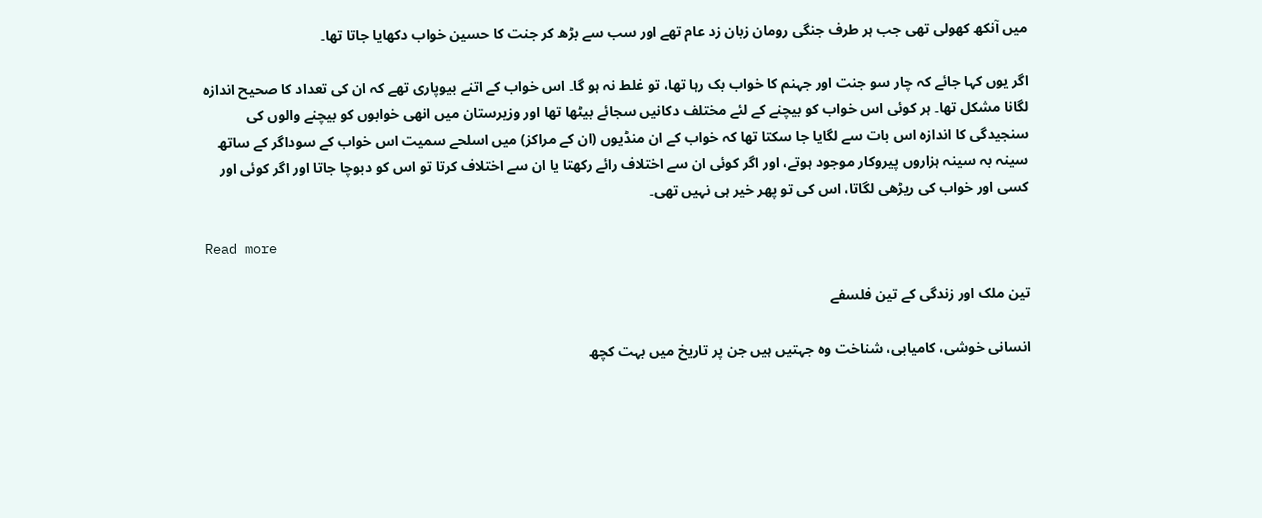میں آنکھ کھولی تھی جب ہر طرف جنگی رومان زبان زد عام تھے اور سب سے بڑھ کر جنت کا حسین خواب دکھایا جاتا تھا۔

اگر یوں کہا جائے کہ چار سو جنت اور جہنم کا خواب بک رہا تھا، تو غلط نہ ہو گا۔ اس خواب کے اتنے بیوپاری تھے کہ ان کی تعداد کا صحیح اندازہ لگانا مشکل تھا۔ ہر کوئی اس خواب کو بیچنے کے لئے مختلف دکانیں سجائے بیٹھا تھا اور وزیرستان میں انھی خوابوں کو بیچنے والوں کی سنجیدگی کا اندازہ اس بات سے لگایا جا سکتا تھا کہ خواب کے ان منڈیوں (ان کے مراکز) میں اسلحے سمیت اس خواب کے سوداگر کے ساتھ سینہ بہ سینہ ہزاروں پیروکار موجود ہوتے، اور اگر کوئی ان سے اختلاف رائے رکھتا یا ان سے اختلاف کرتا تو اس کو دبوچا جاتا اور اگر کوئی اور کسی اور خواب کی ریڑھی لگاتا، اس کی تو پھر خیر ہی نہیں تھی۔

Read more

تین ملک اور زندگی کے تین فلسفے

انسانی خوشی، کامیابی، شناخت وہ جہتیں ہیں جن پر تاریخ میں بہت کچھ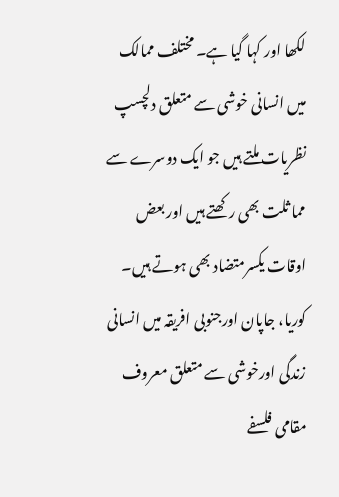لکھا اور کہا گیا ہے۔ مختلف ممالک میں انسانی خوشی سے متعلق دلچسپ نظریات ملتے ہیں جو ایک دوسرے سے مما ثلت بھی رکھتے ہیں اور بعض اوقات یکسرمتضاد بھی ہوتے ہیں۔ کوریا، جاپان اورجنوبی افریقہ میں انسانی زندگی اورخوشی سے متعلق معروف مقامی فلسفے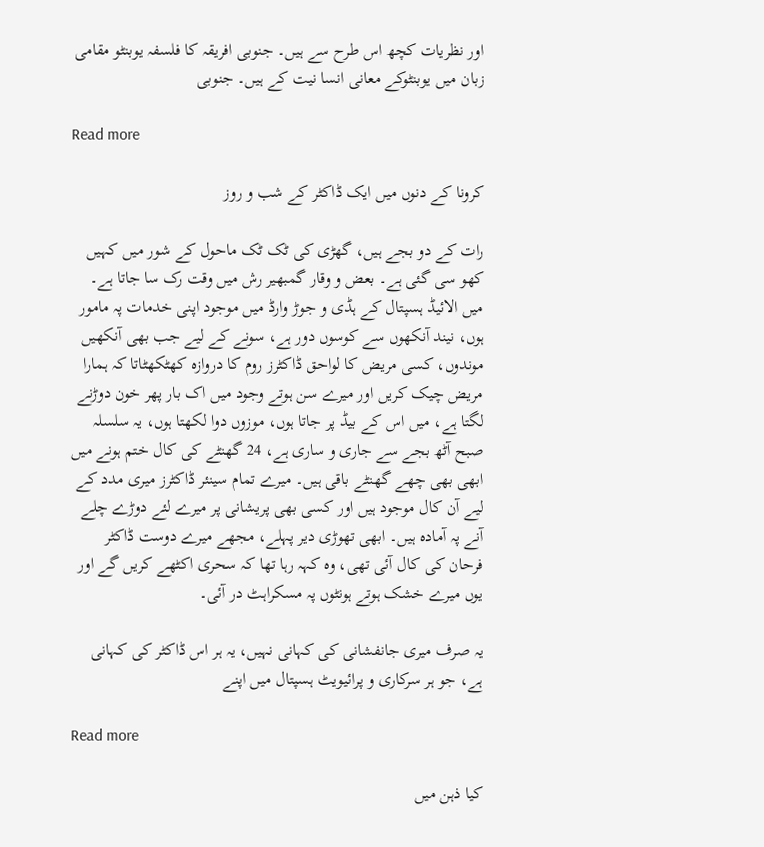اور نظریات کچھ اس طرح سے ہیں۔ جنوبی افریقہ کا فلسفہ یوبنٹو مقامی زبان میں یوبنٹوکے معانی انسا نیت کے ہیں۔ جنوبی

Read more

کرونا کے دنوں میں ایک ڈاکٹر کے شب و روز

رات کے دو بجے ہیں، گھڑی کی ٹک ٹک ماحول کے شور میں کہیں کھو سی گئی ہے۔ بعض و وقار گمبھیر رش میں وقت رک سا جاتا ہے۔ میں الائیڈ ہسپتال کے ہڈی و جوڑ وارڈ میں موجود اپنی خدمات پہ مامور ہوں، نیند آنکھوں سے کوسوں دور ہے، سونے کے لیے جب بھی آنکھیں موندوں، کسی مریض کا لواحق ڈاکٹرز روم کا دروازہ کھٹکھٹاتا کہ ہمارا مریض چیک کریں اور میرے سن ہوتے وجود میں اک بار پھر خون دوڑنے لگتا ہے، میں اس کے بیڈ پر جاتا ہوں، موزوں دوا لکھتا ہوں، یہ سلسلہ صبح آٹھ بجے سے جاری و ساری ہے، 24 گھنٹے کی کال ختم ہونے میں ابھی بھی چھے گھنٹے باقی ہیں۔ میرے تمام سینئر ڈاکٹرز میری مدد کے لیے آن کال موجود ہیں اور کسی بھی پریشانی پر میرے لئے دوڑے چلے آنے پہ آمادہ ہیں۔ ابھی تھوڑی دیر پہلے، مجھے میرے دوست ڈاکٹر فرحان کی کال آئی تھی، وہ کہہ رہا تھا کہ سحری اکٹھے کریں گے اور یوں میرے خشک ہوتے ہونٹوں پہ مسکراہٹ در آئی۔

یہ صرف میری جانفشانی کی کہانی نہیں، یہ ہر اس ڈاکٹر کی کہانی ہے، جو ہر سرکاری و پرائیویٹ ہسپتال میں اپنے

Read more

کیا ذہن میں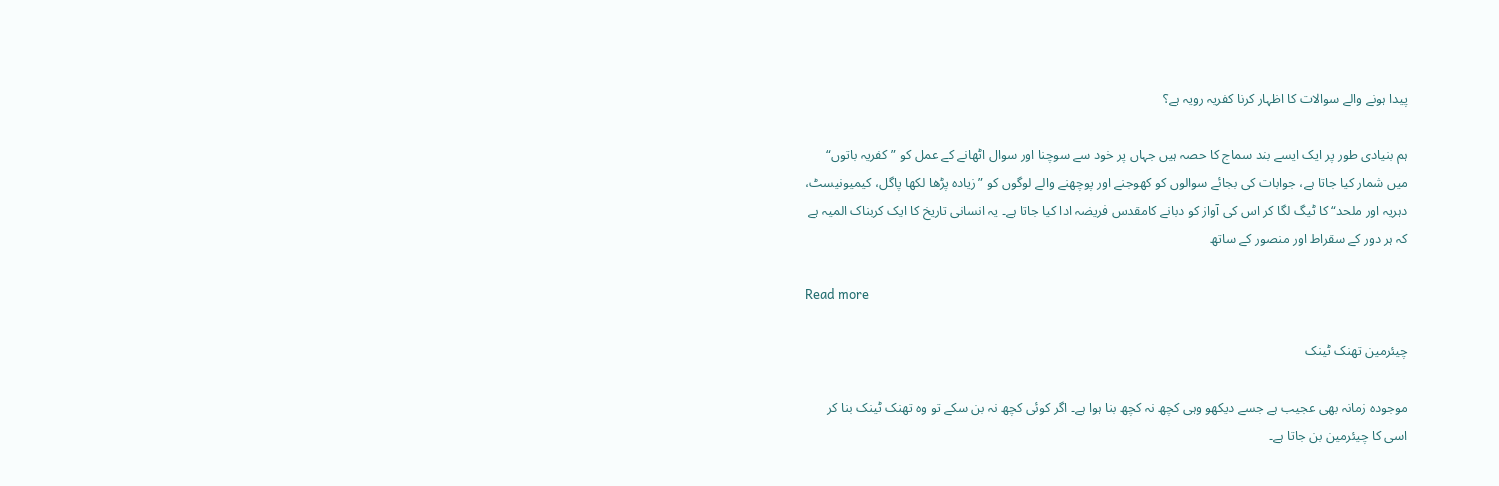پیدا ہونے والے سوالات کا اظہار کرنا کفریہ رویہ ہے؟

ہم بنیادی طور پر ایک ایسے بند سماج کا حصہ ہیں جہاں پر خود سے سوچنا اور سوال اٹھانے کے عمل کو ”کفریہ باتوں“ میں شمار کیا جاتا ہے، جوابات کی بجائے سوالوں کو کھوجنے اور پوچھنے والے لوگوں کو ”زیادہ پڑھا لکھا پاگل، کیمیونیسٹ، دہریہ اور ملحد“ کا ٹیگ لگا کر اس کی آواز کو دبانے کامقدس فریضہ ادا کیا جاتا ہے۔ یہ انسانی تاریخ کا ایک کربناک المیہ ہے کہ ہر دور کے سقراط اور منصور کے ساتھ

Read more

چیئرمین تھنک ٹینک

موجودہ زمانہ بھی عجیب ہے جسے دیکھو وہی کچھ نہ کچھ بنا ہوا ہے۔ اگر کوئی کچھ نہ بن سکے تو وہ تھنک ٹینک بنا کر اسی کا چیئرمین بن جاتا ہے۔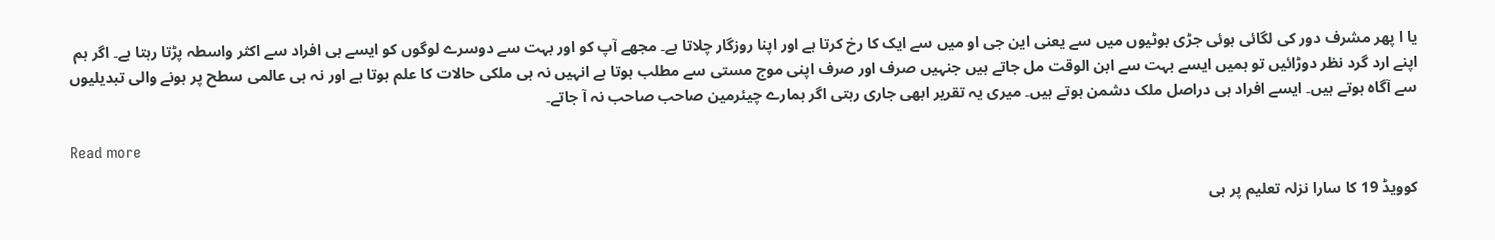یا ا پھر مشرف دور کی لگائی ہوئی جڑی بوٹیوں میں سے یعنی این جی او میں سے ایک کا رخ کرتا ہے اور اپنا روزگار چلاتا ہے۔ مجھے آپ کو اور بہت سے دوسرے لوگوں کو ایسے ہی افراد سے اکثر واسطہ پڑتا رہتا ہے۔ اگر ہم اپنے ارد گرد نظر دوڑائیں تو ہمیں ایسے بہت سے ابن الوقت مل جاتے ہیں جنہیں صرف اور صرف اپنی موج مستی سے مطلب ہوتا ہے انہیں نہ ہی ملکی حالات کا علم ہوتا ہے اور نہ ہی عالمی سطح پر ہونے والی تبدیلیوں سے آگاہ ہوتے ہیں۔ ایسے افراد ہی دراصل ملک دشمن ہوتے ہیں۔ میری یہ تقریر ابھی جاری رہتی اگر ہمارے چیئرمین صاحب صاحب نہ آ جاتے۔

Read more

کوویڈ 19 کا سارا نزلہ تعلیم پر ہی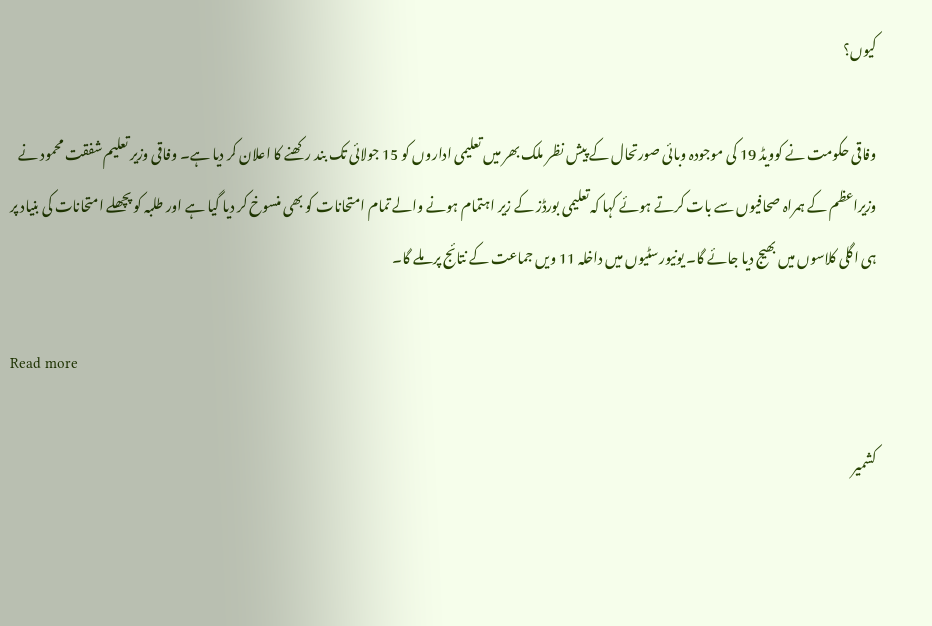کیوں؟

وفاقی حکومت نے کوویڈ 19 کی موجودہ وبائی صورتحال کے پیش نظر ملک بھر میں تعلیمی اداروں کو 15 جولائی تک بند رکھنے کا اعلان کر دیا ہے۔ وفاقی وزیر تعلیم شفقت محمود نے وزیراعظم کے ہمراہ صحافیوں سے بات کرتے ہوئے کہا کہ تعلیمی بورڈز کے زیر اہتمام ہونے والے تمام امتحانات کو بھی منسوخ کر دیا گیا ہے اور طلبہ کو پچھلے امتحانات کی بنیاد پر ہی اگلی کلاسوں میں بھیج دیا جائے گا۔ یونیورسٹیوں میں داخلہ 11 ویں جماعت کے نتائج پر ملے گا۔

Read more

کشمیر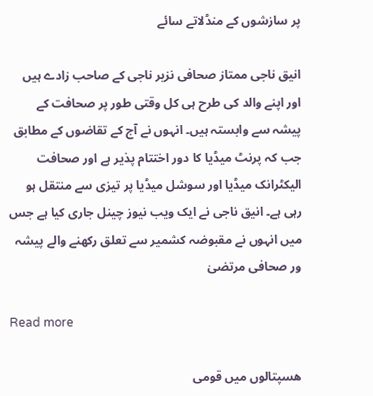پر سازشوں کے منڈلاتے سائے

انیق ناجی ممتاز صحافی نزیر ناجی کے صاحب زادے ہیں اور اپنے والد کی طرح ہی کل وقتی طور پر صحافت کے پیشہ سے وابستہ ہیں۔ انہوں نے آج کے تقاضوں کے مطابق جب کہ پرنٹ میڈیا کا دور اختتام پذیر ہے اور صحافت الیکٹرانک میڈیا اور سوشل میڈیا پر تیزی سے منتقل ہو رہی ہے۔ انیق ناجی نے ایک ویب نیوز چینل جاری کیا ہے جس میں انہوں نے مقبوضہ کشمیر سے تعلق رکھنے والے پیشہ ور صحافی مرتضیٰ

Read more

ھسپتالوں میں قومی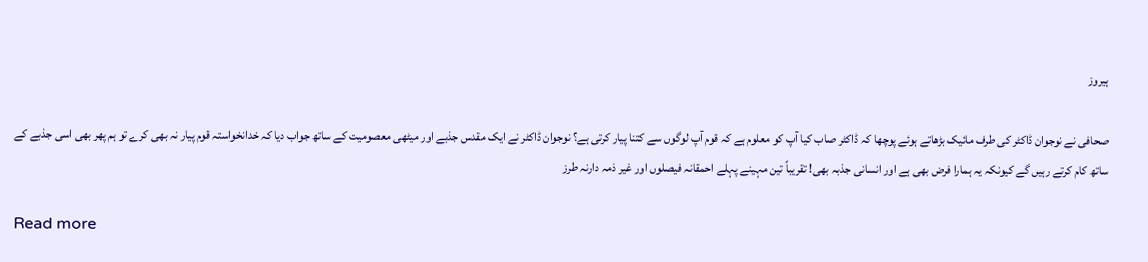ہیروز

صحافی نے نوجوان ڈاکٹر کی طرف مائیک بڑھاتے ہوئے پوچھا کہ ڈاکٹر صاب کیا آپ کو معلوم ہے کہ قوم آپ لوگوں سے کتنا پیار کرتی ہے؟ نوجوان ڈاکٹر نے ایک مقدس جذبے اور میٹھی معصومیت کے ساتھ جواب دیا کہ خدانخواستہ قوم پیار نہ بھی کرے تو ہم پھر بھی اسی جذبے کے ساتھ کام کرتے رہیں گے کیونکہ یہ ہمارا فرض بھی ہے اور انسانی جذبہ بھی! تقریباً تین مہینے پہلے احمقانہ فیصلوں اور غیر ذمہ دارنہ طرز

Read more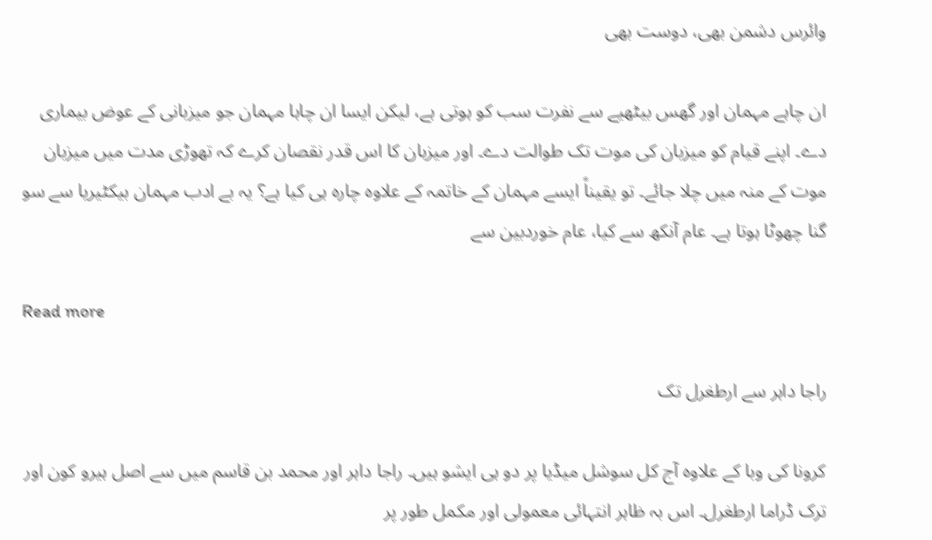وائرس دشمن بھی، دوست بھی

ان چاہے مہمان اور گھس بیٹھیے سے نفرت سب کو ہوتی ہے، لیکن ایسا ان چاہا مہمان جو میزبانی کے عوض بیماری دے۔ اپنے قیام کو میزبان کی موت تک طوالت دے۔ اور میزبان کا اس قدر نقصان کرے کہ تھوڑی مدت میں میزبان موت کے منہ میں چلا جائے۔ تو یقیناً ایسے مہمان کے خاتمہ کے علاوہ چارہ ہی کیا ہے؟ یہ بے ادب مہمان بیکٹیریا سے سو گنا چھوٹا ہوتا ہے۔ عام آنکھ سے کیا، عام خوردبین سے

Read more

راجا داہر سے ارطغرل تک

کرونا کی وبا کے علاوہ آج کل سوشل میڈیا پر دو ہی ایشو ہیں۔ راجا داہر اور محمد بن قاسم میں سے اصل ہیرو کون اور ترک ڈراما ارطغرل۔ اس بہ ظاہر انتہائی معمولی اور مکمل طور پر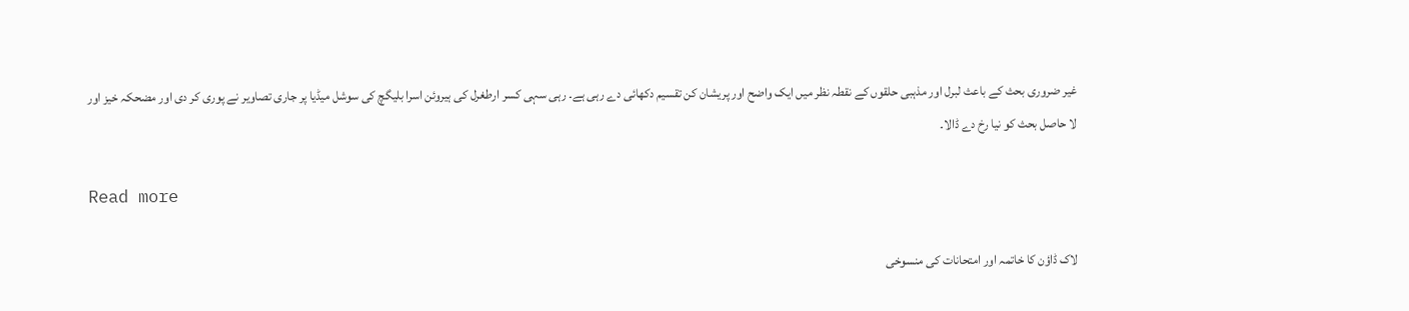غیر ضروری بحث کے باعث لبرل اور مذہبی حلقوں کے نقطہ نظر میں ایک واضح اور پریشان کن تقسیم دکھائی دے رہی ہے۔ رہی سہی کسر ارطغرل کی ہیروئن اسرا بلیگچ کی سوشل میڈیا پر جاری تصاویر نے پوری کر دی اور مضحکہ خیز اور لا حاصل بحث کو نیا رخ دے ڈالا۔

Read more

لاک ڈاؤن کا خاتمہ اور امتحانات کی منسوخی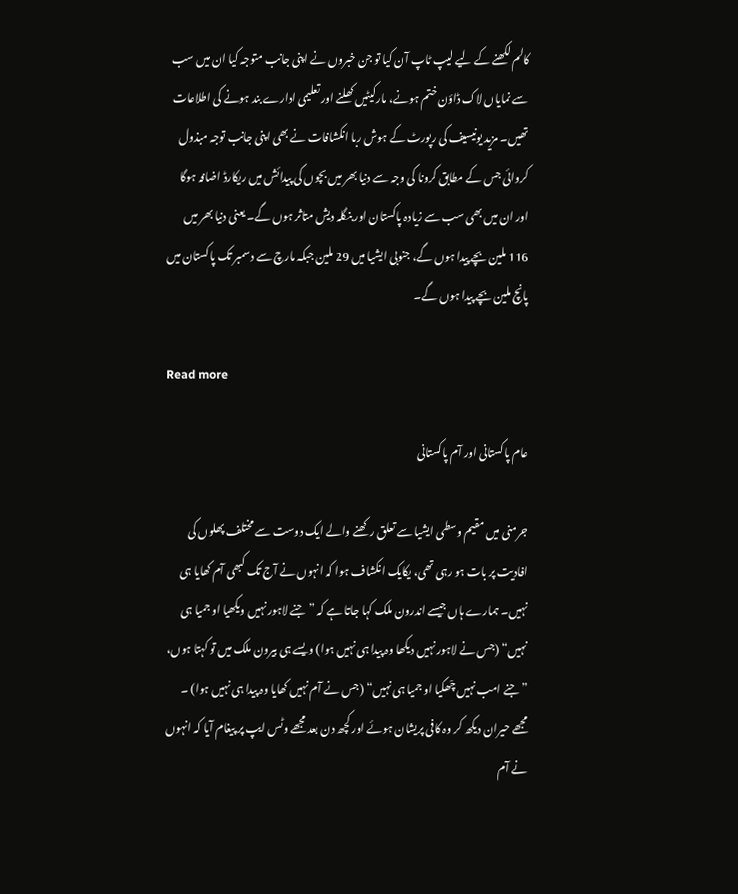کالم لکھنے کے لیے لیپ ٹاپ آن کیا تو جن خبروں نے اپنی جانب متوجہ کیا ان میں سب سے نمایاں لاک ڈاؤن ختم ہونے، مارکیٹیں کھلنے اور تعلیمی ادارے بند ہونے کی اطلاعات تھیں۔ مزید یونیسیف کی رپورٹ کے ہوش ربا انکشافات نے بھی اپنی جانب توجہ مبذول کروائی جس کے مطابق کرونا کی وجہ سے دنیا بھر میں بچوں کی پیدائش میں ریکارڈ اضافہ ہوگا اور ان میں بھی سب سے زیادہ پاکستان اور بنگلہ دیش متاثر ہوں گے۔ یعنی دنیا بھر میں 116 ملین بچے پیدا ہوں گے، جنوبی ایشیا میں 29 ملین جبکہ مارچ سے دسمبر تک پاکستان میں پانچ ملین بچے پیدا ہوں گے۔

Read more

عام پاکستانی اور آم پاکستانی

جرمنی میں مقیم وسطی ایشیا سے تعلق رکھنے والے ایک دوست سے مختلف پھلوں کی افادیت پر بات ہو رہی تھی، یکایک انکشاف ہوا کہ انہوں نے آج تک کبھی آم کھایا ہی نہیں۔ ہمارے ہاں جیسے اندرون ملک کہا جاتا ہے کہ ”جنے لاہور نہیں ویکھیا او جمیا ہی نہیں“ (جس نے لاہور نہیں دیکھا وہ پیدا ہی نہیں ہوا) ویسے ہی بیرون ملک میں تو کہتا ہوں، ”جنے امب نہیں چٙھکیا او جمیا ہی نہیں“ (جس نے آم نہیں کھایا وہ پیدا ہی نہیں ہوا) ۔ مجھے حیران دیکھ کر وہ کافی پریشان ہوئے اور کچھ دن بعد مجھے وٹس ایپ پر پیغام آیا کہ انہوں نے آم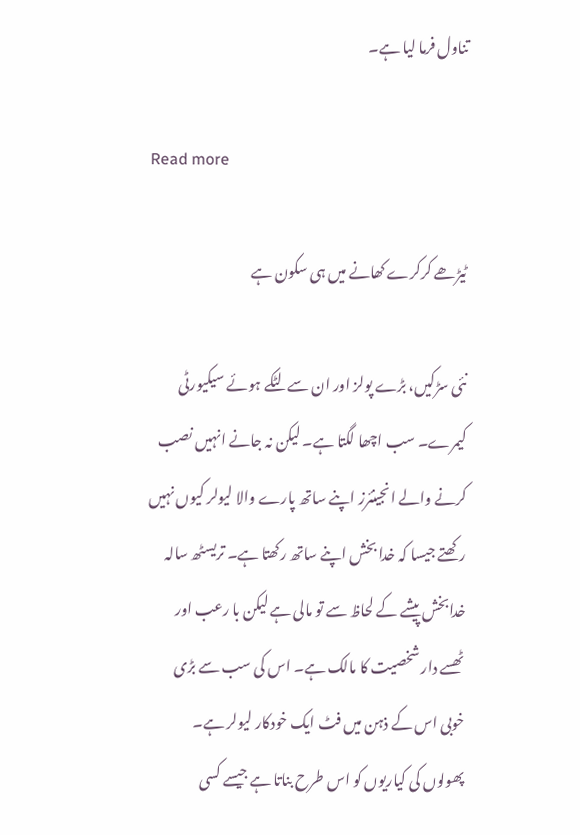تناول فرما لیا ہے۔

Read more

ٹیڑھے کرکرے کھانے میں ہی سکون ہے

نئی سڑکیں، بڑے پولز اور ان سے لٹکے ہوئے سیکیورٹی کیمرے۔ سب اچھا لگتا ہے۔ لیکن نہ جانے انہیں نصب کرنے والے انجینئرز اپنے ساتھ پارے والا لیولر کیوں نہیں رکھتے جیسا کہ خدا بخش اپنے ساتھ رکھتا ہے۔ تریسٹھ سالہ خدابخش پیشے کے لحاظ سے تو مالی ہے لیکن با رعب اور ٹھسے دار شخصیت کا مالک ہے۔ اس کی سب سے بڑی خوبی اس کے ذہن میں فٹ ایک خودکار لیولر ہے۔ پھولوں کی کیاریوں کو اس طرح بناتا ہے جیسے کسی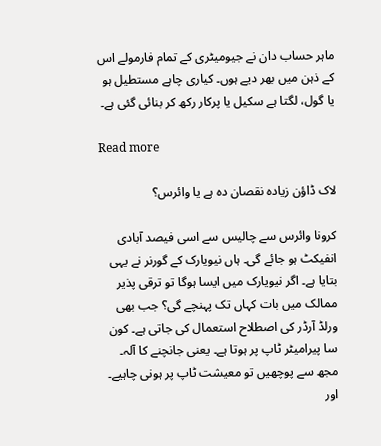ماہر حساب دان نے جیومیٹری کے تمام فارمولے اس کے ذہن میں بھر دیے ہوں۔ کیاری چاہے مستطیل ہو یا گول، لگتا ہے سکیل یا پرکار رکھ کر بنائی گئی ہے۔

Read more

لاک ڈاؤن زیادہ نقصان دہ ہے یا وائرس؟

کرونا وائرس سے چالیس سے اسی فیصد آبادی انفیکٹ ہو جائے گی۔ ہاں نیویارک کے گورنر نے یہی بتایا ہے۔ اگر نیویارک میں ایسا ہوگا تو ترقی پذیر ممالک میں بات کہاں تک پہنچے گی؟ جب بھی ورلڈ آرڈر کی اصطلاح استعمال کی جاتی ہے۔ کون سا پیرامیٹر ٹاپ پر ہوتا ہے۔ یعنی جانچنے کا آلہ۔ مجھ سے پوچھیں تو معیشت ٹاپ پر ہونی چاہیے۔ اور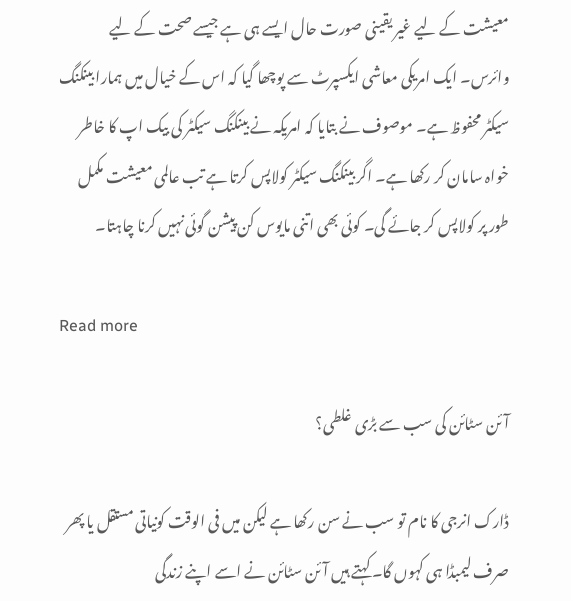معیشت کے لیے غیر یقینی صورت حال ایسے ہی ہے جیسے صحت کے لیے وائرس۔ ایک امریکی معاشی ایکسپرٹ سے پوچھا گیا کہ اس کے خیال میں ہمارا بینکنگ سیکٹر محفوظ ہے۔ موصوف نے بتایا کہ امریکہ نے بینکنگ سیکٹر کی بیک اپ کا خاطر خواہ سامان کر رکھا ہے۔ اگر بینکنگ سیکٹر کولاپس کرتا ہے تب عالمی معیشت مکمل طور پر کولاپس کر جائے گی۔ کوئی بھی اتنی مایوس کن پیشن گوئی نہیں کرنا چاہتا۔

Read more

آئن سٹائن کی سب سے بڑی غلطی؟

ڈارک انرجی کا نام تو سب نے سن رکھا ہے لیکن میں فی الوقت کونیاتی مستقل یا پھر صرف لیمبڈا ہی کہوں گا۔ کہتے ہیں آئن سٹائن نے اسے اپنے زندگی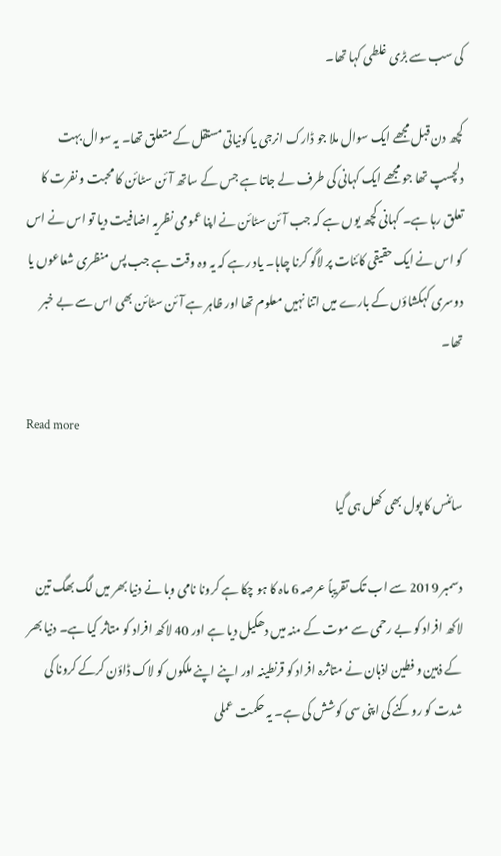کی سب سے بڑی غلطی کہا تھا۔

کچھ دن قبل مجھے ایک سوال ملا جو ڈارک انرجی یا کونیاتی مستقل کے متعلق تھا۔ یہ سوال بہت دلچسپ تھا جو مجھے ایک کہانی کی طرف لے جاتا ہے جس کے ساتھ آئن سٹائن کا محبت و نفرت کا تعلق رہا ہے۔ کہانی کچھ یوں ہے کہ جب آئن سٹائن نے اپنا عمومی نظریہ اضافیت دیا تو اس نے اس کو اس نے ایک حقیقی کائنات پر لاگو کرنا چاہا۔ یاد رہے کہ یہ وہ وقت ہے جب پس منظری شعاعوں یا دوسری کہکشاؤں کے بارے میں اتنا نہیں معلوم تھا اور ظاہر ہے آئن سٹائن بھی اس سے بے خبر تھا۔

Read more

سائنس کا پول بھی کھل ہی گیا

دسمبر 2019 سے اب تک تقریباً عرصہ 6 ماہ کا ہو چکا ہے کرونا نامی وبا نے دنیا بھر میں لگ بھگ تین لاکھ افراد کو بے رحمی سے موت کے منہ میں دھکیل دیا ہے اور 40 لاکھ افراد کو متاثر کیا ہے۔ دنیا بھر کے ذہین و فطین اذہان نے متاثرہ افراد کو قرنطینہ اور اپنے اپنے ملکوں کو لاک ڈاؤن کرکے کرونا کی شدت کو روکنے کی اپنی سی کوشش کی ہے۔ یہ حکمت عملی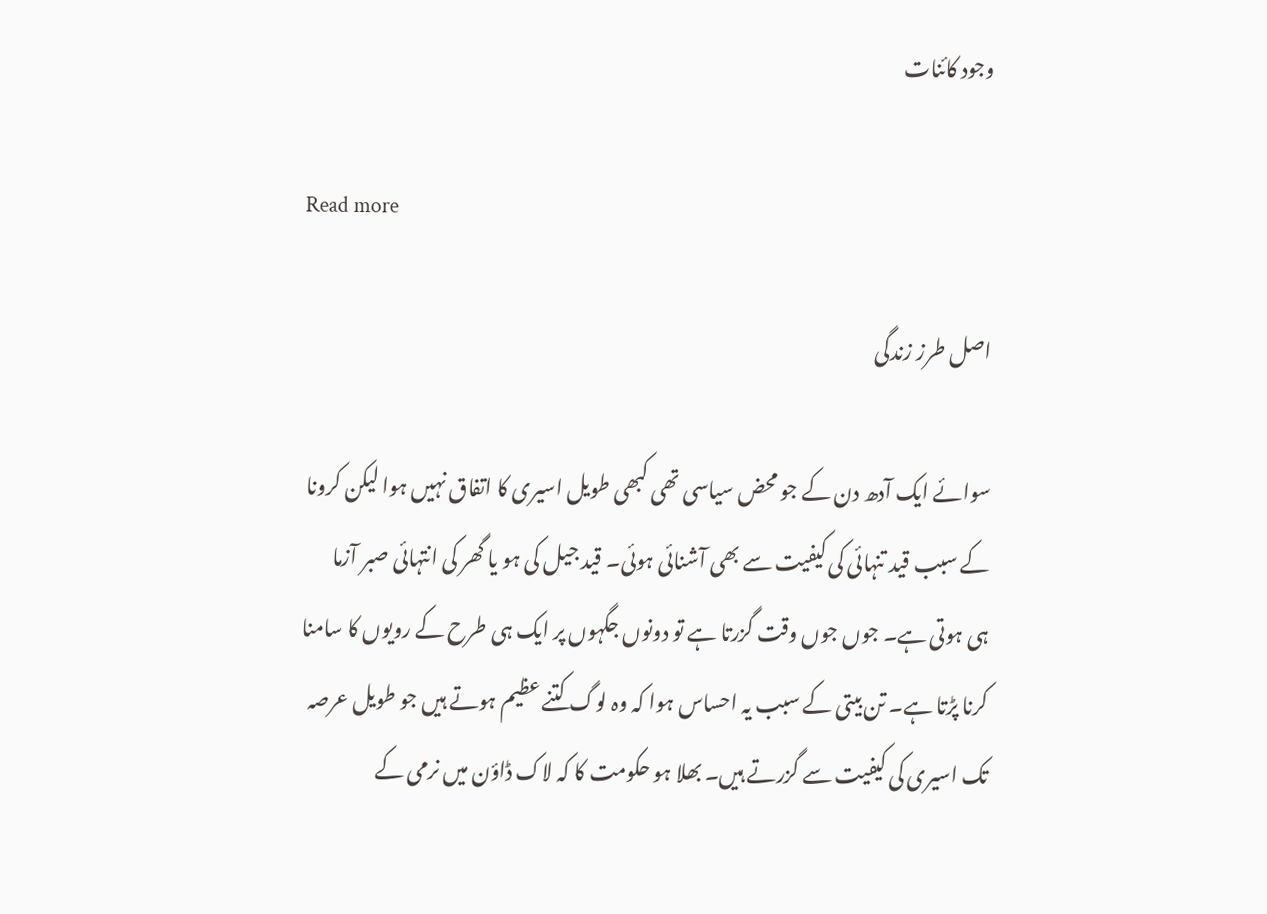وجود کائنات

Read more

اصل طرز زندگی

سوائے ایک آدھ دن کے جو محض سیاسی تھی کبھی طویل اسیری کا اتفاق نہیں ہوا لیکن کرونا کے سبب قید تنہائی کی کیفیت سے بھی آشنائی ہوئی۔ قید جیل کی ہو یا گھر کی انتہائی صبر آزما ہی ہوتی ہے۔ جوں جوں وقت گزرتا ہے تو دونوں جگہوں پر ایک ہی طرح کے رویوں کا سامنا کرنا پڑتا ہے۔ تن بیتی کے سبب یہ احساس ہوا کہ وہ لوگ کتنے عظیم ہوتے ہیں جو طویل عرصہ تک اسیری کی کیفیت سے گزرتے ہیں۔ بھلا ہو حکومت کا کہ لاک ڈاؤن میں نرمی کے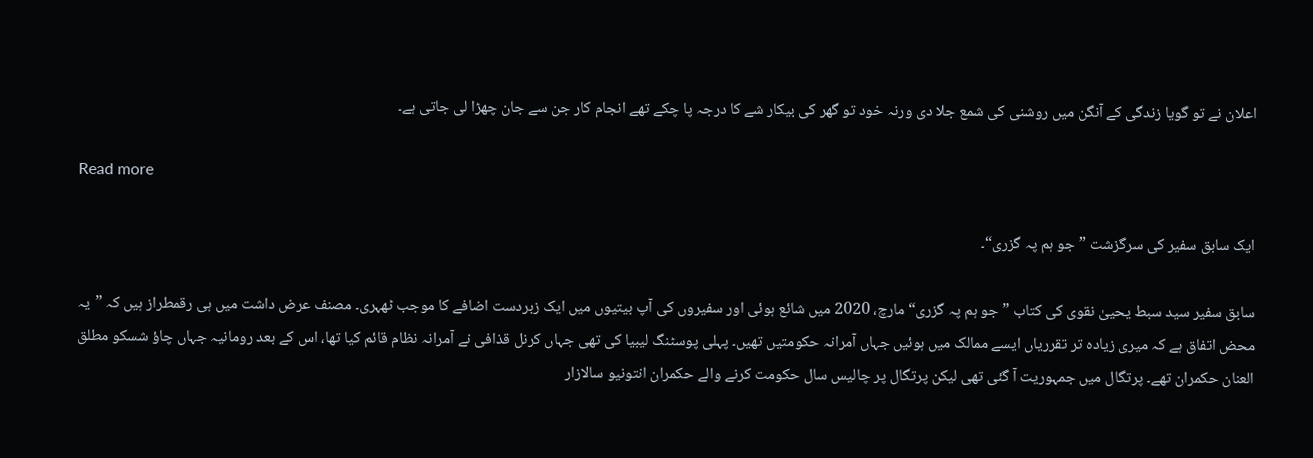اعلان نے تو گویا زندگی کے آنگن میں روشنی کی شمع جلا دی ورنہ خود تو گھر کی بیکار شے کا درجہ پا چکے تھے انجام کار جن سے جان چھڑا لی جاتی ہے۔

Read more

ایک سابق سفیر کی سرگزشت ”جو ہم پہ گزری“۔

سابق سفیر سید سبط یحییٰ نقوی کی کتاب ”جو ہم پہ گزری“ مارچ، 2020 میں شائع ہوئی اور سفیروں کی آپ بیتیوں میں ایک زبردست اضافے کا موجب ٹھہری۔ مصنف عرض داشت میں ہی رقمطراز ہیں کہ ”یہ محض اتفاق ہے کہ میری زیادہ تر تقرریاں ایسے ممالک میں ہوئیں جہاں آمرانہ حکومتیں تھیں۔ پہلی پوسٹنگ لیبیا کی تھی جہاں کرنل قذافی نے آمرانہ نظام قائم کیا تھا، اس کے بعد رومانیہ جہاں چاؤ شسکو مطلق العنان حکمران تھے۔ پرتگال میں جمہوریت آ گئی تھی لیکن پرتگال پر چالیس سال حکومت کرنے والے حکمران انتونیو سالازار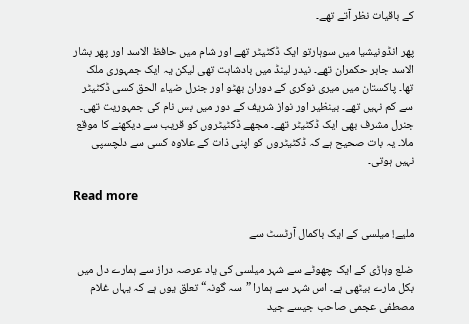کے باقیات نظر آتے تھے۔

پھر انڈونیشیا میں سوہارتو ایک ڈکٹیٹر تھے اور شام میں حافظ الاسد اور پھر بشار الاسد جابر حکمران تھے۔ نیدر لینڈ میں بادشاہت تھی لیکن یہ ایک جمہوری ملک تھا۔ پاکستان میں میری نوکری کے دوران بھٹو اور جنرل ضیاء الحق کسی ڈکٹیٹر سے کم نہیں تھے۔ بینظیر اور نواز شریف کے دور میں بس نام کی جمہوریت تھی۔ جنرل مشرف بھی ایک ڈکٹیٹر تھے۔ مجھے ڈکٹیٹروں کو قریب سے دیکھنے کا موقع ملا۔ یہ بات صحیح ہے کہ ڈکٹیٹروں کو اپنی ذات کے علاوہ کسی سے دلچسپی نہیں ہوتی۔

Read more

ملیے! میلسی کے ایک باکمال آرٹسٹ سے

ضلع وہاڑی کے ایک چھوٹے سے شہر میلسی کی یاد عرصہ دراز سے ہمارے دل میں بکل مارے بیٹھی ہے۔ اس شہر سے ہمارا ”سہ گونہ“ تعلق یوں ہے کہ یہاں غلام مصطفی عجمی صاحب جیسے جید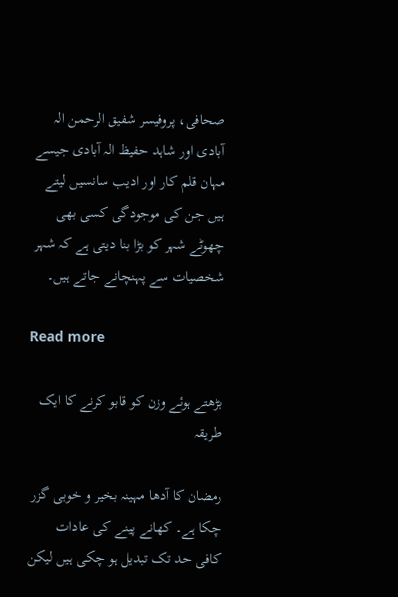صحافی، پروفیسر شفیق الرحمن الہ آبادی اور شاہد حفیظ الہ آبادی جیسے مہان قلم کار اور ادیب سانسیں لیتے ہیں جن کی موجودگی کسی بھی چھوٹے شہر کو بڑا بنا دیتی ہے کہ شہر شخصیات سے پہنچانے جاتے ہیں۔

Read more

بڑھتے ہوئے وزن کو قابو کرنے کا ایک طریقہ

رمضان کا آدھا مہینہ بخیر و خوبی گزر چکا ہے۔ کھانے پینے کی عادات کافی حد تک تبدیل ہو چکی ہیں لیکن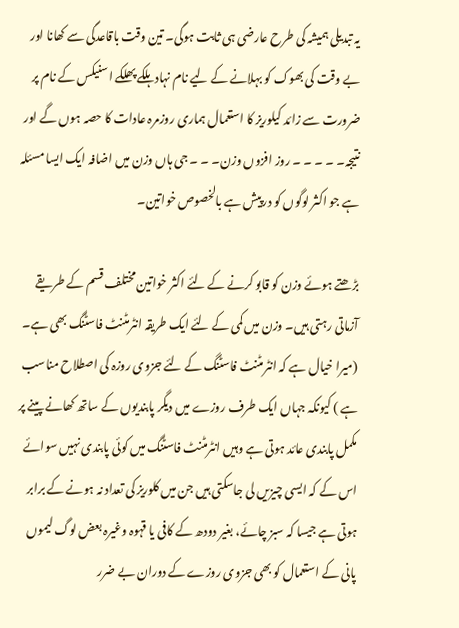یہ تبدیلی ہمیشہ کی طرح عارضی ہی ثابت ہوگی۔ تین وقت باقاعدگی سے کھانا اور بے وقت کی بھوک کو بہلانے کے لیے نام نہاد ہلکے پھلکے اسنیکس کے نام پر ضرورت سے زائد کیلوریز کا استعمال ہماری روزمرہ عادات کا حصہ ہوں گے اور نتیجہ۔ ۔ ۔ ۔ ۔ روز افزوں وزن۔ ۔ ۔ جی ہاں وزن میں اضافہ ایک ایسا مسئلہ ہے جو اکثر لوگوں کو درپیش ہے بالخصوص خواتین۔

بڑھتے ہوئے وزن کو قابو کرنے کے لئے اکثر خواتین مختلف قسم کے طریقے آزماتی رہتی ہیں۔ وزن میں کمی کے لئے ایک طریقہ انٹرمٹنٹ فاسٹنگ بھی ہے۔ (میرا خیال ہے کہ انٹرمٹنٹ فاسٹنگ کے لئے جزوی روزہ کی اصطلاح مناسب ہے ) کیونکہ جہاں ایک طرف روزے میں دیگر پابندیوں کے ساتھ کھانے پینے پر مکمل پابندی عائد ہوتی ہے وہیں انٹرمٹنٹ فاسٹنگ میں کوئی پابندی نہیں سوائے اس کے کہ ایسی چیزیں لی جاسکتی ہیں جن میں کلوریز کی تعداد نہ ہونے کے برابر ہوتی ہے جیسا کہ سبز چائے، بغیر دودھ کے کافی یا قہوہ وغیرہ بعض لوگ لیموں پانی کے استعمال کو بھی جزوی روزے کے دوران بے ضرر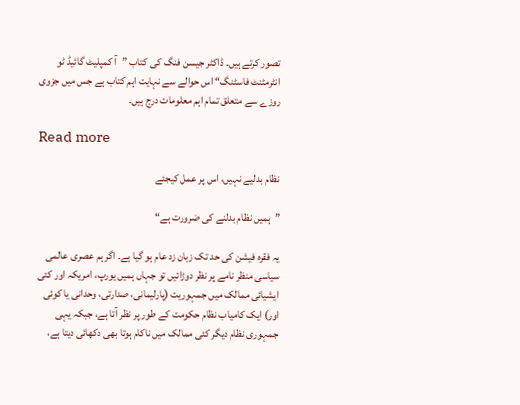تصور کرتے ہیں۔ ڈاکٹر جیسن فنگ کی کتاب ”آ کمپلیٹ گائیڈ ٹو انٹرمٹنٹ فاسٹنگ“ اس حوالے سے نہایت اہم کتاب ہے جس میں جزوی روزے سے متعلق تمام اہم معلومات درج ہیں۔

Read more

نظام بدلیے نہیں، اس پر عمل کیجئے

”ہمیں نظام بدلنے کی ضرورت ہے“

یہ فقرہ فیشن کی حد تک زبان زد عام ہو گیا ہے۔ اگر ہم عصری عالمی سیاسی منظر نامے پر نظر دوڑائیں تو جہاں ہمیں یورپ، امریکہ اور کئی ایشیائی ممالک میں جمہوریت (پارلیمانی، صدارتی، وحدانی یا کوئی اور) ایک کامیاب نظام حکومت کے طور پر نظر آتا ہے، جبکہ یہی جمہوری نظام دیگر کئی ممالک میں ناکام ہوتا بھی دکھائی دیتا ہے،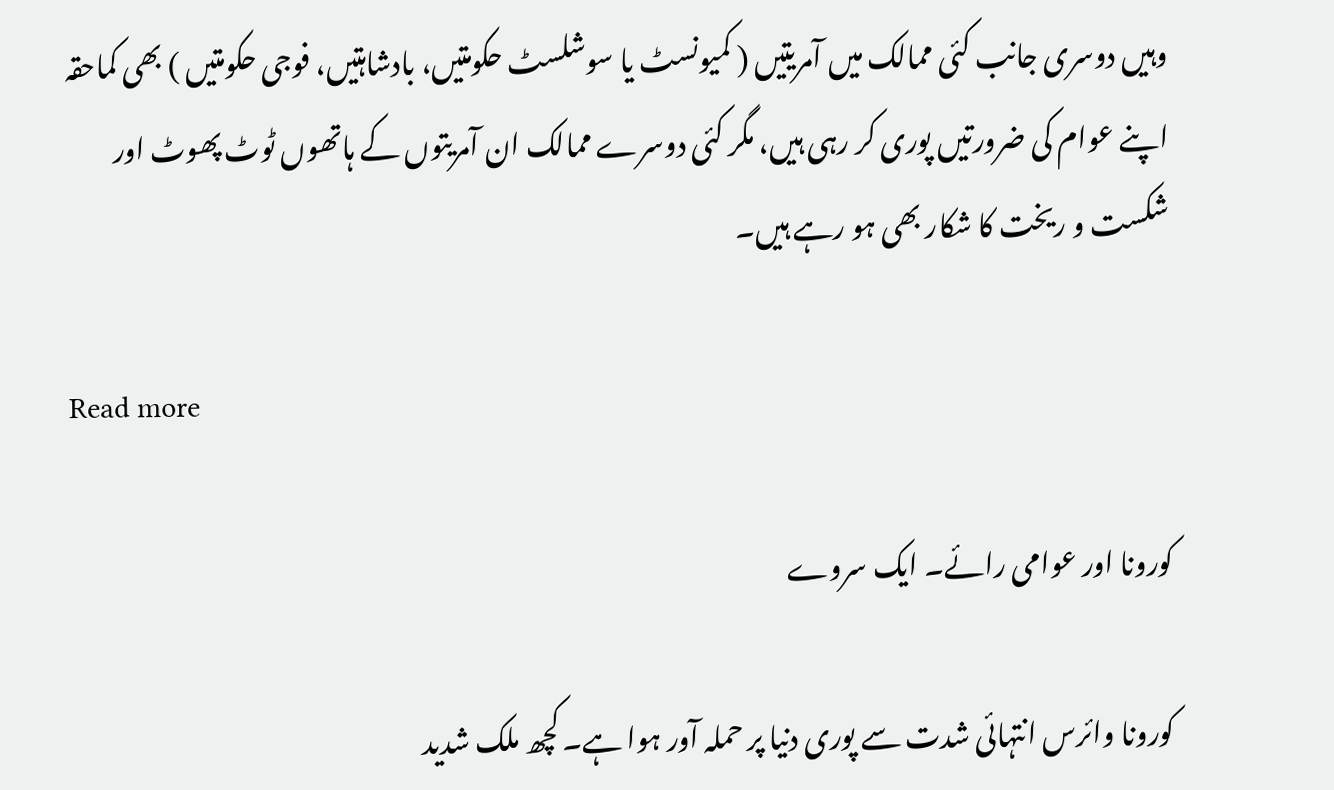وہیں دوسری جانب کئی ممالک میں آمریتیں ( کمیونسٹ یا سوشلسٹ حکومتیں، بادشاہتیں، فوجی حکومتیں ) بھی کماحقہ اپنے عوام کی ضرورتیں پوری کر رہی ہیں، مگر کئی دوسرے ممالک ان آمریتوں کے ہاتھوں ٹوٹ پھوٹ اور شکست و ریخت کا شکار بھی ہو رہے ہیں۔

Read more

کورونا اور عوامی رائے۔ ایک سروے

کورونا وائرس انتہائی شدت سے پوری دنیا پر حملہ آور ہوا ہے۔ کچھ ملک شدید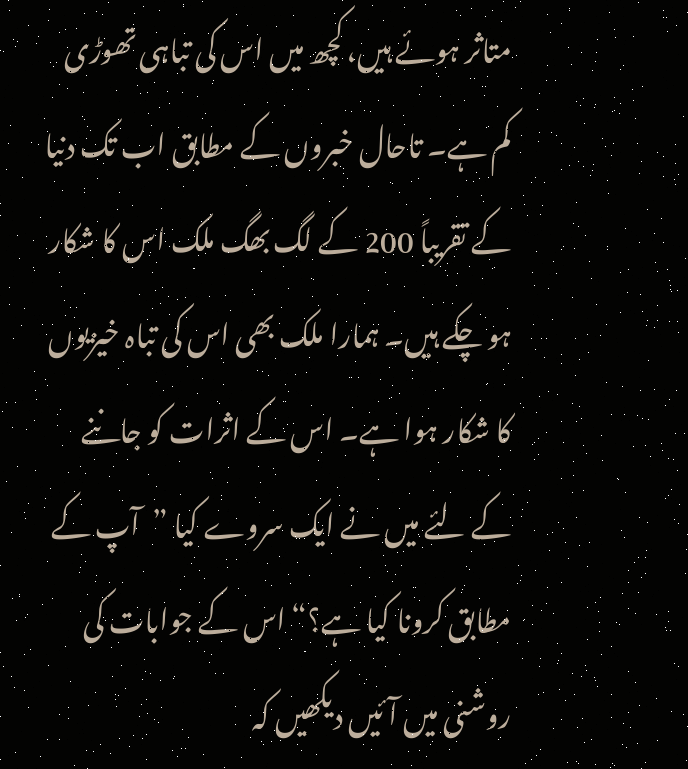متاثر ہوئے ہیں، کچھ میں اس کی تباہی تھوڑی کم ہے۔ تاحال خبروں کے مطابق اب تک دنیا کے تقریباً 200 کے لگ بھگ ملک اس کا شکار ہو چکے ہیں۔ ہمارا ملک بھی اس کی تباہ خیزیوں کا شکار ہوا ہے۔ اس کے اثرات کو جاننے کے لئے میں نے ایک سروے کیا ”آپ کے مطابق کرونا کیا ہے؟“ اس کے جوابات کی روشنی میں آئیں دیکھیں کہ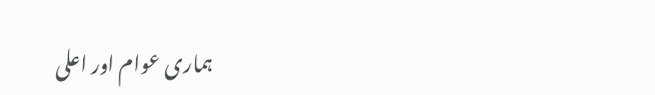ہماری عوام اور اعلی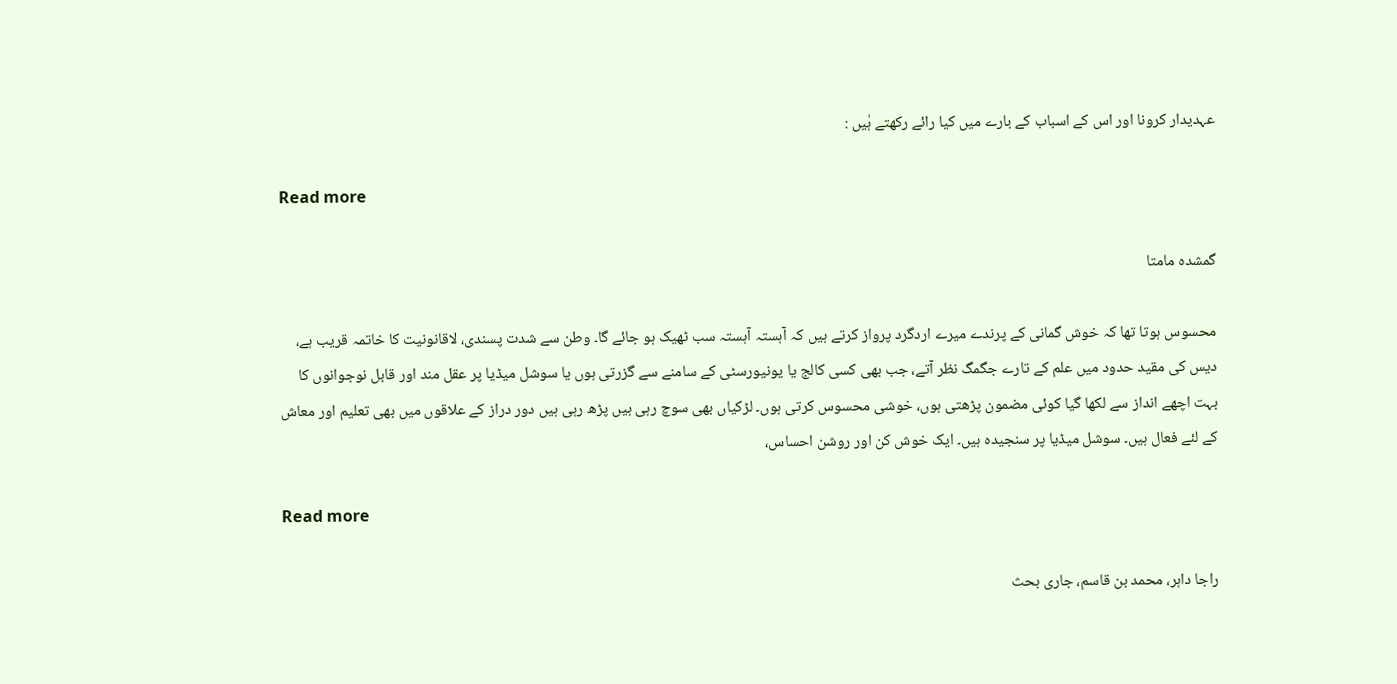عہدیدار کرونا اور اس کے اسباب کے بارے میں کیا رائے رکھتے ہٰیں :

Read more

گمشدہ مامتا

محسوس ہوتا تھا کہ خوش گمانی کے پرندے میرے اردگرد پرواز کرتے ہیں کہ آہستہ آہستہ سب ٹھیک ہو جائے گا۔ وطن سے شدت پسندی، لاقانونیت کا خاتمہ قریب ہے، دیس کی مقید حدود میں علم کے تارے جگمگ نظر آتے، جب بھی کسی کالج یا یونیورسٹی کے سامنے سے گزرتی ہوں یا سوشل میڈیا پر عقل مند اور قابل نوجوانوں کا بہت اچھے انداز سے لکھا گیا کوئی مضمون پڑھتی ہوں، خوشی محسوس کرتی ہوں۔ لڑکیاں بھی سوچ رہی ہیں پڑھ رہی ہیں دور دراز کے علاقوں میں بھی تعلیم اور معاش کے لئے فعال ہیں۔ سوشل میڈیا پر سنجیدہ ہیں۔ ایک خوش کن اور روشن احساس،

Read more

راجا داہر، محمد بن قاسم، جاری بحث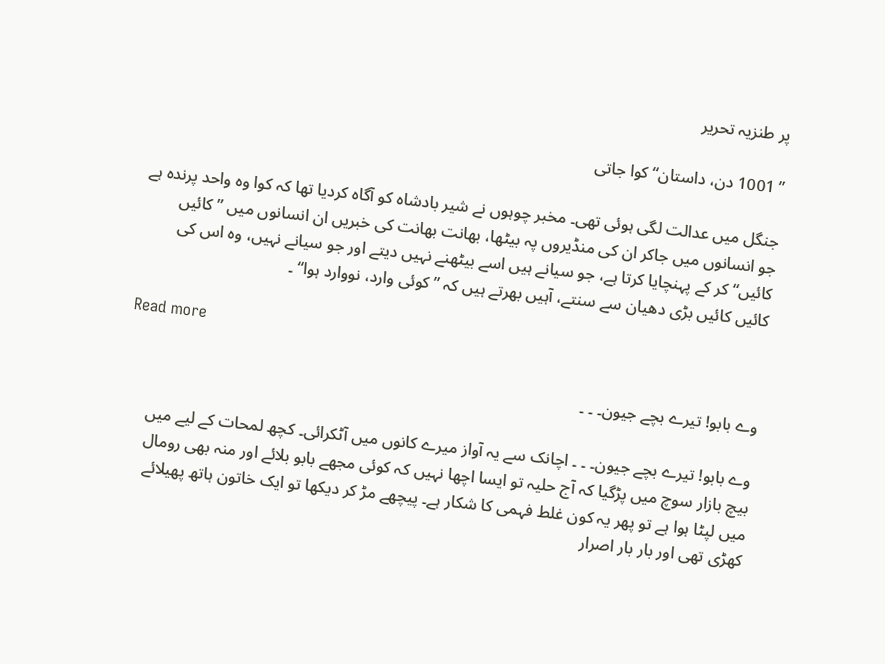پر طنزیہ تحریر

” 1001 دن، داستان“ کوا جاتی

جنگل میں عدالت لگی ہوئی تھی۔ مخبر چوہوں نے شیر بادشاہ کو آگاہ کردیا تھا کہ کوا وہ واحد پرندہ ہے جو انسانوں میں جاکر ان کی منڈیروں پہ بیٹھا، بھانت بھانت کی خبریں ان انسانوں میں ”کائیں کائیں“ کر کے پہنچایا کرتا ہے، جو سیانے ہیں اسے بیٹھنے نہیں دیتے اور جو سیانے نہیں، وہ اس کی کائیں کائیں بڑی دھیان سے سنتے، آہیں بھرتے ہیں کہ ”کوئی وارد، نووارد ہوا“ ۔

Read more

وے بابو! تیرے بچے جیون۔ ۔ ۔

وے بابو! تیرے بچے جیون۔ ۔ ۔ اچانک سے یہ آواز میرے کانوں میں آٹکرائی۔ کچھ لمحات کے لیے میں بیچ بازار سوچ میں پڑگیا کہ آج حلیہ تو ایسا اچھا نہیں کہ کوئی مجھے بابو بلائے اور منہ بھی رومال میں لپٹا ہوا ہے تو پھر یہ کون غلط فہمی کا شکار ہے۔ پیچھے مڑ کر دیکھا تو ایک خاتون ہاتھ پھیلائے کھڑی تھی اور بار بار اصرار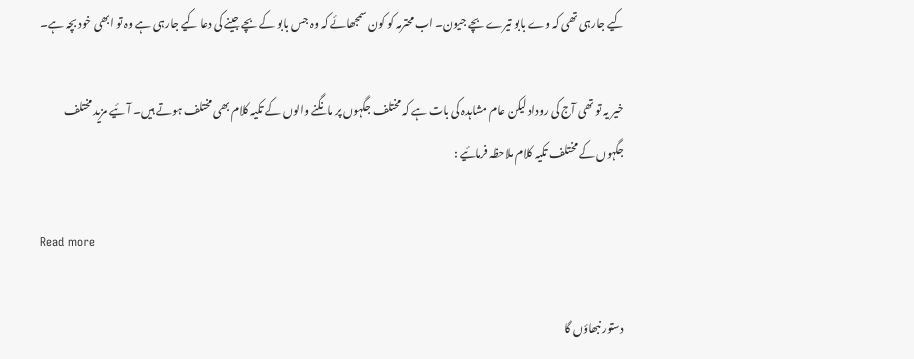کیے جارہی تھی کہ وے بابو تیرے بچے جیون۔ اب محترمہ کو کون سمجھائے کہ وہ جس بابو کے بچے جینے کی دعا کیے جارہی ہے وہ تو ابھی خود بچہ ہے۔

خیر یہ تو تھی آج کی روداد لیکن عام مشاہدہ کی بات ہے کہ مختلف جگہوں پر مانگنے والوں کے تکیہ کلام بھی مختلف ہوتے ہیں۔ آئیے مزید مختلف جگہوں کے مختلف تکیہ کلام ملاحظہ فرمائیے :

Read more

دستور نبھاؤں گا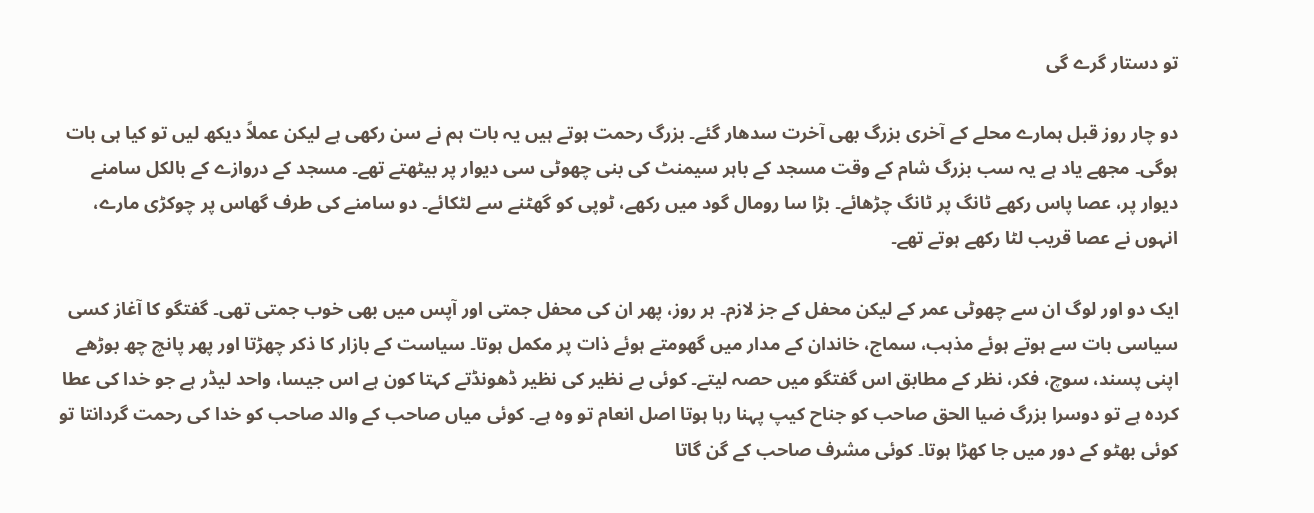تو دستار گرے گی

دو چار روز قبل ہمارے محلے کے آخری بزرگ بھی آخرت سدھار گئے۔ بزرگ رحمت ہوتے ہیں یہ بات ہم نے سن رکھی ہے لیکن عملاً دیکھ لیں تو کیا ہی بات ہوگی۔ مجھے یاد ہے یہ سب بزرگ شام کے وقت مسجد کے باہر سیمنٹ کی بنی چھوٹی سی دیوار پر بیٹھتے تھے۔ مسجد کے دروازے کے بالکل سامنے دیوار پر، عصا پاس رکھے ٹانگ پر ٹانگ چڑھائے۔ بڑا سا رومال گود میں رکھے، ٹوپی کو گھٹنے سے لٹکائے۔ دو سامنے کی طرف گھاس پر چوکڑی مارے، انہوں نے عصا قریب لٹا رکھے ہوتے تھے۔

ایک دو اور لوگ ان سے چھوٹی عمر کے لیکن محفل کے جز لازم۔ ہر روز، پھر ان کی محفل جمتی اور آپس میں بھی خوب جمتی تھی۔ گفتگو کا آغاز کسی سیاسی بات سے ہوتے ہوئے مذہب، سماج، خاندان کے مدار میں گھومتے ہوئے ذات پر مکمل ہوتا۔ سیاست کے بازار کا ذکر چھڑتا اور پھر پانچ چھ بوڑھے اپنی پسند، سوچ، فکر، نظر کے مطابق اس گفتگو میں حصہ لیتے۔ کوئی بے نظیر کی نظیر ڈھونڈتے کہتا کون ہے اس جیسا، واحد لیڈر ہے جو خدا کی عطا کردہ ہے تو دوسرا بزرگ ضیا الحق صاحب کو جناح کیپ پہنا رہا ہوتا اصل انعام تو وہ ہے۔ کوئی میاں صاحب کے والد صاحب کو خدا کی رحمت گردانتا تو کوئی بھٹو کے دور میں جا کھڑا ہوتا۔ کوئی مشرف صاحب کے گن گاتا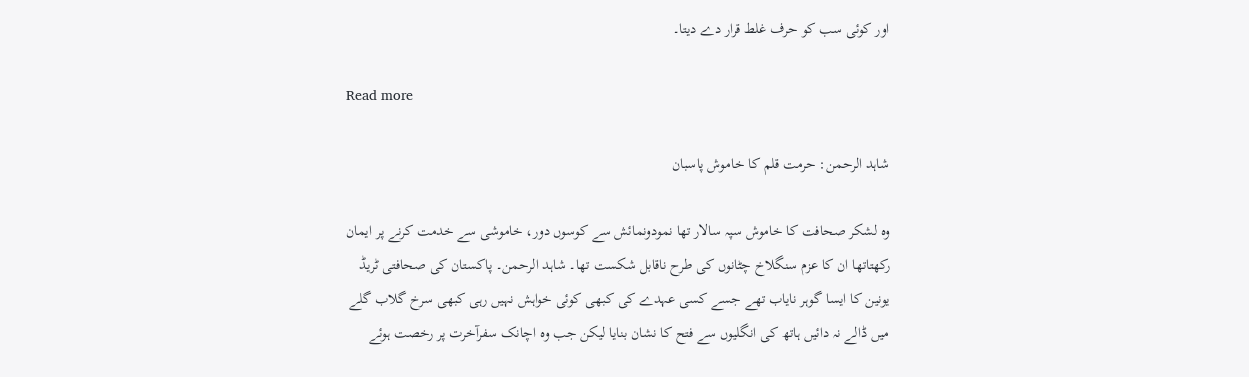اور کوئی سب کو حرف غلط قرار دے دیتا۔

Read more

شاہد الرحمن: حرمت قلم کا خاموش پاسبان

وہ لشکر صحافت کا خاموش سپہ سالار تھا نمودونمائش سے کوسوں دور، خاموشی سے خدمت کرنے پر ایمان رکھتاتھا ان کا عزم سنگلاخ چٹانوں کی طرح ناقابل شکست تھا۔ شاہد الرحمن۔ پاکستان کی صحافتی ٹریڈ یونین کا ایسا گوہر نایاب تھے جسے کسی عہدے کی کبھی کوئی خواہش نہیں رہی کبھی سرخ گلاب گلے میں ڈالے نہ دائیں ہاتھ کی انگلیوں سے فتح کا نشان بنایا لیکن جب وہ اچانک سفرآخرت پر رخصت ہوئے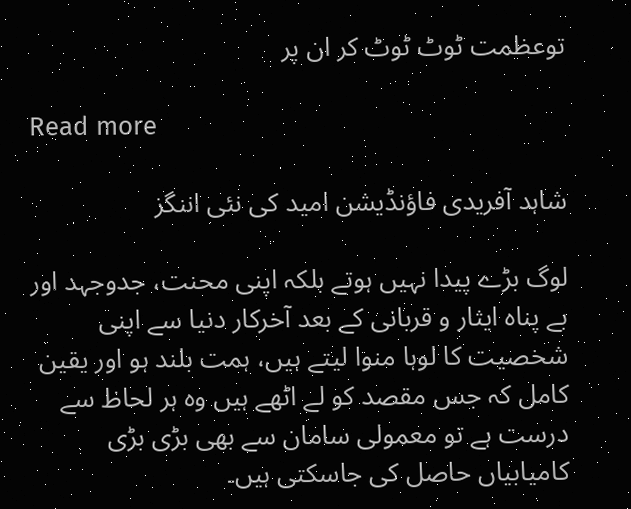توعظمت ٹوٹ ٹوٹ کر ان پر

Read more

شاہد آفریدی فاؤنڈیشن امید کی نئی اننگز

لوگ بڑے پیدا نہیں ہوتے بلکہ اپنی محنت، جدوجہد اور بے پناہ ایثار و قربانی کے بعد آخرکار دنیا سے اپنی شخصیت کا لوہا منوا لیتے ہیں، ہمت بلند ہو اور یقین کامل کہ جس مقصد کو لے اٹھے ہیں وہ ہر لحاظ سے درست ہے تو معمولی سامان سے بھی بڑی بڑی کامیابیاں حاصل کی جاسکتی ہیں۔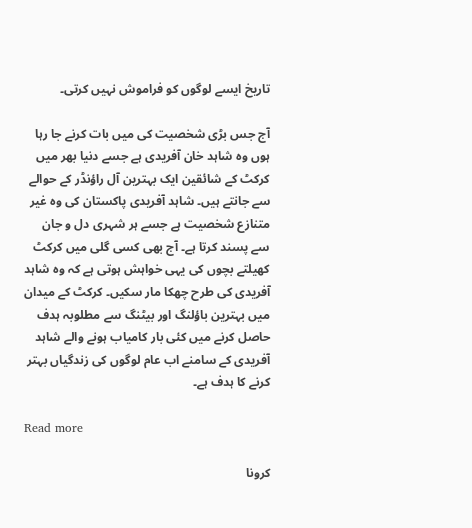تاریخ ایسے لوگوں کو فراموش نہیں کرتی۔

آج جس بڑی شخصیت کی میں بات کرنے جا رہا ہوں وہ شاہد خان آفریدی ہے جسے دنیا بھر میں کرکٹ کے شائقین ایک بہترین آل راؤنڈر کے حوالے سے جانتے ہیں۔ شاہد آفریدی پاکستان کی وہ غیر متنازع شخصیت ہے جسے ہر شہری دل و جان سے پسند کرتا ہے۔ آج بھی کسی گلی میں کرکٹ کھیلتے بچوں کی یہی خواہش ہوتی ہے کہ وہ شاہد آفریدی کی طرح چھکا مار سکیں۔ کرکٹ کے میدان میں بہترین باؤلنگ اور بیٹنگ سے مطلوبہ ہدف حاصل کرنے میں کئی بار کامیاب ہونے والے شاہد آفریدی کے سامنے اب عام لوگوں کی زندگیاں بہتر کرنے کا ہدف ہے۔

Read more

کرونا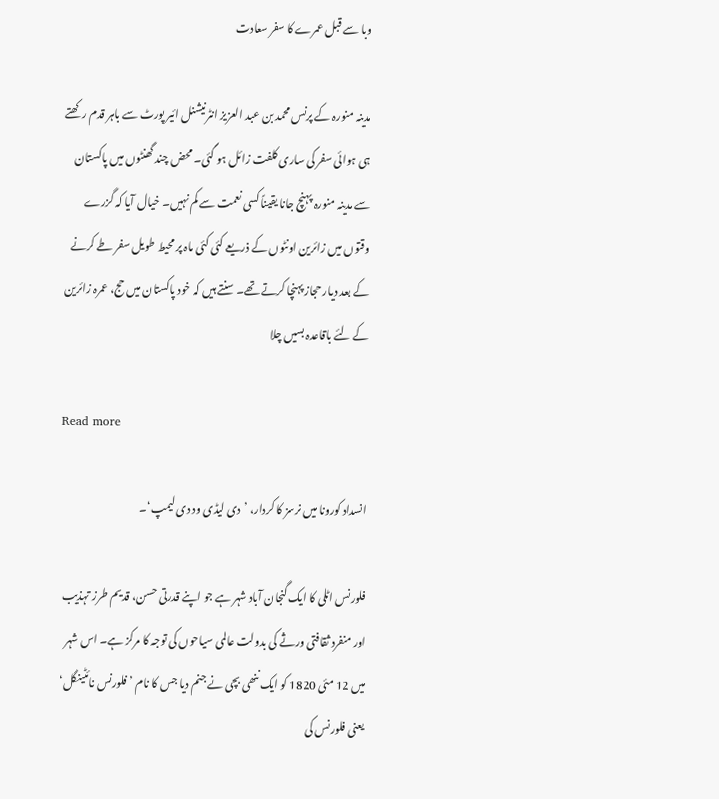وبا سے قبل عمرے کا سفر سعادت

مدینہ منورہ کے پرنس محمد بن عبد العزیز انٹرنیشنل ائیر پورٹ سے باہر قدم رکھتے ہی ہوائی سفر کی ساری کلفت زائل ہو گئی۔ محض چند گھنٹوں میں پاکستان سے مدینہ منورہ پہنچ جانا یقیناً کسی نعمت سے کم نہیں۔ خیال آیا کہ گزرے وقتوں میں زائرین اونٹوں کے ذریعے کئی کئی ماہ پر محیط طویل سفر طے کرنے کے بعد دیار حجاز پہنچا کرتے تھے۔ سنتے ہیں کہ خود پاکستان میں حج، عمرہ زائرین کے لئے باقاعدہ بسیں چلا

Read more

انسداد کورونا میں نرسز کا کردار، ’دی لیڈی ود دی لیمپ‘۔

فلورنس اٹلی کا ایک گنجان آباد شہر ہے جو اپنے قدرتی حسن، قدیم طرز تہذیب اور منفرد ثقافتی ورثے کی بدولت عالمی سیاحوں کی توجہ کا مرکز ہے۔ اس شہر میں 12 مئی 1820 کو ایک ننھی بچی نے جنم دیا جس کا نام ’فلورنس نائٹینگل‘ یعنی فلورنس کی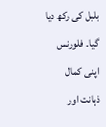بلبل کی رکھ دیا گیا۔ فلورنس اپنی کمال ذہانت اور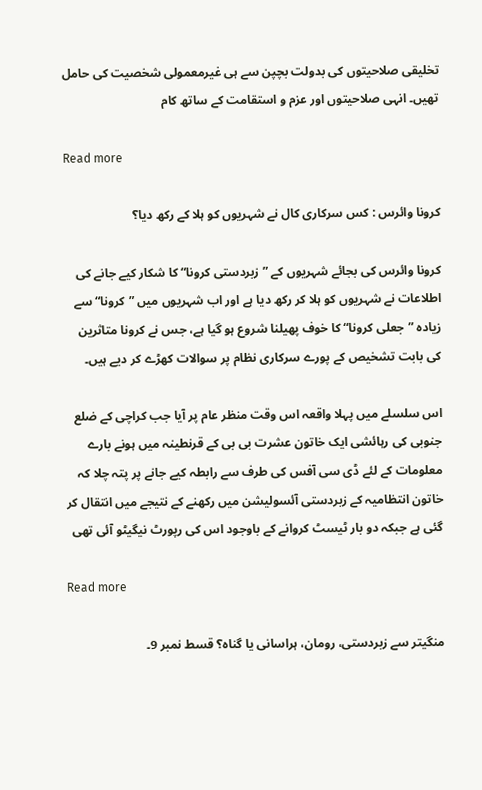تخلیقی صلاحیتوں کی بدولت بچپن سے ہی غیرمعمولی شخصیت کی حامل تھیں۔ انہی صلاحیتوں اور عزم و استقامت کے ساتھ کام

Read more

کرونا وائرس : کس سرکاری کال نے شہریوں کو ہلا کے رکھ دیا؟

کرونا وائرس کی بجائے شہریوں کے ”زبردستی کرونا“ کا شکار کیے جانے کی اطلاعات نے شہریوں کو ہلا کر رکھ دیا ہے اور اب شہریوں میں ”کرونا“ سے زیادہ ”جعلی کرونا“ کا خوف پھیلنا شروع ہو گیا ہے، جس نے کرونا متاثرین کی بابت تشخیص کے پورے سرکاری نظام پر سوالات کھڑے کر دیے ہیں۔

اس سلسلے میں پہلا واقعہ اس وقت منظر عام پر آیا جب کراچی کے ضلع جنوبی کی رہائشی ایک خاتون عشرت بی بی کے قرنطینہ میں ہونے بارے معلومات کے لئے ڈی سی آفس کی طرف سے رابطہ کیے جانے پر پتہ چلا کہ خاتون انتظامیہ کے زبردستی آئسولیشن میں رکھنے کے نتیجے میں انتقال کر گئی ہے جبکہ دو بار ٹیسٹ کروانے کے باوجود اس کی رپورٹ نیگیٹو آئی تھی

Read more

منگیتر سے زبردستی، رومان، ہراسانی یا گناہ؟ قسط نمبر 9۔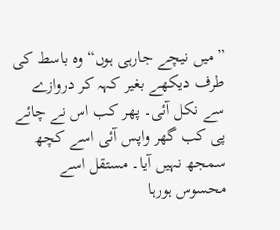”میں نیچے جارہی ہوں“ وہ باسط کی طرف دیکھے بغیر کہہ کر دروازے سے نکل آئی۔ پھر کب اس نے چائے پی کب گھر واپس آئی اسے کچھ سمجھ نہیں آیا۔ مستقل اسے محسوس ہورہا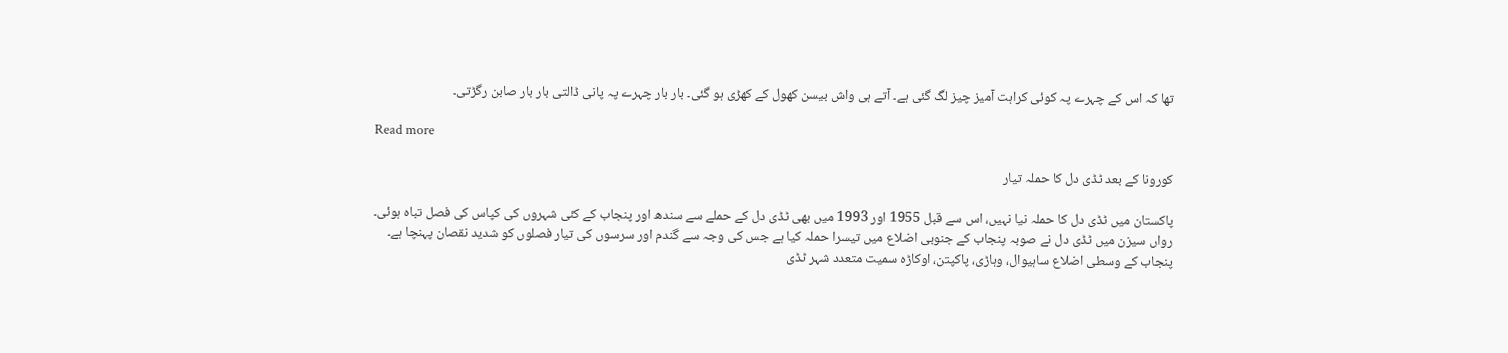تھا کہ اس کے چہرے پہ کوئی کراہت آمیز چیز لگ گئی ہے۔ آتے ہی واش بیسن کھول کے کھڑی ہو گئی۔ بار بار چہرے پہ پانی ڈالتی بار بار صابن رگڑتی۔

Read more

کورونا کے بعد ٹڈی دل کا حملہ تیار

پاکستان میں ٹڈی دل کا حملہ نیا نہیں، اس سے قبل 1955 اور 1993 میں بھی ٹڈی دل کے حملے سے سندھ اور پنجاب کے کئی شہروں کی کپاس کی فصل تباہ ہوئی۔ رواں سیزن میں ٹڈی دل نے صوبہ پنجاب کے جنوبی اضلاع میں تیسرا حملہ کیا ہے جس کی وجہ سے گندم اور سرسوں کی تیار فصلوں کو شدید نقصان پہنچا ہے۔ پنجاب کے وسطی اضلاع ساہیوال، وہاڑی، پاکپتن، اوکاڑہ سمیت متعدد شہر ٹڈی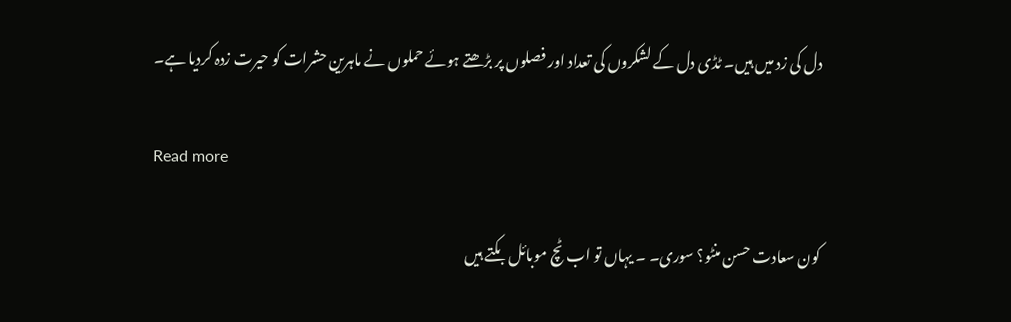دل کی زد میں ہیں۔ ٹڈی دل کے لشکروں کی تعداد اور فصلوں پر بڑھتے ہوئے حملوں نے ماہرین حشرات کو حیرت زدہ کردیا ہے۔

Read more

کون سعادت حسن منٹو؟ سوری۔ ۔ یہاں تو اب ٹچ موبائل بکتے ہیں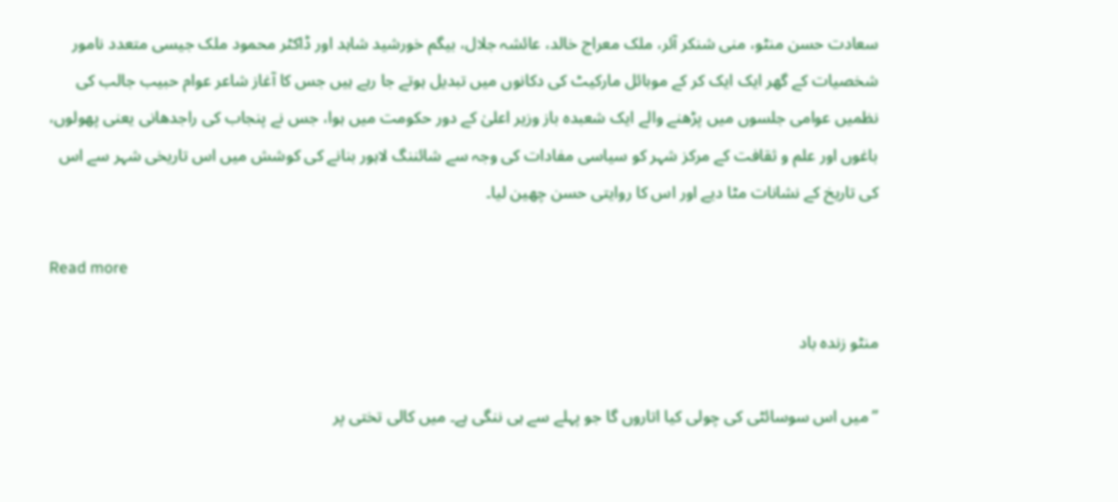سعادت حسن منٹو، منی شنکر آئر، ملک معراج خالد، عائشہ جلال، بیگم خورشید شاہد اور ڈاکٹر محمود ملک جیسی متعدد نامور شخصیات کے گھر ایک ایک کر کے موبائل مارکیٹ کی دکانوں میں تبدیل ہوتے جا رہے ہیں جس کا آغاز شاعر عوام حبیب جالب کی نظمیں عوامی جلسوں میں پڑھنے والے ایک شعبدہ باز وزیر اعلیٰ کے دور حکومت میں ہوا، جس نے پنجاب کی راجدھانی یعنی پھولوں، باغوں اور علم و ثقافت کے مرکز شہر کو سیاسی مفادات کی وجہ سے شائننگ لاہور بنانے کی کوشش میں اس تاریخی شہر سے اس کی تاریخ کے نشانات مٹا دیے اور اس کا روایتی حسن چھین لیا۔

Read more

منٹو زندہ باد

”میں اس سوسائٹی کی چولی کیا اتاروں گا جو پہلے سے ہی ننگی ہے۔ میں کالی تختی پر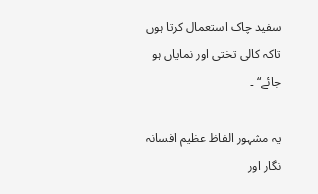سفید چاک استعمال کرتا ہوں تاکہ کالی تختی اور نمایاں ہو جائے“ ۔

یہ مشہور الفاظ عظیم افسانہ نگار اور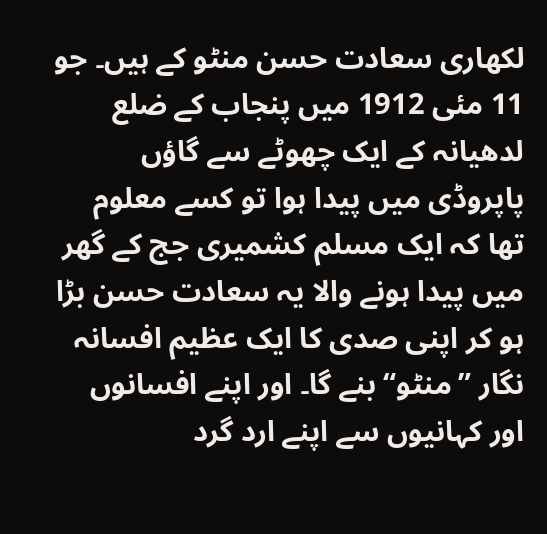لکھاری سعادت حسن منٹو کے ہیں۔ جو 11 مئی 1912 میں پنجاب کے ضلع لدھیانہ کے ایک چھوٹے سے گاؤں پاپروڈی میں پیدا ہوا تو کسے معلوم تھا کہ ایک مسلم کشمیری جج کے گھر میں پیدا ہونے والا یہ سعادت حسن بڑا ہو کر اپنی صدی کا ایک عظیم افسانہ نگار ”منٹو“ بنے گا۔ اور اپنے افسانوں اور کہانیوں سے اپنے ارد گرد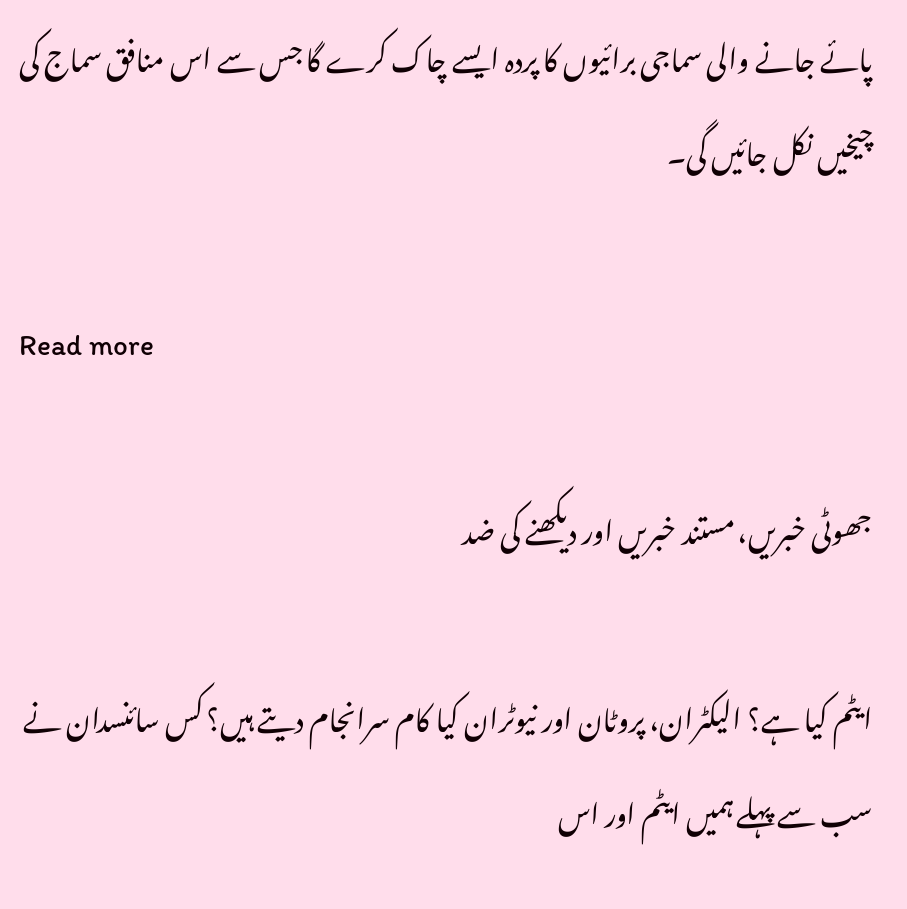پائے جانے والی سماجی برائیوں کا پردہ ایسے چاک کرے گا جس سے اس منافق سماج کی چیخیں نکل جائیں گی۔

Read more

جھوٹی خبریں، مستند خبریں اور دیکھنے کی ضد

ایٹم کیا ہے؟ الیکٹران، پروٹان اور نیوٹران کیا کام سرانجام دیتے ہیں؟ کس سائنسدان نے سب سے پہلے ہمیں ایٹم اور اس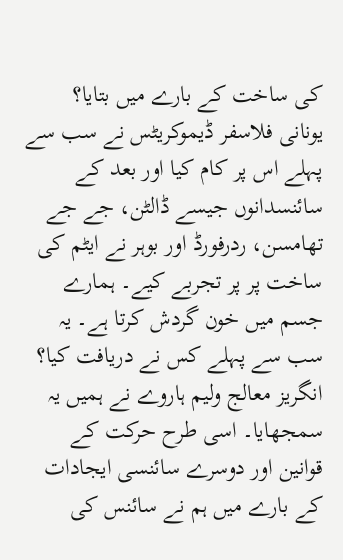کی ساخت کے بارے میں بتایا؟ یونانی فلاسفر ڈیموکریٹس نے سب سے پہلے اس پر کام کیا اور بعد کے سائنسدانوں جیسے ڈالٹن، جے جے تھامسن، ردرفورڈ اور بوہر نے ایٹم کی ساخت پر پر تجربے کیے۔ ہمارے جسم میں خون گردش کرتا ہے۔ یہ سب سے پہلے کس نے دریافت کیا؟ انگریز معالج ولیم ہاروے نے ہمیں یہ سمجھایا۔ اسی طرح حرکت کے قوانین اور دوسرے سائنسی ایجادات کے بارے میں ہم نے سائنس کی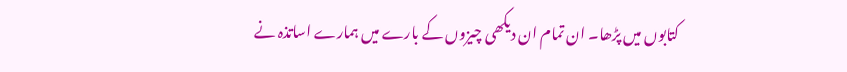کتابوں میں پڑھا۔ ان تمام ان دیکھی چیزوں کے بارے میں ہمارے اساتذہ نے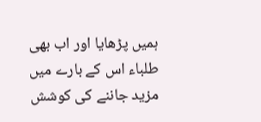ہمیں پڑھایا اور اب بھی طلباء اس کے بارے میں مزید جاننے کی کوشش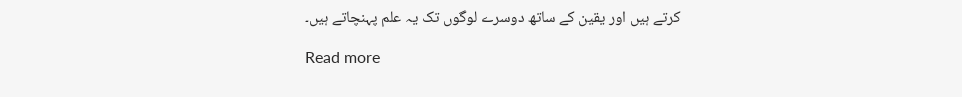کرتے ہیں اور یقین کے ساتھ دوسرے لوگوں تک یہ علم پہنچاتے ہیں۔

Read more